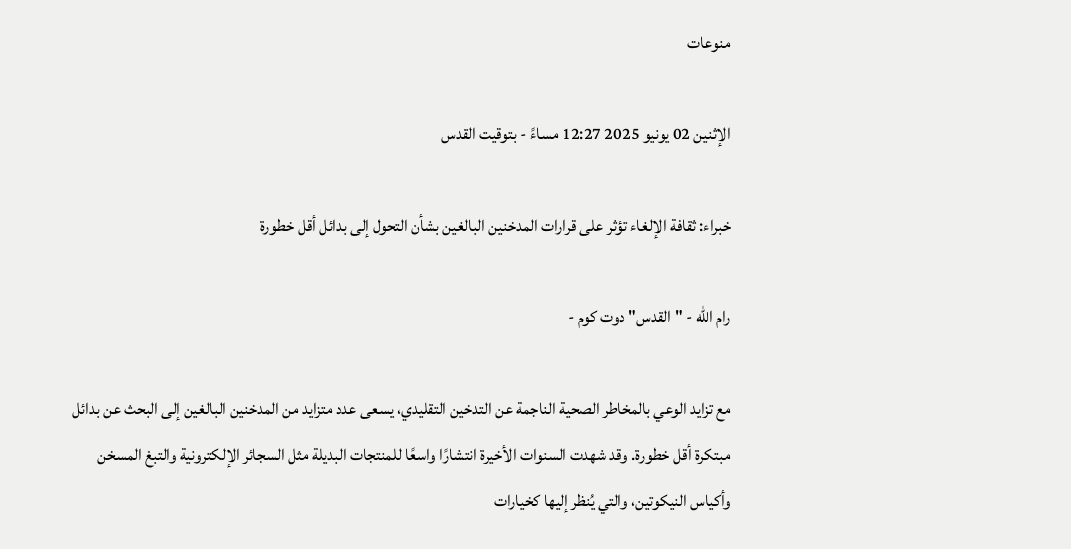منوعات

الإثنين 02 يونيو 2025 12:27 مساءً - بتوقيت القدس

خبراء: ثقافة الإلغاء تؤثر على قرارات المدخنين البالغين بشأن التحول إلى بدائل أقل خطورة

رام الله - "القدس" دوت كوم -

مع تزايد الوعي بالمخاطر الصحية الناجمة عن التدخين التقليدي، يسعى عدد متزايد من المدخنين البالغين إلى البحث عن بدائل مبتكرة أقل خطورة. وقد شهدت السنوات الأخيرة انتشارًا واسعًا للمنتجات البديلة مثل السجائر الإلكترونية والتبغ المسخن وأكياس النيكوتين، والتي يُنظر إليها كخيارات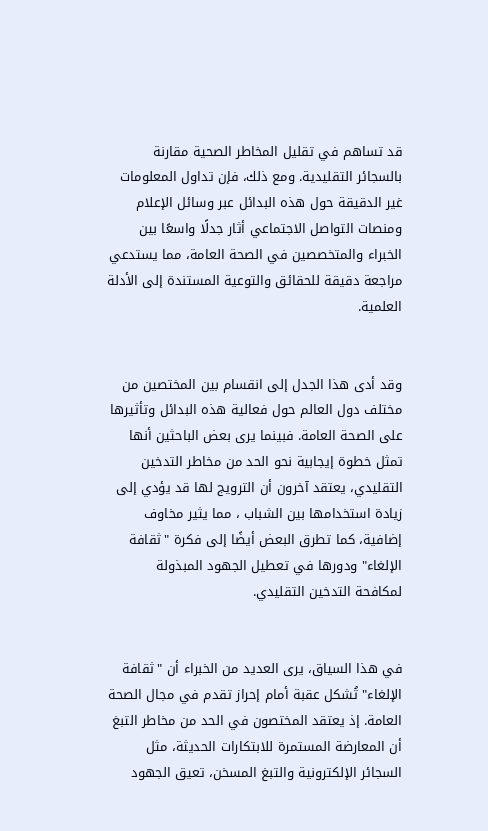قد تساهم في تقليل المخاطر الصحية مقارنة بالسجائر التقليدية. ومع ذلك، فإن تداول المعلومات غير الدقيقة حول هذه البدائل عبر وسائل الإعلام ومنصات التواصل الاجتماعي أثار جدلًا واسعًا بين الخبراء والمتخصصين في الصحة العامة، مما يستدعي مراجعة دقيقة للحقائق والتوعية المستندة إلى الأدلة العلمية.


وقد أدى هذا الجدل إلى انقسام بين المختصين من مختلف دول العالم حول فعالية هذه البدائل وتأثيرها على الصحة العامة. فبينما يرى بعض الباحثين أنها تمثل خطوة إيجابية نحو الحد من مخاطر التدخين التقليدي، يعتقد آخرون أن الترويج لها قد يؤدي إلى زيادة استخدامها بين الشباب ، مما يثير مخاوف إضافية، كما تطرق البعض أيضًا إلى فكرة "ثقافة الإلغاء" ودورها في تعطيل الجهود المبذولة لمكافحة التدخين التقليدي.


في هذا السياق، يرى العديد من الخبراء أن "ثقافة الإلغاء" تُشكل عقبة أمام إحراز تقدم في مجال الصحة العامة. إذ يعتقد المختصون في الحد من مخاطر التبغ أن المعارضة المستمرة للابتكارات الحديثة، مثل السجائر الإلكترونية والتبغ المسخن، تعيق الجهود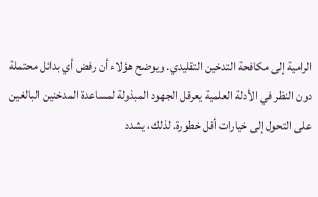الرامية إلى مكافحة التدخين التقليدي. ويوضح هؤلاء أن رفض أي بدائل محتملة دون النظر في الأدلة العلمية يعرقل الجهود المبذولة لمساعدة المدخنين البالغين على التحول إلى خيارات أقل خطورة. لذلك، يشدد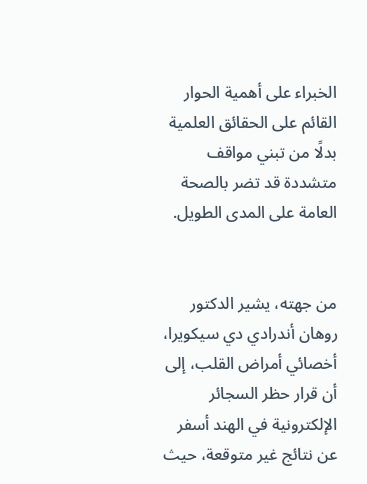الخبراء على أهمية الحوار القائم على الحقائق العلمية بدلًا من تبني مواقف متشددة قد تضر بالصحة العامة على المدى الطويل.


من جهته، يشير الدكتور روهان أندرادي دي سيكويرا، أخصائي أمراض القلب، إلى أن قرار حظر السجائر الإلكترونية في الهند أسفر عن نتائج غير متوقعة، حيث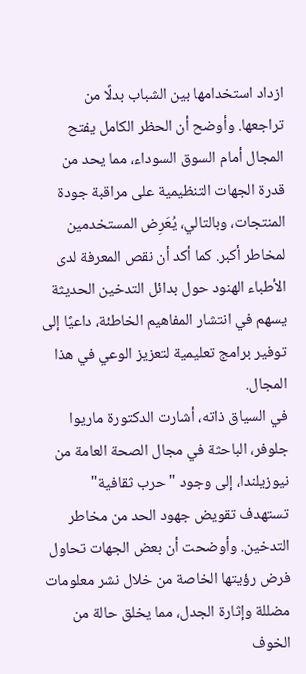ازداد استخدامها بين الشباب بدلًا من تراجعها. وأوضح أن الحظر الكامل يفتح المجال أمام السوق السوداء، مما يحد من قدرة الجهات التنظيمية على مراقبة جودة المنتجات، وبالتالي، يُعَرِض المستخدمين لمخاطر أكبر. كما أكد أن نقص المعرفة لدى الأطباء الهنود حول بدائل التدخين الحديثة يسهم في انتشار المفاهيم الخاطئة، داعيًا إلى توفير برامج تعليمية لتعزيز الوعي في هذا المجال.
في السياق ذاته، أشارت الدكتورة ماريوا جلوفر، الباحثة في مجال الصحة العامة من نيوزيلندا، إلى وجود "حرب ثقافية" تستهدف تقويض جهود الحد من مخاطر التدخين. وأوضحت أن بعض الجهات تحاول فرض رؤيتها الخاصة من خلال نشر معلومات مضللة وإثارة الجدل، مما يخلق حالة من الخوف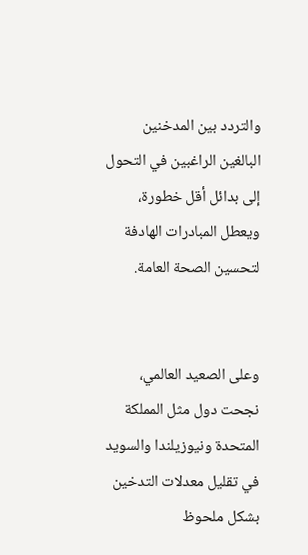والتردد بين المدخنين البالغين الراغبين في التحول إلى بدائل أقل خطورة، ويعطل المبادرات الهادفة لتحسين الصحة العامة.


وعلى الصعيد العالمي، نجحت دول مثل المملكة المتحدة ونيوزيلندا والسويد في تقليل معدلات التدخين بشكل ملحوظ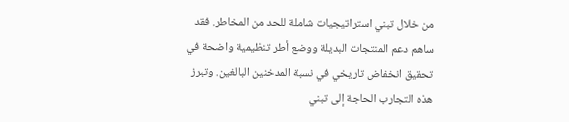من خلال تبني استراتيجيات شاملة للحد من المخاطر. فقد ساهم دعم المنتجات البديلة ووضع أطر تنظيمية واضحة في تحقيق انخفاض تاريخي في نسبة المدخنين البالغين. وتبرز هذه التجارب الحاجة إلى تبني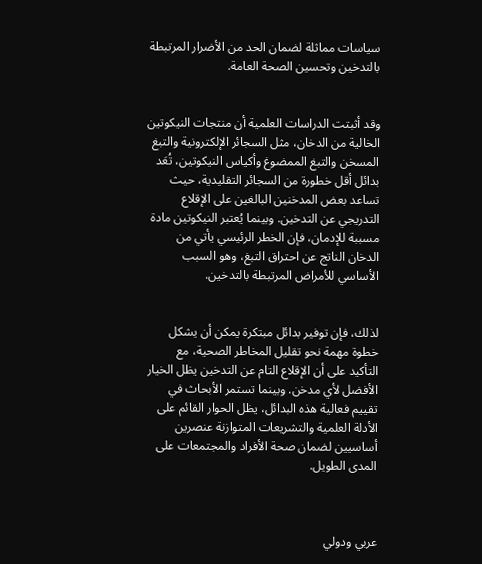سياسات مماثلة لضمان الحد من الأضرار المرتبطة بالتدخين وتحسين الصحة العامة.


وقد أثبتت الدراسات العلمية أن منتجات النيكوتين الخالية من الدخان، مثل السجائر الإلكترونية والتبغ المسخن والتبغ الممضوغ وأكياس النيكوتين، تُعَد بدائل أقل خطورة من السجائر التقليدية، حيث تساعد بعض المدخنين البالغين على الإقلاع التدريجي عن التدخين. وبينما يُعتبر النيكوتين مادة مسببة للإدمان، فإن الخطر الرئيسي يأتي من الدخان الناتج عن احتراق التبغ، وهو السبب الأساسي للأمراض المرتبطة بالتدخين.


لذلك، فإن توفير بدائل مبتكرة يمكن أن يشكل خطوة مهمة نحو تقليل المخاطر الصحية، مع التأكيد على أن الإقلاع التام عن التدخين يظل الخيار الأفضل لأي مدخن. وبينما تستمر الأبحاث في تقييم فعالية هذه البدائل، يظل الحوار القائم على الأدلة العلمية والتشريعات المتوازنة عنصرين أساسيين لضمان صحة الأفراد والمجتمعات على المدى الطويل.



عربي ودولي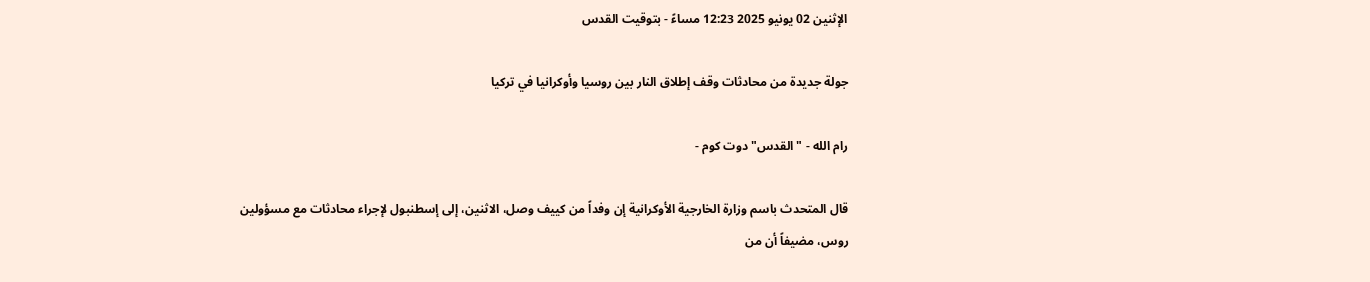الإثنين 02 يونيو 2025 12:23 مساءً - بتوقيت القدس

جولة جديدة من محادثات وقف إطلاق النار بين روسيا وأوكرانيا في تركيا

رام الله - "القدس" دوت كوم -

قال المتحدث باسم وزارة الخارجية الأوكرانية إن وفداً من كييف وصل، الاثنين، إلى إسطنبول لإجراء محادثات مع مسؤولين روس، مضيفاً أن من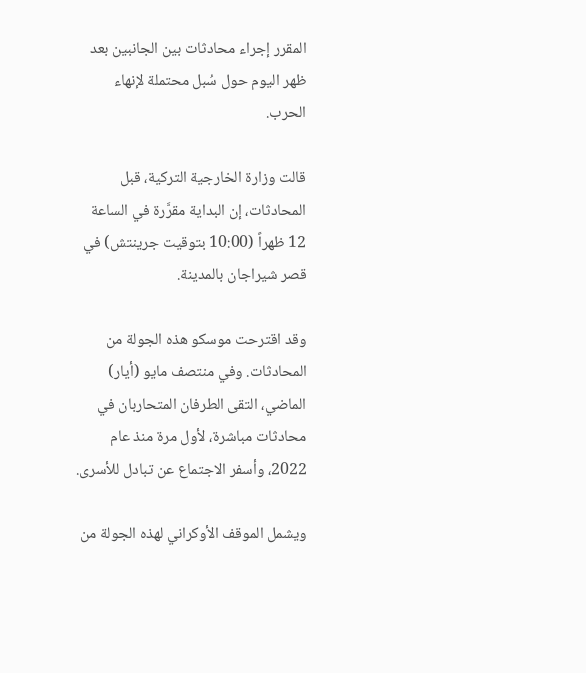المقرر إجراء محادثات بين الجانبين بعد ظهر اليوم حول سُبل محتملة لإنهاء الحرب.

قالت وزارة الخارجية التركية، قبل المحادثات، إن البداية مقرَّرة في الساعة 12 ظهراً (10:00 بتوقيت جرينتش) في قصر شيراجان بالمدينة.

وقد اقترحت موسكو هذه الجولة من المحادثات. وفي منتصف مايو (أيار) الماضي، التقى الطرفان المتحاربان في محادثات مباشرة، لأول مرة منذ عام 2022، وأسفر الاجتماع عن تبادل للأسرى.

ويشمل الموقف الأوكراني لهذه الجولة من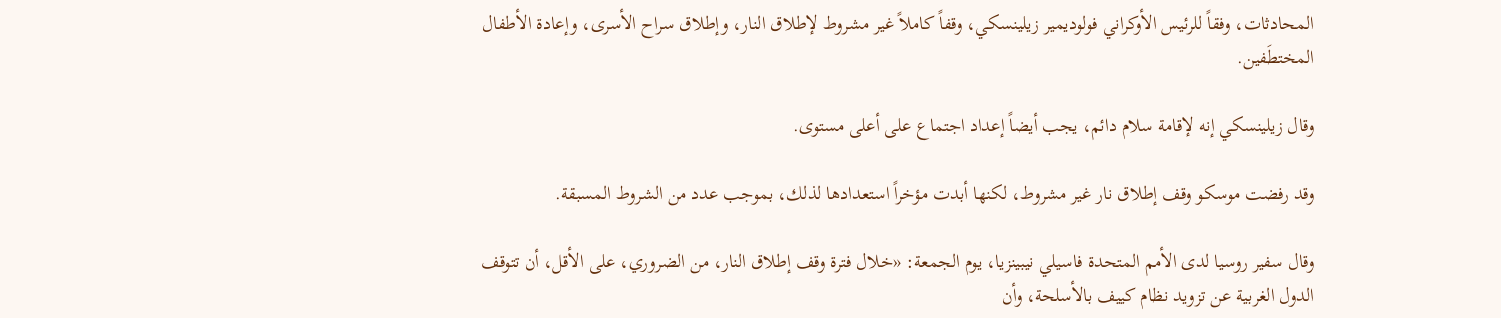المحادثات، وفقاً للرئيس الأوكراني فولوديمير زيلينسكي، وقفاً كاملاً غير مشروط لإطلاق النار، وإطلاق سراح الأسرى، وإعادة الأطفال المختطَفين.

وقال زيلينسكي إنه لإقامة سلام دائم، يجب أيضاً إعداد اجتماع على أعلى مستوى.

وقد رفضت موسكو وقف إطلاق نار غير مشروط، لكنها أبدت مؤخراً استعدادها لذلك، بموجب عدد من الشروط المسبقة.

وقال سفير روسيا لدى الأمم المتحدة فاسيلي نيبينزيا، يوم الجمعة: «خلال فترة وقف إطلاق النار، من الضروري، على الأقل، أن تتوقف الدول الغربية عن تزويد نظام كييف بالأسلحة، وأن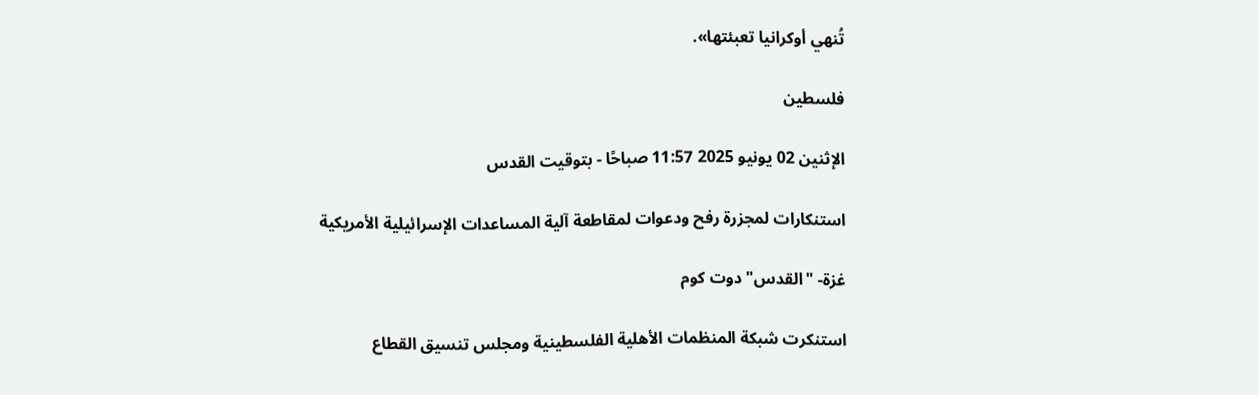تُنهي أوكرانيا تعبئتها».

فلسطين

الإثنين 02 يونيو 2025 11:57 صباحًا - بتوقيت القدس

استنكارات لمجزرة رفح ودعوات لمقاطعة آلية المساعدات الإسرائيلية الأمريكية

غزة- "القدس" دوت كوم

استنكرت شبكة المنظمات الأهلية الفلسطينية ومجلس تنسيق القطاع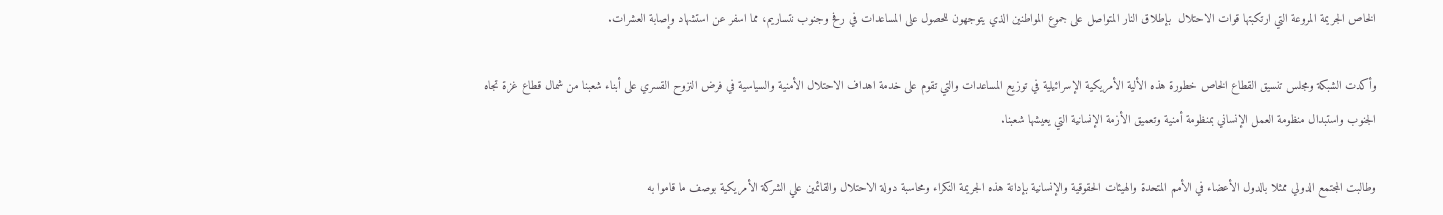الخاص الجريمة المروعة التي ارتكبتها قوات الاحتلال  بإطلاق النار المتواصل على جموع المواطنين الذي يتوجهون للحصول على المساعدات في رفح وجنوب نتساريم، مما اسفر عن استشهاد وإصابة العشرات.

وأكدت الشبكة ومجلس تنسيق القطاع الخاص خطورة هذه الألية الأمريكية الإسرائيلية في توزيع المساعدات والتي تقوم على خدمة اهداف الاحتلال الأمنية والسياسية في فرض النزوح القسري على أبناء شعبنا من شمال قطاع غزة تجاه الجنوب واستبدال منظومة العمل الإنساني بمنظومة أمنية وتعميق الأزمة الإنسانية التي يعيشها شعبنا.

وطالبت المجتمع الدولي ممثلا بالدول الأعضاء في الأمم المتحدة والهيئات الحقوقية والإنسانية بإدانة هذه الجريمة النكراء ومحاسبة دولة الاحتلال والقائمين علي الشركة الأمريكية بوصف ما قاموا به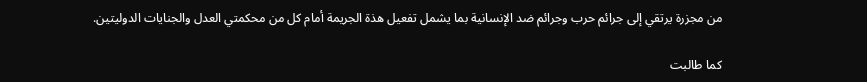من مجزرة يرتقي إلى جرائم حرب وجرائم ضد الإنسانية بما يشمل تفعيل هذة الجريمة أمام كل من محكمتي العدل والجنايات الدوليتين.

كما طالبت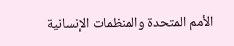الأمم المتحدة والمنظمات الإنسانية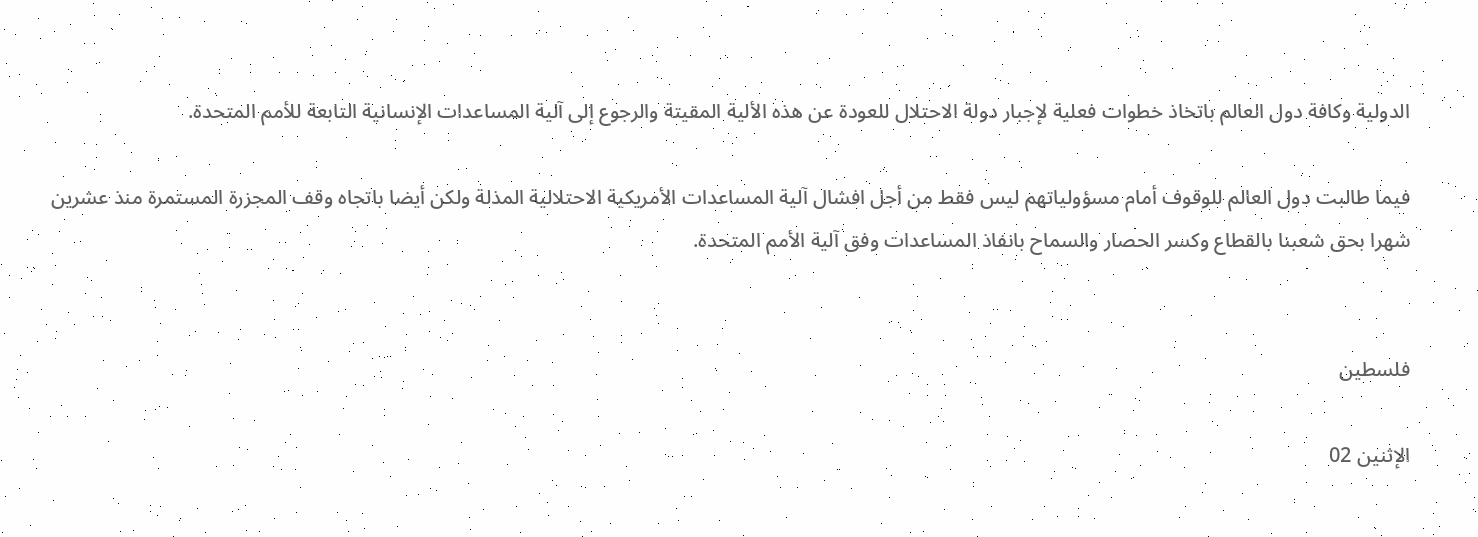الدولية وكافة دول العالم باتخاذ خطوات فعلية لإجبار دولة الاحتلال للعودة عن هذه الألية المقيتة والرجوع إلى آلية المساعدات الإنسانية التابعة للأمم المتحدة.

فيما طالبت دول العالم للوقوف أمام مسؤولياتهم ليس فقط من أجل افشال آلية المساعدات الأمريكية الاحتلالية المذلة ولكن أيضا باتجاه وقف المجزرة المستمرة منذ عشرين شهرا بحق شعبنا بالقطاع وكسر الحصار والسماح بانفاذ المساعدات وفق آلية الأمم المتحدة.


فلسطين

الإثنين 02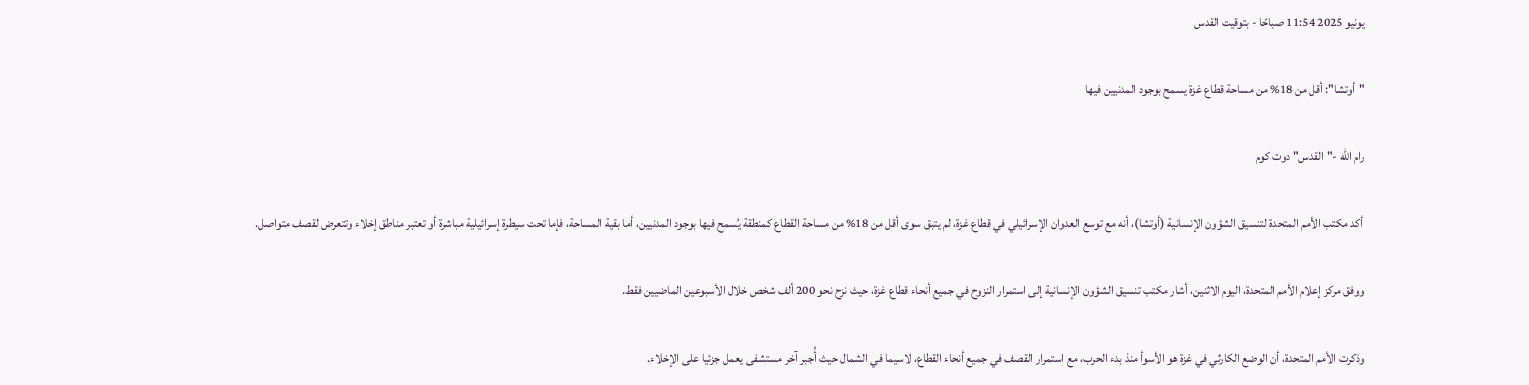يونيو 2025 11:54 صباحًا - بتوقيت القدس

"أوتشا": أقل من 18% من مساحة قطاع غزة يسمح بوجود المدنيين فيها

رام الله -"القدس" دوت كوم

 أكد مكتب الأمم المتحدة لتنسيق الشؤون الإنسانية (أوتشا)، أنه مع توسع العدوان الإسرائيلي في قطاع غزة، لم يتبق سوى أقل من 18% من مساحة القطاع كمنطقة يُسمح فيها بوجود المدنيين، أما بقية المساحة، فإما تحت سيطرة إسرائيلية مباشرة أو تعتبر مناطق إخلاء وتتعرض لقصف متواصل.

ووفق مركز إعلام الأمم المتحدة، اليوم الاثنين، أشار مكتب تنسيق الشؤون الإنسانية إلى استمرار النزوح في جميع أنحاء قطاع غزة، حيث نزح نحو 200 ألف شخص خلال الأسبوعين الماضيين فقط.

وذكرت الأمم المتحدة، أن الوضع الكارثي في غزة هو الأسوأ منذ بدء الحرب، مع استمرار القصف في جميع أنحاء القطاع، لاسيما في الشمال حيث أُجبر آخر مستشفى يعمل جزئيا على الإخلاء.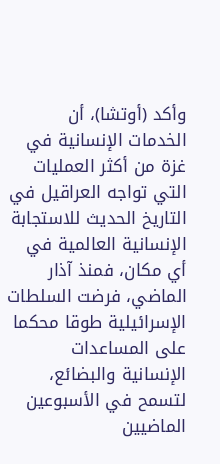وأكد (أوتشا)، أن الخدمات الإنسانية في غزة من أكثر العمليات التي تواجه العراقيل في التاريخ الحديث للاستجابة الإنسانية العالمية في أي مكان، فمنذ آذار الماضي، فرضت السلطات الإسرائيلية طوقا محكما على المساعدات الإنسانية والبضائع، لتسمح في الأسبوعين الماضيين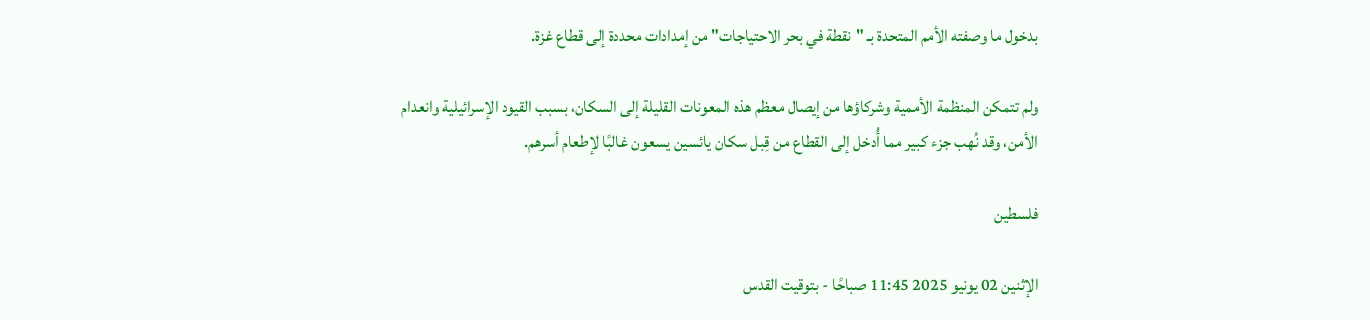بدخول ما وصفته الأمم المتحدة بـ "نقطة في بحر الاحتياجات" من إمدادات محددة إلى قطاع غزة.

ولم تتمكن المنظمة الأممية وشركاؤها من إيصال معظم هذه المعونات القليلة إلى السكان، بسبب القيود الإسرائيلية وانعدام الأمن، وقد نُهب جزء كبير مما أُدخل إلى القطاع من قِبل سكان يائسين يسعون غالبًا لإطعام أسرهم.

فلسطين

الإثنين 02 يونيو 2025 11:45 صباحًا - بتوقيت القدس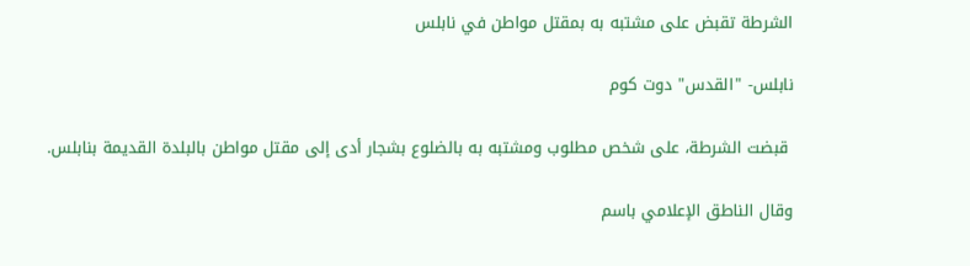الشرطة تقبض على مشتبه به بمقتل مواطن في نابلس

نابلس- "القدس" دوت كوم

 قبضت الشرطة، على شخص مطلوب ومشتبه به بالضلوع بشجار أدى إلى مقتل مواطن بالبلدة القديمة بنابلس.

وقال الناطق الإعلامي باسم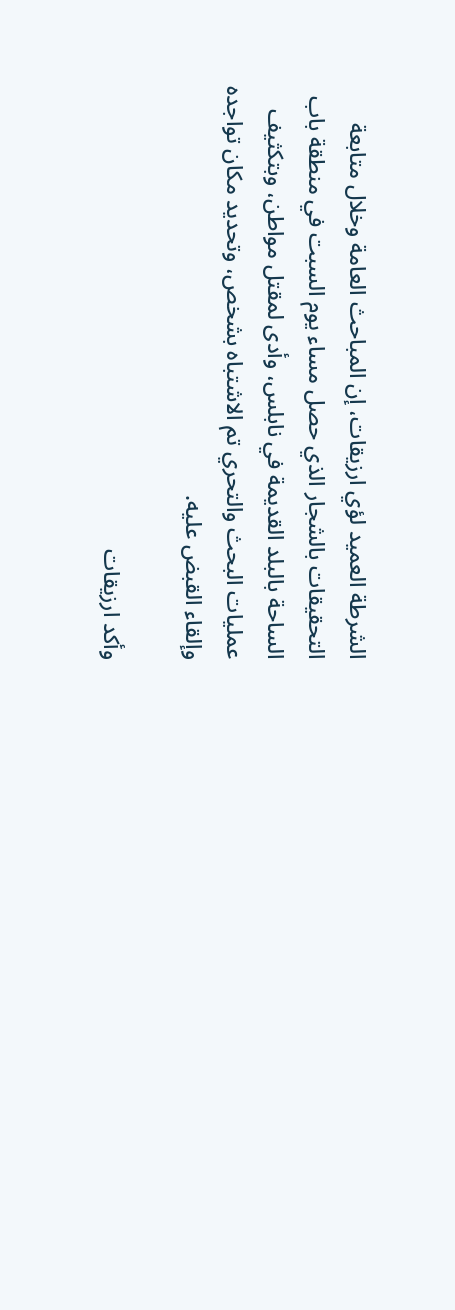الشرطة العميد لؤي ارزيقات، إن المباحث العامة وخلال متابعة التحقيقات بالشجار الذي حصل مساء يوم السبت في منطقة باب الساحة بالبلد القديمة في نابلس، وأدى لمقتل مواطن، وبتكثيف عمليات البحث والتحري تم الاشتباه بشخص، وتحديد مكان تواجده وإلقاء القبض عليه.

وأكد ارزيقات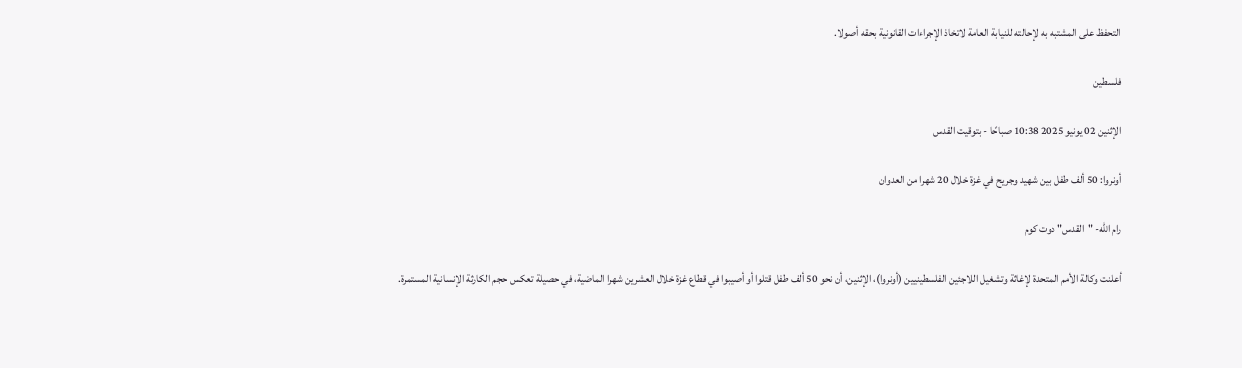التحفظ على المشتبه به لإحالته للنيابة العامة لاتخاذ الإجراءات القانونية بحقه أصولا.

فلسطين

الإثنين 02 يونيو 2025 10:38 صباحًا - بتوقيت القدس

أونروا: 50 ألف طفل بين شهيد وجريح في غزة خلال 20 شهرا من العدوان

رام الله- "القدس" دوت كوم

أعلنت وكالة الأمم المتحدة لإغاثة وتشغيل اللاجئين الفلسطينيين (أونروا)، الإثنين، أن نحو 50 ألف طفل قتلوا أو أصيبوا في قطاع غزة خلال العشرين شهرا الماضية، في حصيلة تعكس حجم الكارثة الإنسانية المستمرة.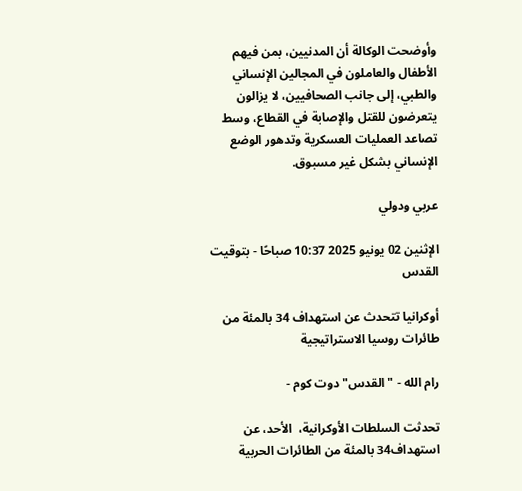وأوضحت الوكالة أن المدنيين، بمن فيهم الأطفال والعاملون في المجالين الإنساني والطبي، إلى جانب الصحافيين، لا يزالون يتعرضون للقتل والإصابة في القطاع، وسط تصاعد العمليات العسكرية وتدهور الوضع الإنساني بشكل غير مسبوق.

عربي ودولي

الإثنين 02 يونيو 2025 10:37 صباحًا - بتوقيت القدس

أوكرانيا تتحدث عن استهداف 34 بالمئة من طائرات روسيا الاستراتيجية

رام الله - "القدس" دوت كوم -

تحدثت السلطات الأوكرانية،  الأحد، عن استهداف34 بالمئة من الطائرات الحربية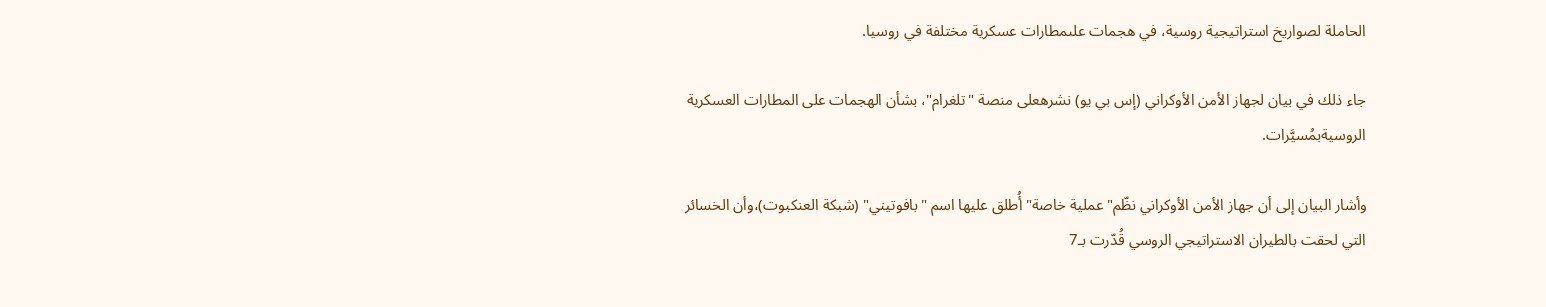الحاملة لصواريخ استراتيجية روسية، في هجمات علىمطارات عسكرية مختلفة في روسيا.

جاء ذلك في بيان لجهاز الأمن الأوكراني (إس بي يو) نشرهعلى منصة "تلغرام"، بشأن الهجمات على المطارات العسكرية الروسيةبمُسيَّرات.

وأشار البيان إلى أن جهاز الأمن الأوكراني نظّم"عملية خاصة" أُطلق عليها اسم "بافوتيني" (شبكة العنكبوت)،وأن الخسائر التي لحقت بالطيران الاستراتيجي الروسي قُدّرت بـ7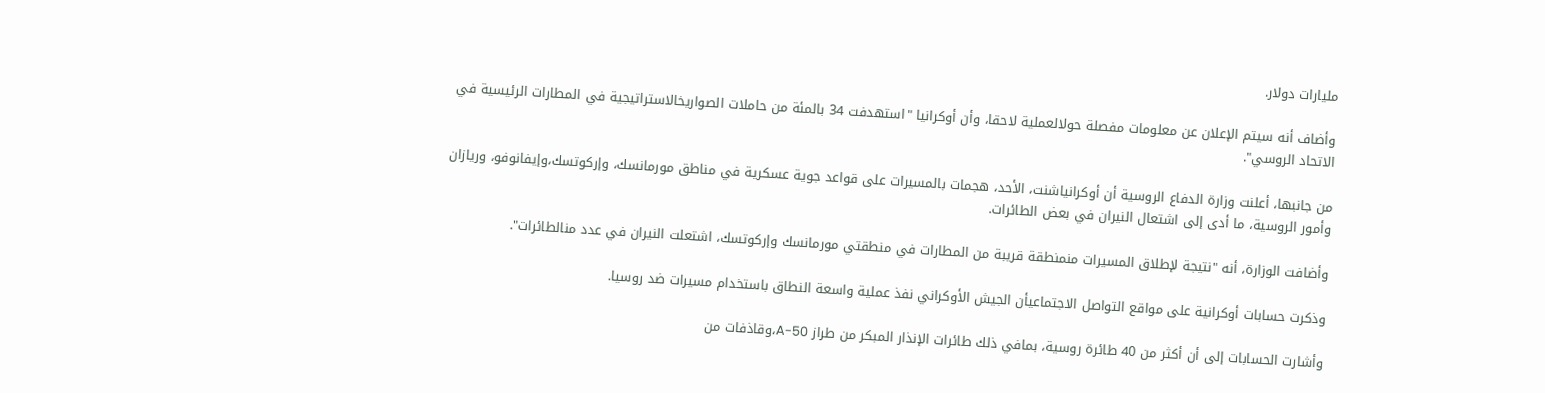مليارات دولار.

وأضاف أنه سيتم الإعلان عن معلومات مفصلة حولالعملية لاحقا، وأن أوكرانيا "استهدفت 34 بالمئة من حاملات الصواريخالاستراتيجية في المطارات الرئيسية في الاتحاد الروسي".

من جانبها، أعلنت وزارة الدفاع الروسية أن أوكرانياشنت، الأحد، هجمات بالمسيرات على قواعد جوية عسكرية في مناطق مورمانسك، وإركوتسك،وإيفانوفو، وريازان وأمور الروسية، ما أدى إلى اشتعال النيران في بعض الطائرات.

وأضافت الوزارة، أنه "نتيجة لإطلاق المسيرات منمنطقة قريبة من المطارات في منطقتي مورمانسك وإركوتسك، اشتعلت النيران في عدد منالطائرات".

وذكرت حسابات أوكرانية على مواقع التواصل الاجتماعيأن الجيش الأوكراني نفذ عملية واسعة النطاق باستخدام مسيرات ضد روسيا.

وأشارت الحسابات إلى أن أكثر من 40 طائرة روسية، بمافي ذلك طائرات الإنذار المبكر من طراز A-50،وقاذفات من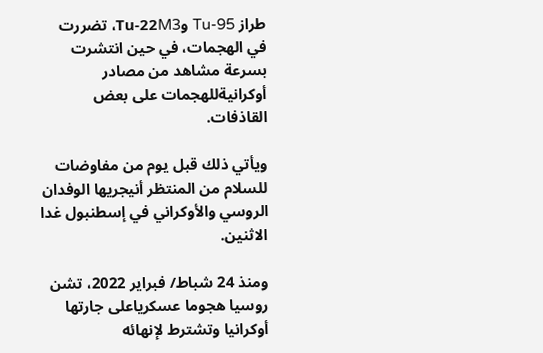طراز Tu-95 وTu-22M3، تضررت في الهجمات، في حين انتشرت بسرعة مشاهد من مصادر أوكرانيةللهجمات على بعض القاذفات.

ويأتي ذلك قبل يوم من مفاوضات للسلام من المنتظر أنيجريها الوفدان الروسي والأوكراني في إسطنبول غدا الاثنين.

ومنذ 24 شباط/ فبراير 2022، تشن روسيا هجوما عسكرياعلى جارتها أوكرانيا وتشترط لإنهائه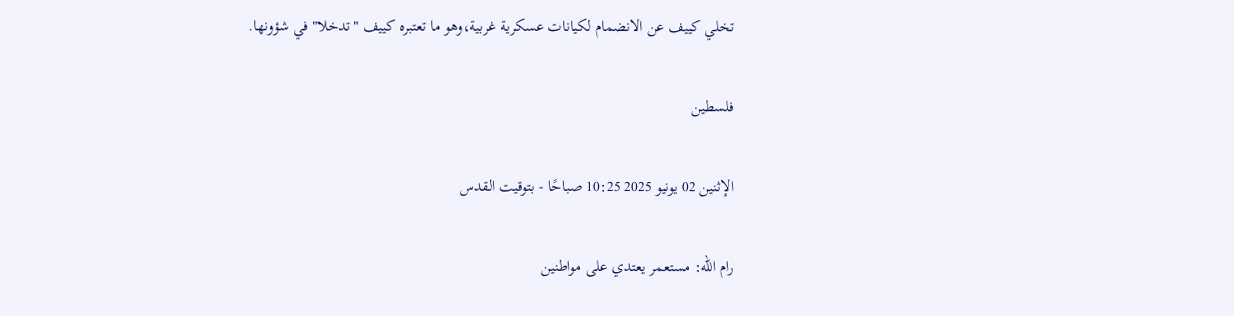تخلي كييف عن الانضمام لكيانات عسكرية غربية،وهو ما تعتبره كييف "تدخلا" في شؤونها.

فلسطين

الإثنين 02 يونيو 2025 10:25 صباحًا - بتوقيت القدس

رام الله: مستعمر يعتدي على مواطنين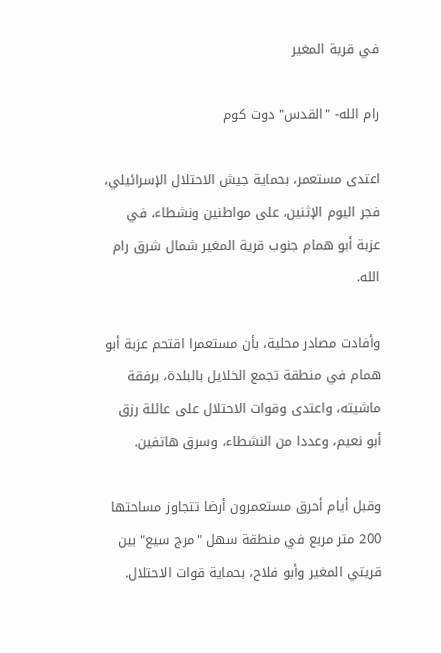في قرية المغير

رام الله- "القدس" دوت كوم

اعتدى مستعمر، بحماية جيش الاحتلال الإسرائيلي، فجر اليوم الإثنين، على مواطنين ونشطاء، في عزبة أبو همام جنوب قرية المغير شمال شرق رام الله.

وأفادت مصادر محلية، بأن مستعمرا اقتحم عزبة أبو همام في منطقة تجمع الخلايل بالبلدة، برفقة ماشيته، واعتدى وقوات الاحتلال على عائلة رزق أبو نعيم، وعددا من النشطاء، وسرق هاتفين.

وقبل أيام أحرق مستعمرون أرضا تتجاوز مساحتها 200 متر مربع في منطقة سهل "مرج سيع" بين قريتي المغير وأبو فلاح، بحماية قوات الاحتلال.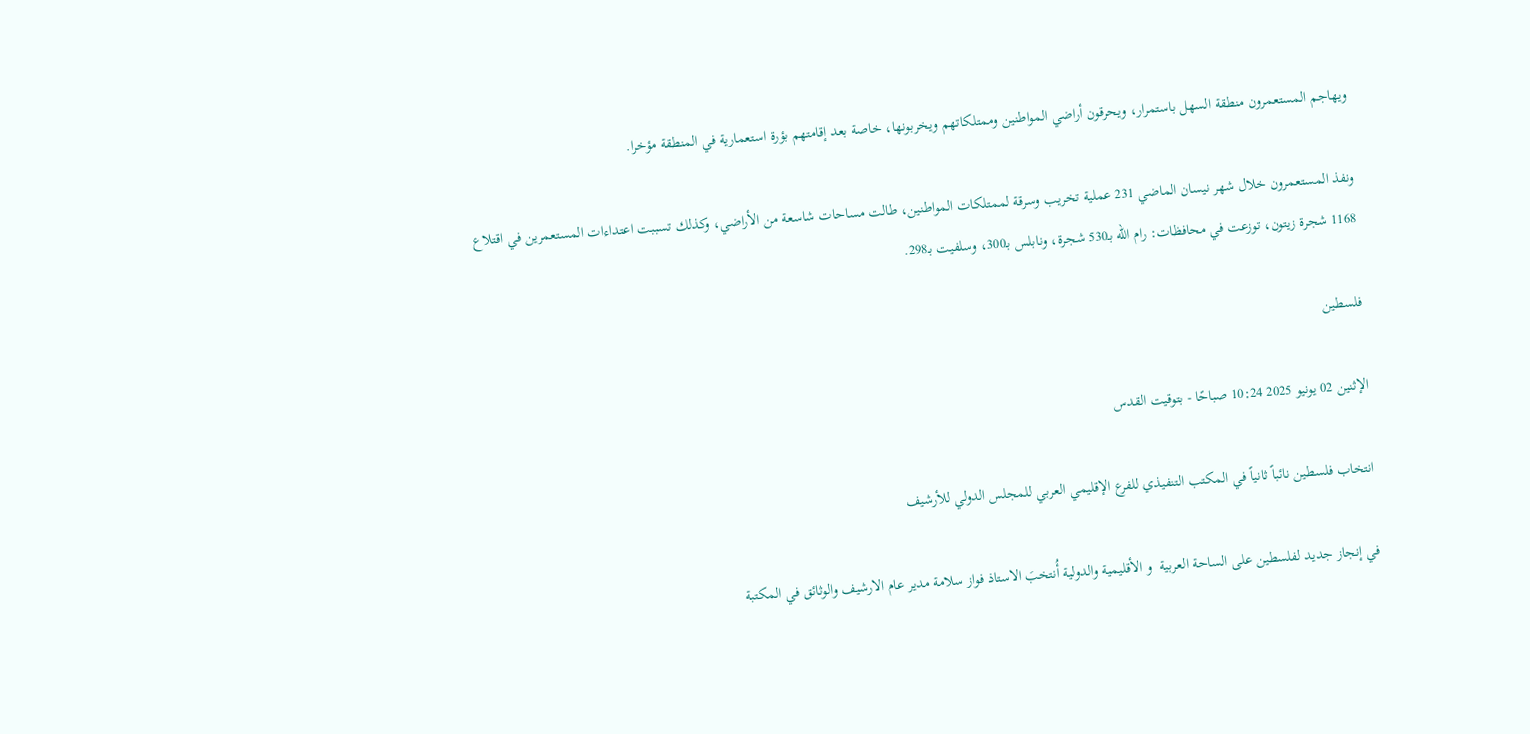ويهاجم المستعمرون منطقة السهل باستمرار، ويحرقون أراضي المواطنين وممتلكاتهم ويخربونها، خاصة بعد إقامتهم بؤرة استعمارية في المنطقة مؤخرا.

ونفذ المستعمرون خلال شهر نيسان الماضي 231 عملية تخريب وسرقة لممتلكات المواطنين، طالت مساحات شاسعة من الأراضي، وكذلك تسببت اعتداءات المستعمرين في اقتلاع 1168 شجرة زيتون، توزعت في محافظات: رام الله بـ530 شجرة، ونابلس بـ300، وسلفيت بـ298.

فلسطين

الإثنين 02 يونيو 2025 10:24 صباحًا - بتوقيت القدس

انتخاب فلسطين نائباً ثانياً في المكتب التنفيذي للفرع الإقليمي العربي للمجلس الدولي للأرشيف

في إنجاز جديد لفلسطين على الساحة العربية  و الأقليمية والدولية أُنتخبَ الاستاذ فواز سلامة مدير عام الارشيف والوثائق في المكتبة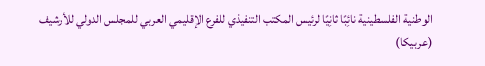الوطنية الفلسطينية نائِبًا ثانِيًا لرئيس المكتب التنفيذي للفرع الإقليمي العربي للمجلس الدولي للأرشيف (عربيكا)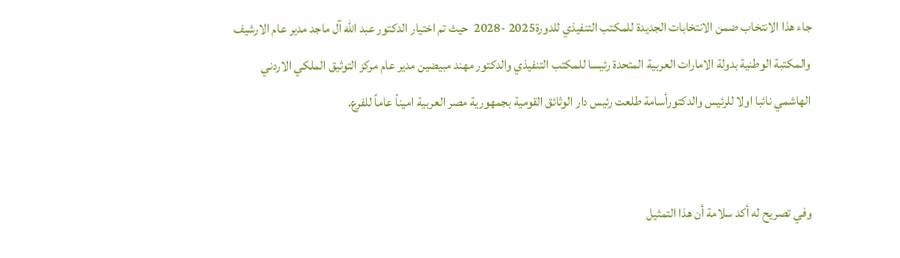جاء هذا الانتخاب ضمن الانتخابات الجديدة للمكتب التنفيذي للدورة2025 -2028  حيث تم اختيار الدكتور عبد الله آل ماجد مدير عام الارشيف والمكتبة الوطنية بدولة الامارات العربية المتحدة رئيسا للمكتب التنفيذي والدكتور مهند مبيضين مدير عام مركز التوثيق الملكي الاردني الهاشمي نائبا اولا للرئيس والدكتورأسامة طلعت رئيس دار الوثائق القومية بجمهورية مصر العربية اميناً عاماً للفرع.


وفي تصريح له أكد سلامة أن هذا التمثيل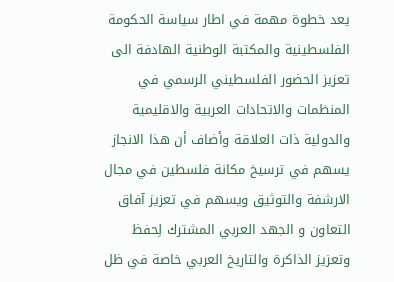يعد خطوة مهمة في اطار سياسة الحكومة الفلسطينية والمكتبة الوطنية الهادفة الى تعزيز الحضور الفلسطيني الرسمي في المنظمات والاتحادات العربية والاقليمية والدولية ذات العلاقة وأضاف أن هذا الانجاز يسهم في ترسيخ مكانة فلسطين في مجال الارشفة والتوثيق ويسهم في تعزيز آفاق التعاون و الجهد العربي المشترك لِحفظ وتعزيز الذاكرة والتاريخ العربي خاصة في ظل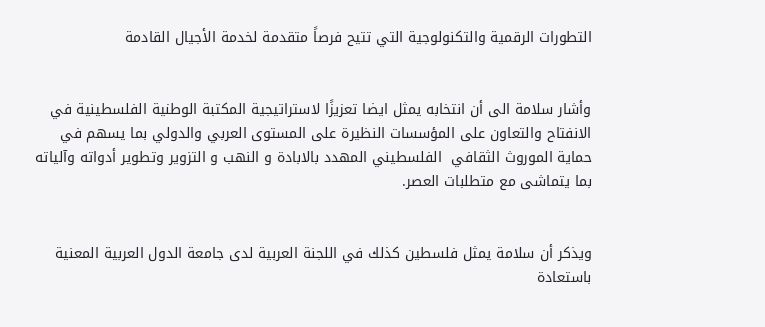التطورات الرقمية والتكنولوجية التي تتيح فرصاً متقدمة لخدمة الأجيال القادمة


وأشار سلامة الى أن انتخابه يمثل ايضا تعزيزًا لاستراتيجية المكتبة الوطنية الفلسطينية في الانفتاح والتعاون على المؤسسات النظيرة على المستوى العربي والدولي بما يسهم في حماية الموروث الثقافي  الفلسطيني المهدد بالابادة و النهب و التزوير وتطوير أدواته وآلياته بما يتماشى مع متطلبات العصر.


ويذكر أن سلامة يمثل فلسطين كذلك في اللجنة العربية لدى جامعة الدول العربية المعنية باستعادة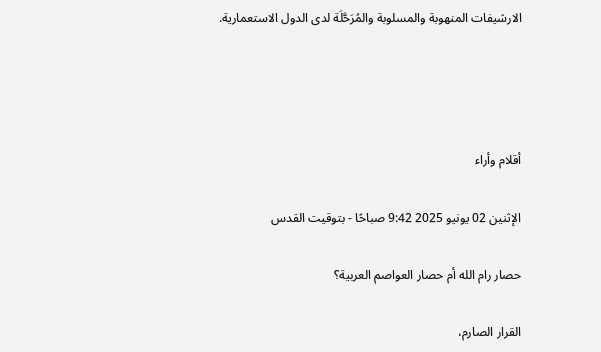الارشيفات المنهوبة والمسلوبة والمُرَحَّلَة لدى الدول الاستعمارية.




أقلام وأراء

الإثنين 02 يونيو 2025 9:42 صباحًا - بتوقيت القدس

حصار رام الله أم حصار العواصم العربية؟

القرار الصارم،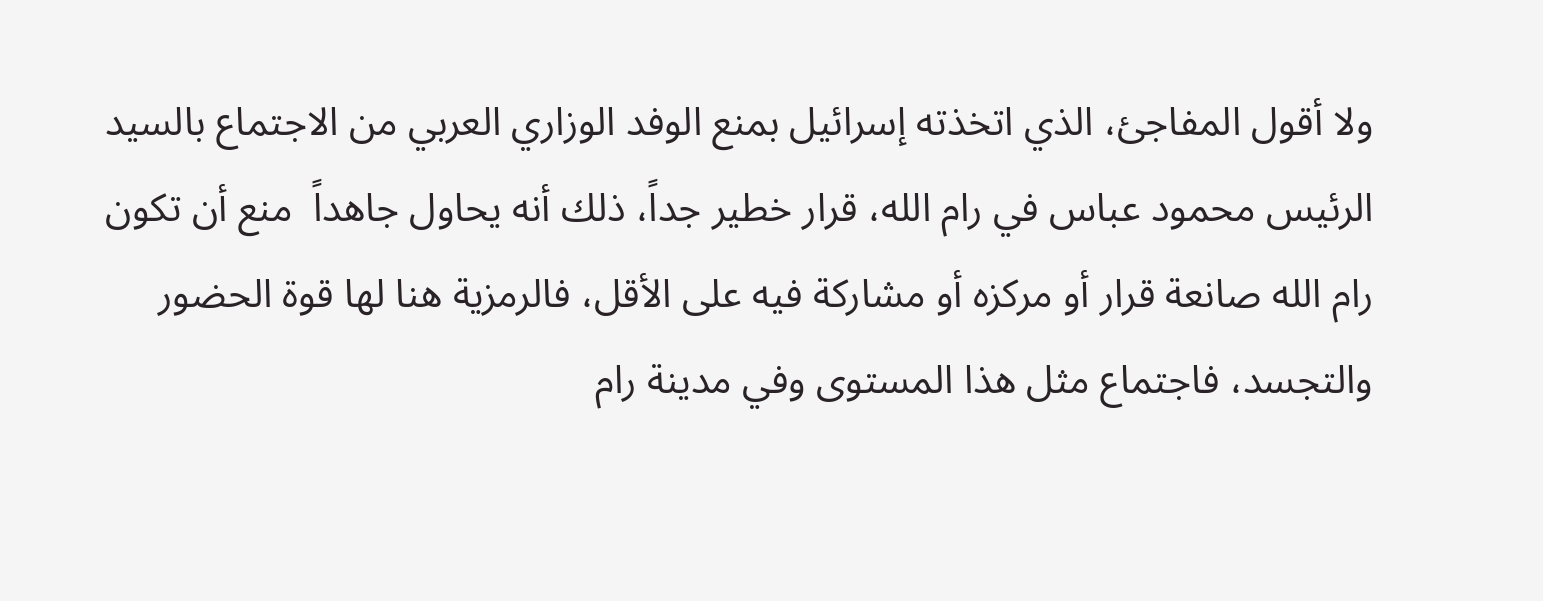ولا أقول المفاجئ، الذي اتخذته إسرائيل بمنع الوفد الوزاري العربي من الاجتماع بالسيد الرئيس محمود عباس في رام الله، قرار خطير جداً، ذلك أنه يحاول جاهداً  منع أن تكون رام الله صانعة قرار أو مركزه أو مشاركة فيه على الأقل، فالرمزية هنا لها قوة الحضور والتجسد، فاجتماع مثل هذا المستوى وفي مدينة رام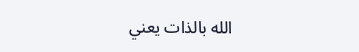الله بالذات يعني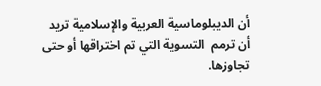أن الديبلوماسية العربية والإسلامية تريد أن ترمم  التسوية التي تم اختراقها أو حتى تجاوزها.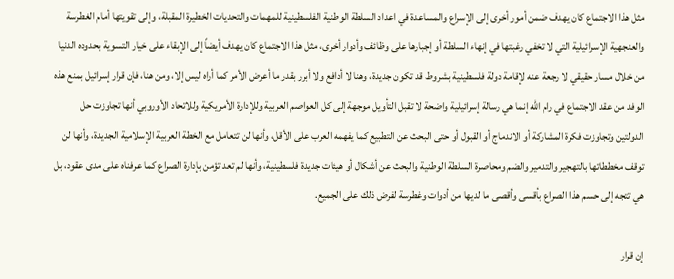مثل هذا الاجتماع كان يهدف ضمن أمور أخرى إلى الإسراع والمساعدة في اعداد السلطة الوطنية الفلسطينية للمهمات والتحديات الخطيرة المقبلة، وإلى تقويتها أمام الغطرسة والعنجهية الإسرائيلية التي لا تخفي رغبتها في إنهاء السلطة أو إجبارها على وظائف وأدوار أخرى، مثل هذا الاجتماع كان يهدف أيضاً إلى الإبقاء على خيار التسوية بحدوده الدنيا من خلال مسار حقيقي لا رجعة عنه لإقامة دولة فلسطينية بشروط قد تكون جديدة، وهنا لا أدافع ولا أبرر بقدر ما أعرض الأمر كما أراه ليس إلا، ومن هنا، فإن قرار إسرائيل بمنع هذه الوفد من عقد الاجتماع في رام الله إنما هي رسالة إسرائيلية واضحة لا تقبل التأويل موجهة إلى كل العواصم العربية وللإدارة الأمريكية وللاتحاد الأوروبي أنها تجاوزت حل الدولتين وتجاوزت فكرة المشاركة أو الاندماج أو القبول أو حتى البحث عن التطبيع كما يفهمه العرب على الأقل، وأنها لن تتعامل مع الخطة العربية الإسلامية الجديدة، وأنها لن توقف مخططاتها بالتهجير والتدمير والضم ومحاصرة السلطة الوطنية والبحث عن أشكال أو هيئات جديدة فلسطينية، وأنها لم تعد تؤمن بإدارة الصراع كما عرفناه على مدى عقود، بل هي تتجه إلى حسم هذا الصراع بأقسى وأقصى ما لديها من أدوات وغطرسة لفرض ذلك على الجميع.

إن قرار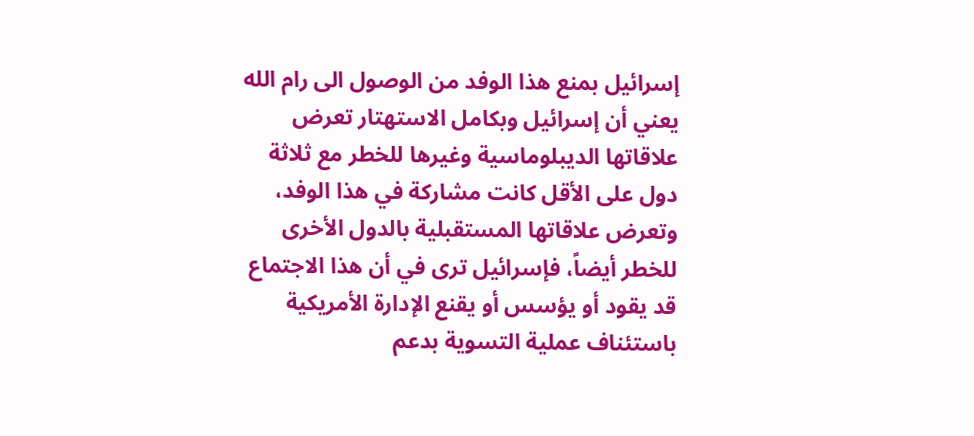إسرائيل بمنع هذا الوفد من الوصول الى رام الله يعني أن إسرائيل وبكامل الاستهتار تعرض علاقاتها الديبلوماسية وغيرها للخطر مع ثلاثة دول على الأقل كانت مشاركة في هذا الوفد، وتعرض علاقاتها المستقبلية بالدول الأخرى للخطر أيضاً، فإسرائيل ترى في أن هذا الاجتماع قد يقود أو يؤسس أو يقنع الإدارة الأمريكية باستئناف عملية التسوية بدعم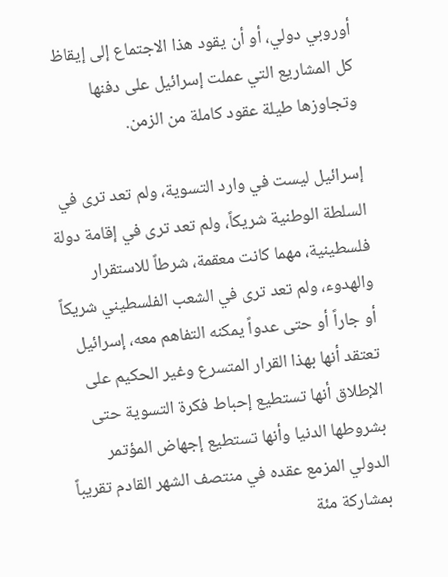أوروبي دولي، أو أن يقود هذا الاجتماع إلى إيقاظ كل المشاريع التي عملت إسرائيل على دفنها وتجاوزها طيلة عقود كاملة من الزمن.

إسرائيل ليست في وارد التسوية، ولم تعد ترى في السلطة الوطنية شريكاً، ولم تعد ترى في إقامة دولة فلسطينية، مهما كانت معقمة، شرطاً للاستقرار والهدوء، ولم تعد ترى في الشعب الفلسطيني شريكاً أو جاراً أو حتى عدواً يمكنه التفاهم معه، إسرائيل تعتقد أنها بهذا القرار المتسرع وغير الحكيم على الإطلاق أنها تستطيع إحباط فكرة التسوية حتى بشروطها الدنيا وأنها تستطيع إجهاض المؤتمر الدولي المزمع عقده في منتصف الشهر القادم تقريباً بمشاركة مئة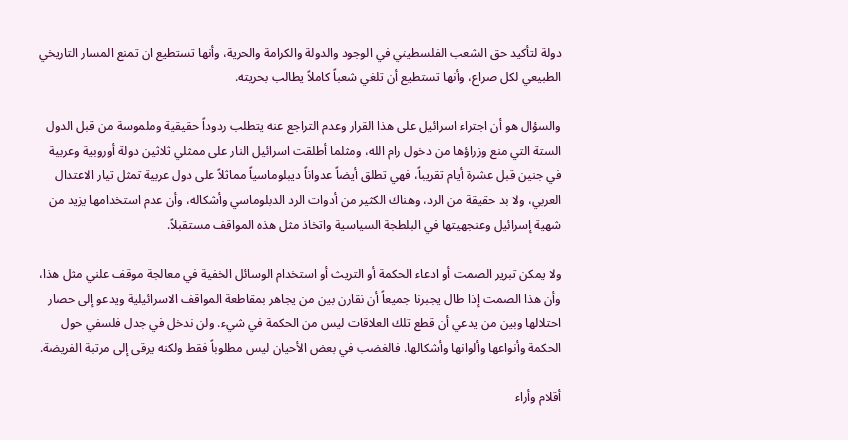دولة لتأكيد حق الشعب الفلسطيني في الوجود والدولة والكرامة والحرية، وأنها تستطيع ان تمنع المسار التاريخي الطبيعي لكل صراع، وأنها تستطيع أن تلغي شعباً كاملاً يطالب بحريته.

والسؤال هو أن اجتراء اسرائيل على هذا القرار وعدم التراجع عنه يتطلب ردوداً حقيقية وملموسة من قبل الدول الستة التي منع وزراؤها من دخول رام الله، ومثلما أطلقت اسرائيل النار على ممثلي ثلاثين دولة أوروبية وعربية في جنين قبل عشرة أيام تقريباً، فهي تطلق أيضاً عدواناً ديبلوماسياً مماثلاً على دول عربية تمثل تيار الاعتدال العربي، ولا بد حقيقة من الرد، وهناك الكثير من أدوات الرد الدبلوماسي وأشكاله، وأن عدم استخدامها يزيد من شهية إسرائيل وعنجهيتها في البلطجة السياسية واتخاذ مثل هذه المواقف مستقبلاً.

ولا يمكن تبرير الصمت أو ادعاء الحكمة أو التريث أو استخدام الوسائل الخفية في معالجة موقف علني مثل هذا، وأن هذا الصمت إذا طال يجبرنا جميعاً أن نقارن بين من يجاهر بمقاطعة المواقف الاسرائيلية ويدعو إلى حصار احتلالها وبين من يدعي أن قطع تلك العلاقات ليس من الحكمة في شيء. ولن ندخل في جدل فلسفي حول الحكمة وأنواعها وألوانها وأشكالها. فالغضب في بعض الأحيان ليس مطلوباً فقط ولكنه يرقى إلى مرتبة الفريضة.

أقلام وأراء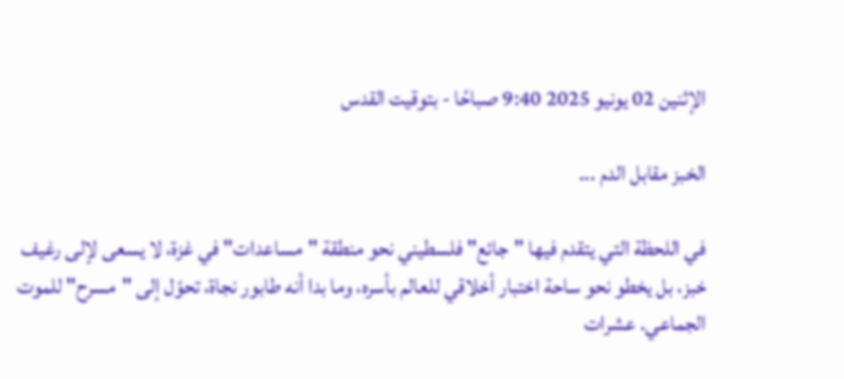الإثنين 02 يونيو 2025 9:40 صباحًا - بتوقيت القدس

الخبز مقابل الدم ...

في اللحظة التي يتقدم فيها "جائع" فلسطيني نحو منطقة "مساعدات" في غزة، لا يسعى لإلى رغيف خبز، بل يخطو نحو ساحة اختبار أخلاقي للعالم بأسره، وما بدا أنه طابور نجاة، تحوّل إلى "مسرح" للموت الجماعي. عشرات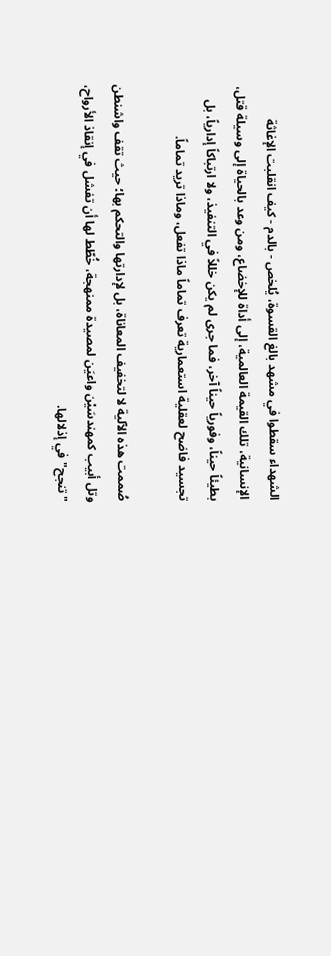الشهداء سقطوا في مشهد بالغ القسوة، يُلخص - بالدم - كيف انقلبت الإغاثة الإنسانية، تلك القيمة العالمية، إلى أداة للإخضاع، ومن وعد بالحياة إلى وسيلة قتل، بطيئاً حيناً، وفورياً حيناً آخر، فما جرى لم يكن خللاً في التنفيذ، ولا ارتباكاً إدارياً، بل تجسيد فاضح لعقلية استعمارية تعرف تماماً ماذا تفعل، وماذا تريد تماماً.

صُممت هذه الآلية لا لتخفيف المعاناة، بل لإدارتها والتحكم بها؛ حيث تقف واشنطن وتل أبيب كمهندسَيْن واعيَن لمصيدة ممنهجة، خُطّط لها أن تفشل في إنقاذ الأرواح، "تنجح" في إذلالها.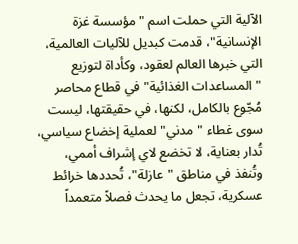الآلية التي حملت اسم "مؤسسة غزة الإنسانية"، قدمت كبديل للآليات العالمية، التي خبرها العالم لعقود، وكأداة لتوزيع "المساعدات الغذائية" في قطاع محاصر مُجّوع بالكامل، لكنها، في حقيقتها، ليست سوى غطاء "مدني" لعملية إخضاع سياسي، تُدار بعناية، لا تخضع لاي إشراف أممي، وتُنفذ في مناطق "عازلة"، تُحددها خرائط عسكرية، تجعل ما يحدث فصلاً متعمداً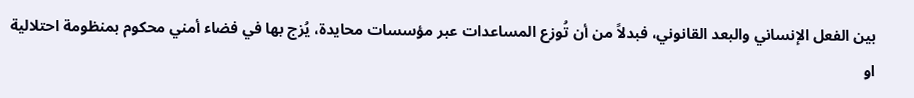بين الفعل الإنساني والبعد القانوني، فبدلاً من أن تُوزع المساعدات عبر مؤسسات محايدة، يُزج بها في فضاء أمني محكوم بمنظومة احتلالية او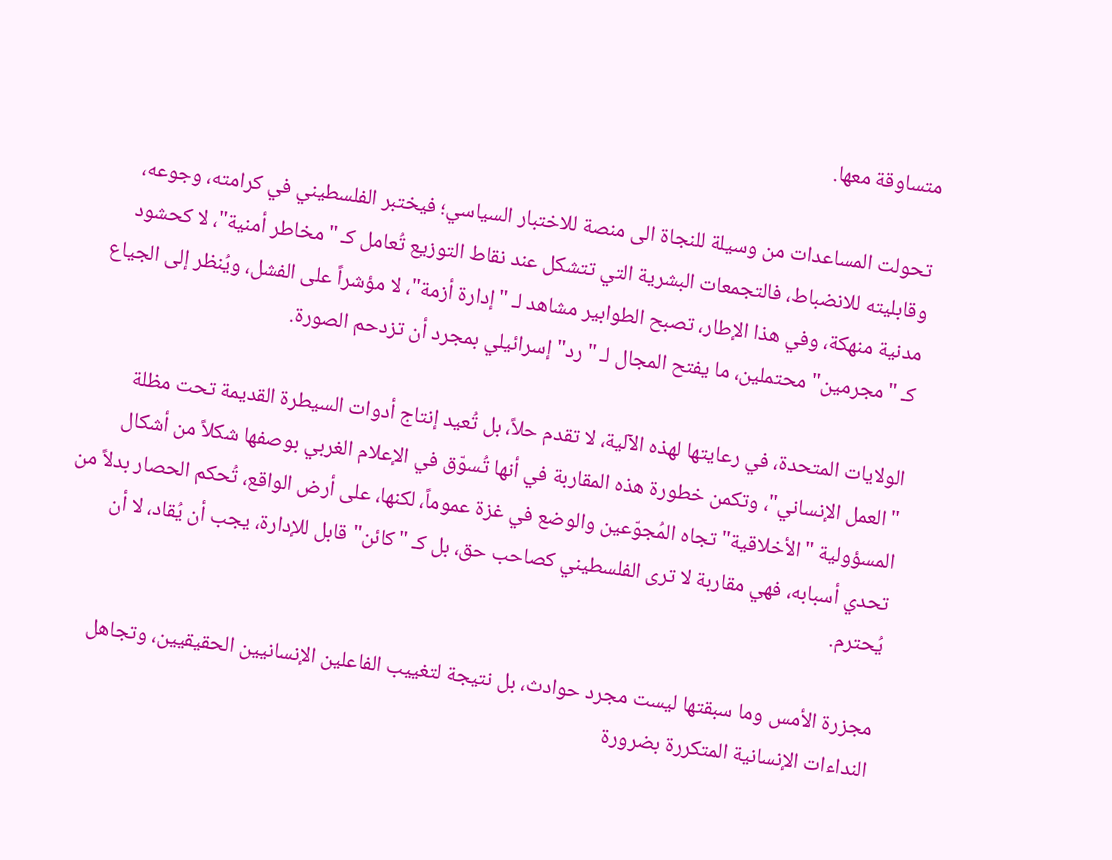متساوقة معها.

تحولت المساعدات من وسيلة للنجاة الى منصة للاختبار السياسي؛ فيختبر الفلسطيني في كرامته، وجوعه، وقابليته للانضباط، فالتجمعات البشرية التي تتشكل عند نقاط التوزيع تُعامل كـ "مخاطر أمنية"، لا كحشود مدنية منهكة، وفي هذا الإطار، تصبح الطوابير مشاهد لـ "إدارة أزمة"، لا مؤشراً على الفشل، ويُنظر إلى الجياع كـ "مجرمين" محتملين، ما يفتح المجال لـ "رد" إسرائيلي بمجرد أن تزدحم الصورة.

الولايات المتحدة، في رعايتها لهذه الآلية، لا تقدم حلاً، بل تُعيد إنتاج أدوات السيطرة القديمة تحت مظلة "العمل الإنساني"، وتكمن خطورة هذه المقاربة في أنها تُسوّق في الإعلام الغربي بوصفها شكلاً من أشكال المسؤولية "الأخلاقية" تجاه المُجوّعين والوضع في غزة عموماً، لكنها، على أرض الواقع، تُحكم الحصار بدلاً من تحدي أسبابه، فهي مقاربة لا ترى الفلسطيني كصاحب حق، بل كـ "كائن" قابل للإدارة، يجب أن يُقاد، لا أن يُحترم.

مجزرة الأمس وما سبقتها ليست مجرد حوادث، بل نتيجة لتغييب الفاعلين الإنسانيين الحقيقيين، وتجاهل النداءات الإنسانية المتكررة بضرورة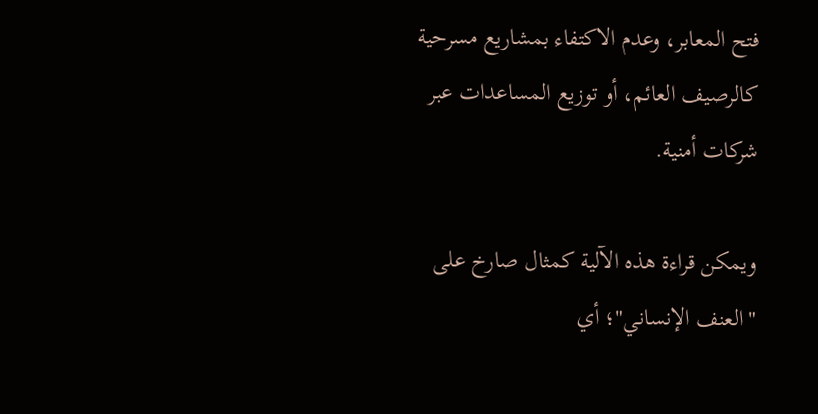فتح المعابر، وعدم الاكتفاء بمشاريع مسرحية كالرصيف العائم، أو توزيع المساعدات عبر شركات أمنية.

ويمكن قراءة هذه الآلية كمثال صارخ على "العنف الإنساني"؛ أي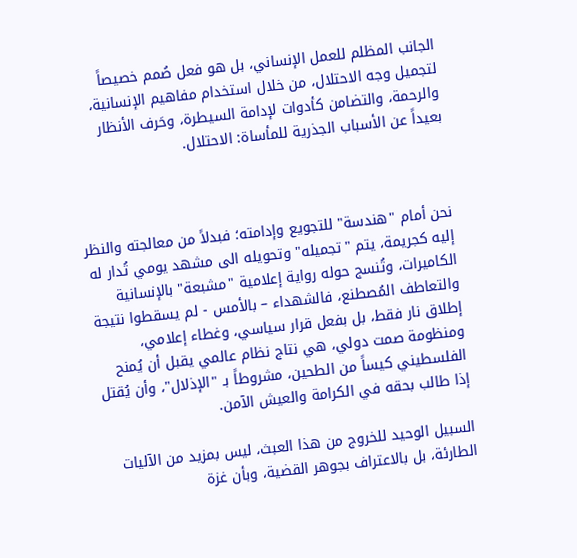الجانب المظلم للعمل الإنساني، بل هو فعل صُمم خصيصاً لتجميل وجه الاحتلال، من خلال استخدام مفاهيم الإنسانية، والرحمة، والتضامن كأدوات لإدامة السيطرة، وحَرف الأنظار بعيداً عن الأسباب الجذرية للمأساة: الاحتلال.



نحن أمام "هندسة" للتجويع وإدامته؛ فبدلاً من معالجته والنظر إليه كجريمة، يتم "تجميله" وتحويله الى مشهد يومي تُدار له الكاميرات، وتُنسج حوله رواية إعلامية "مشبعة" بالإنسانية والتعاطف المُصطنع، فالشهداء – بالأمس - لم يسقطوا نتيجة إطلاق نار فقط، بل بفعل قرار سياسي، وغطاء إعلامي، ومنظومة صمت دولي، هي نتاج نظام عالمي يقبل أن يُمنح الفلسطيني كيساً من الطحين، مشروطاً بـ "الإذلال"، وأن يُقتل إذا طالب بحقه في الكرامة والعيش الآمن.

السبيل الوحيد للخروج من هذا العبث، ليس بمزيد من الآليات الطارئة، بل بالاعتراف بجوهر القضية، وبأن غزة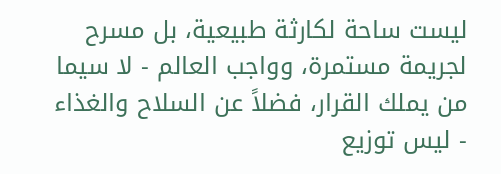ليست ساحة لكارثة طبيعية، بل مسرح لجريمة مستمرة، وواجب العالم - لا سيما من يملك القرار، فضلاً عن السلاح والغذاء - ليس توزيع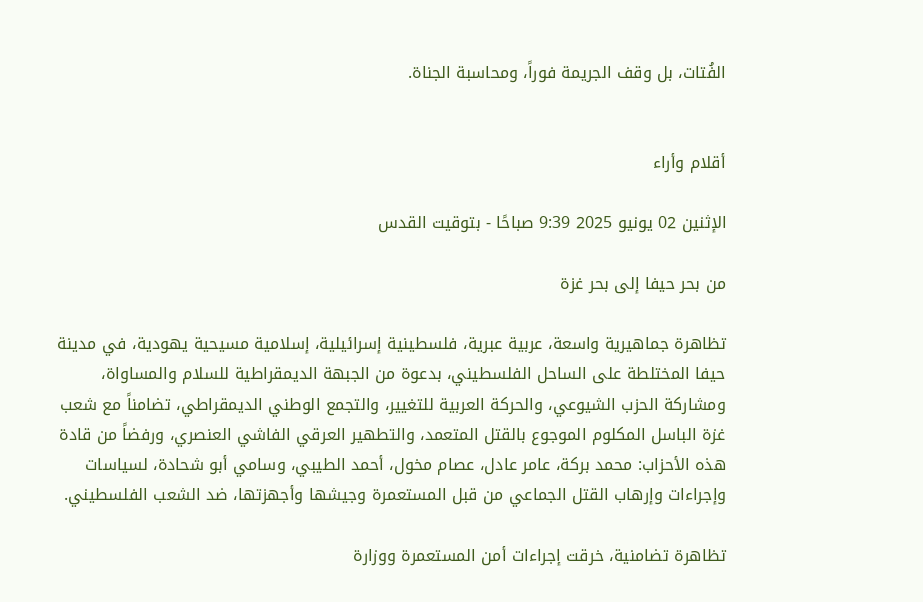الفُتات، بل وقف الجريمة فوراً، ومحاسبة الجناة.


أقلام وأراء

الإثنين 02 يونيو 2025 9:39 صباحًا - بتوقيت القدس

من بحر حيفا إلى بحر غزة

تظاهرة جماهيرية واسعة، عربية عبرية، فلسطينية إسرائيلية، إسلامية مسيحية يهودية، في مدينة حيفا المختلطة على الساحل الفلسطيني، بدعوة من الجبهة الديمقراطية للسلام والمساواة، ومشاركة الحزب الشيوعي، والحركة العربية للتغيير، والتجمع الوطني الديمقراطي، تضامناً مع شعب غزة الباسل المكلوم الموجوع بالقتل المتعمد، والتطهير العرقي الفاشي العنصري، ورفضاً من قادة هذه الأحزاب: محمد بركة، عامر عادل، عصام مخول، أحمد الطيبي، وسامي أبو شحادة، لسياسات وإجراءات وإرهاب القتل الجماعي من قبل المستعمرة وجيشها وأجهزتها، ضد الشعب الفلسطيني.

تظاهرة تضامنية، خرقت إجراءات أمن المستعمرة ووزارة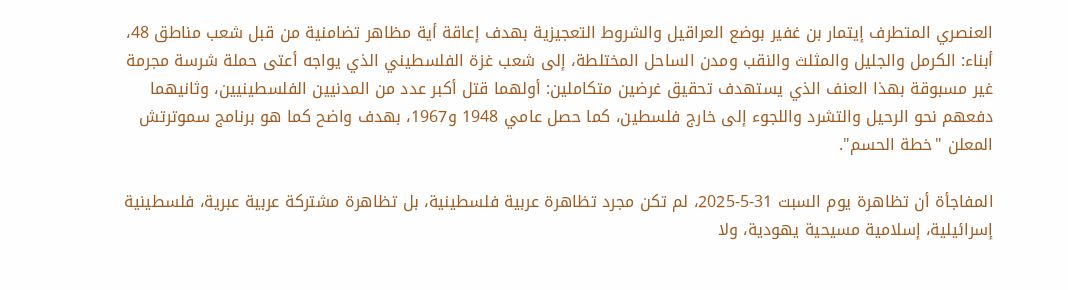العنصري المتطرف إيتمار بن غفير بوضع العراقيل والشروط التعجيزية بهدف إعاقة أية مظاهر تضامنية من قبل شعب مناطق 48، أبناء: الكرمل والجليل والمثلث والنقب ومدن الساحل المختلطة، إلى شعب غزة الفلسطيني الذي يواجه أعتى حملة شرسة مجرمة غير مسبوقة بهذا العنف الذي يستهدف تحقيق غرضين متكاملين: أولهما قتل أكبر عدد من المدنيين الفلسطينيين، وثانيهما دفعهم نحو الرحيل والتشرد واللجوء إلى خارج فلسطين، كما حصل عامي 1948 و1967، بهدف واضح كما هو برنامج سموترتش المعلن "خطة الحسم".

المفاجأة أن تظاهرة يوم السبت 31-5-2025، لم تكن مجرد تظاهرة عربية فلسطينية، بل تظاهرة مشتركة عربية عبرية، فلسطينية إسرائيلية، إسلامية مسيحية يهودية، ولا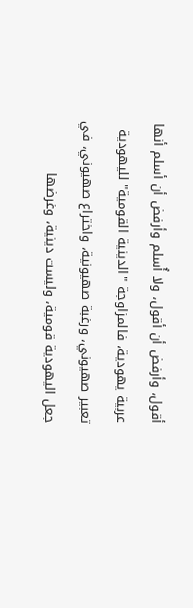أقول، وأرفض أن أقول، ولا أُسلم وأرفض أن أسلم أنها عربية يهودية، فالمزاوجة "الدينية القومية" لليهودية تعبير صهيوني، ورغبة صهيونية، واختراع صهيوني، في جعل اليهودية قومية، وليست دينية، وغرضها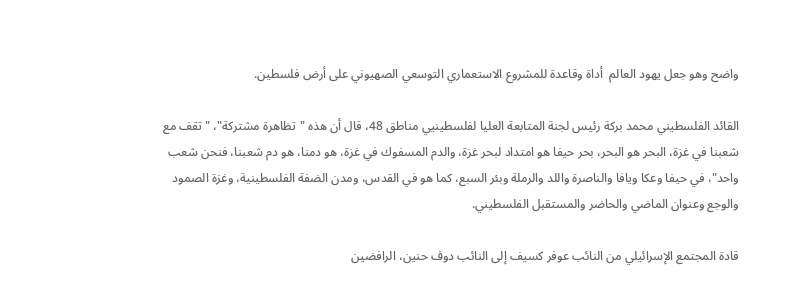واضح وهو جعل يهود العالم  أداة وقاعدة للمشروع الاستعماري التوسعي الصهيوني على أرض فلسطين.

القائد الفلسطيني محمد بركة رئيس لجنة المتابعة العليا لفلسطينيي مناطق 48، قال أن هذه "تظاهرة مشتركة"، " تقف مع شعبنا في غزة، البحر هو البحر، بحر حيفا هو امتداد لبحر غزة، والدم المسفوك في غزة، هو دمنا، هو دم شعبنا، فنحن شعب واحد"، في حيفا وعكا ويافا والناصرة واللد والرملة وبئر السبع، كما هو في القدس، ومدن الضفة الفلسطينية، وغزة الصمود والوجع وعنوان الماضي والحاضر والمستقبل الفلسطيني.

قادة المجتمع الإسرائيلي من النائب عوفر كسيف إلى النائب دوف حنين، الرافضين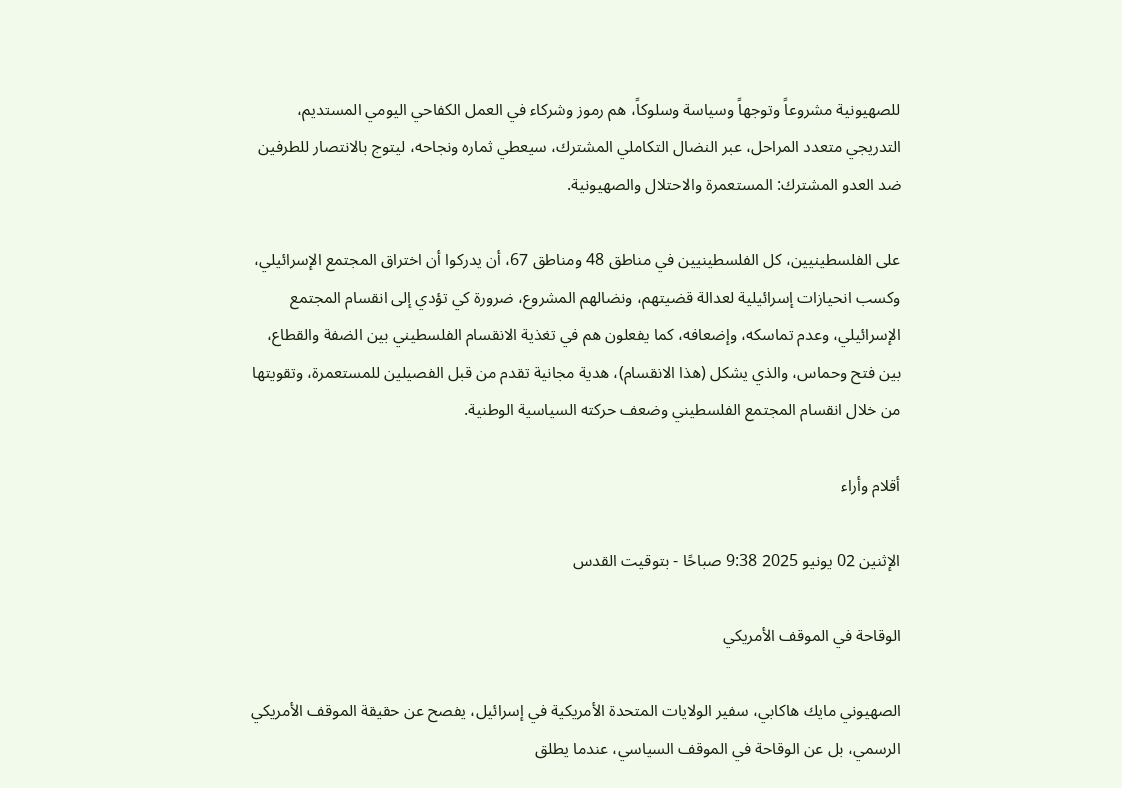للصهيونية مشروعاً وتوجهاً وسياسة وسلوكاً، هم رموز وشركاء في العمل الكفاحي اليومي المستديم، التدريجي متعدد المراحل، عبر النضال التكاملي المشترك، سيعطي ثماره ونجاحه، ليتوج بالانتصار للطرفين ضد العدو المشترك: المستعمرة والاحتلال والصهيونية.

على الفلسطينيين، كل الفلسطينيين في مناطق 48 ومناطق 67، أن يدركوا أن اختراق المجتمع الإسرائيلي، وكسب انحيازات إسرائيلية لعدالة قضيتهم، ونضالهم المشروع، ضرورة كي تؤدي إلى انقسام المجتمع الإسرائيلي، وعدم تماسكه، وإضعافه، كما يفعلون هم في تغذية الانقسام الفلسطيني بين الضفة والقطاع، بين فتح وحماس، والذي يشكل (هذا الانقسام)، هدية مجانية تقدم من قبل الفصيلين للمستعمرة، وتقويتها من خلال انقسام المجتمع الفلسطيني وضعف حركته السياسية الوطنية.

أقلام وأراء

الإثنين 02 يونيو 2025 9:38 صباحًا - بتوقيت القدس

الوقاحة في الموقف الأمريكي

الصهيوني مايك هاكابي، سفير الولايات المتحدة الأمريكية في إسرائيل، يفصح عن حقيقة الموقف الأمريكي الرسمي، بل عن الوقاحة في الموقف السياسي، عندما يطلق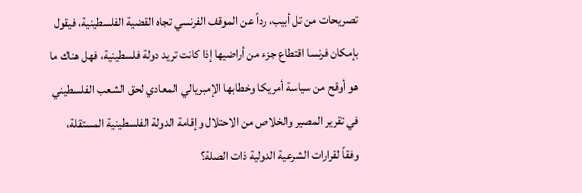تصريحات من تل أبيب، رداً عن الموقف الفرنسي تجاه القضية الفلسطينية، فيقول بإمكان فرنسا اقتطاع جزء من أراضيها إذا كانت تريد دولة فلسطينية، فهل هناك ما هو أوقح من سياسة أمريكا وخطابها الإمبريالي المعادي لحق الشعب الفلسطيني في تقرير المصير والخلاص من الاحتلال وإقامة الدولة الفلسطينية المستقلة، وفقاً لقرارات الشرعية الدولية ذات الصلة؟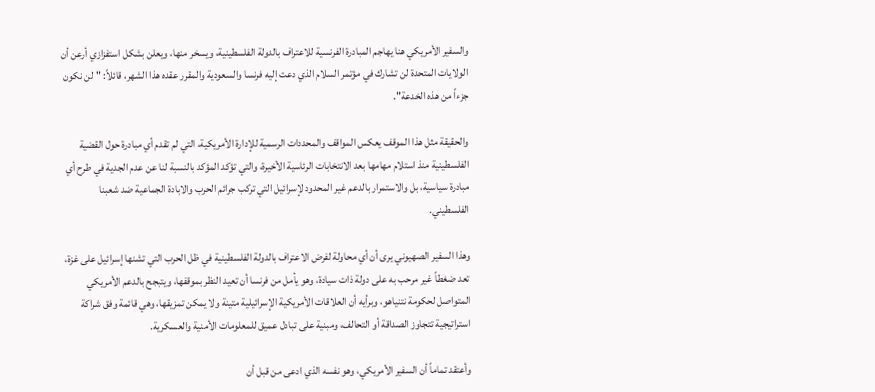والسفير الأمريكي هنا يهاجم المبادرة الفرنسية للاعتراف بالدولة الفلسطينية، ويسخر منها، ويعلن بشكل استفزازي أرعن أن الولايات المتحدة لن تشارك في مؤتمر السلام الذي دعت إليه فرنسا والسعودية والمقرر عقده هذا الشهر، قائلاً: "لن نكون جزءاً من هذه الخدعة".

والحقيقة مثل هذا الموقف يعكس المواقف والمحددات الرسمية للإدارة الأمريكية، التي لم تقدم أي مبادرة حول القضية الفلسطينية منذ استلام مهامها بعد الانتخابات الرئاسية الأخيرة، والتي تؤكد المؤكد بالنسبة لنا عن عدم الجدية في طرح أي مبادرة سياسية، بل والاستمرار بالدعم غير المحدود لإسرائيل التي تركب جرائم الحرب والابادة الجماعية ضد شعبنا الفلسطيني.

وهذا السفير الصهيوني يرى أن أي محاولة لفرض الاعتراف بالدولة الفلسطينية في ظل الحرب التي تشنها إسرائيل على غزة، تعد ضغطاً غير مرحب به على دولة ذات سيادة، وهو يأمل من فرنسا أن تعيد النظر بموقفها، ويتبجح بالدعم الأمريكي المتواصل لحكومة نتنياهو، وبرأيه أن العلاقات الأمريكية الإسرائيلية متينة ولا يمكن تمزيقها، وهي قائمة وفق شراكة استراتيجية تتجاوز الصداقة أو التحالف، ومبنية على تبادل عميق للمعلومات الأمنية والعسكرية.

وأعتقد تماماً أن السفير الأمريكي، وهو نفسه الذي ادعى من قبل أن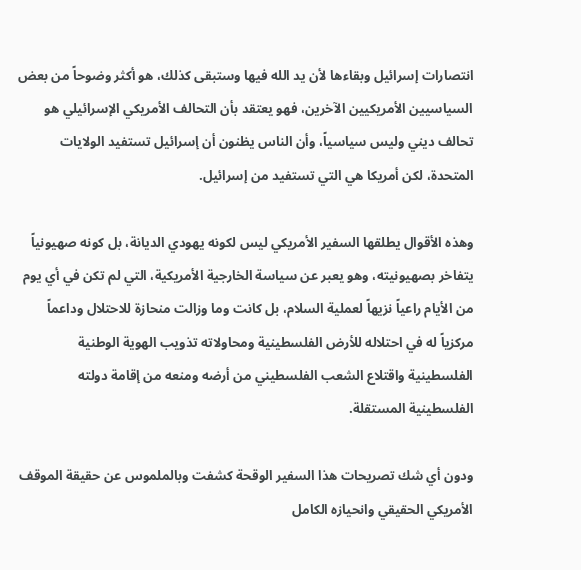انتصارات إسرائيل وبقاءها لأن يد الله فيها وستبقى كذلك، هو أكثر وضوحاً من بعض السياسيين الأمريكيين الآخرين، فهو يعتقد بأن التحالف الأمريكي الإسرائيلي هو تحالف ديني وليس سياسياً، وأن الناس يظنون أن إسرائيل تستفيد الولايات المتحدة، لكن أمريكا هي التي تستفيد من إسرائيل.

وهذه الأقوال يطلقها السفير الأمريكي ليس لكونه يهودي الديانة، بل كونه صهيونياً يتفاخر بصهيونيته، وهو يعبر عن سياسة الخارجية الأمريكية، التي لم تكن في أي يوم من الأيام راعياً نزيهاً لعملية السلام، بل كانت وما وزالت منحازة للاحتلال وداعماً مركزياً له في احتلاله للأرض الفلسطينية ومحاولاته تذويب الهوية الوطنية الفلسطينية واقتلاع الشعب الفلسطيني من أرضه ومنعه من إقامة دولته الفلسطينية المستقلة.

ودون أي شك تصريحات هذا السفير الوقحة كشفت وبالملموس عن حقيقة الموقف الأمريكي الحقيقي وانحيازه الكامل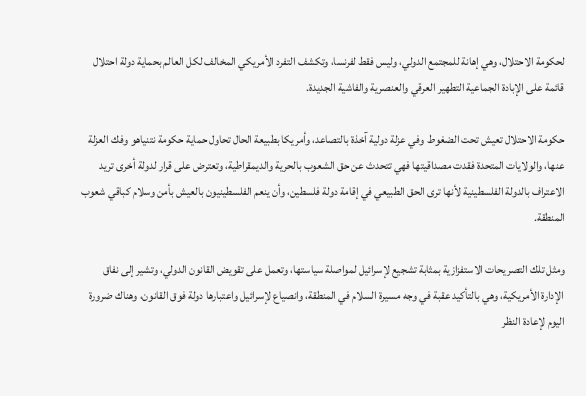لحكومة الاحتلال، وهي إهانة للمجتمع الدولي، وليس فقط لفرنسا، وتكشف التفرد الأمريكي المخالف لكل العالم بحماية دولة احتلال قائمة على الإبادة الجماعية التطهير العرقي والعنصرية والفاشية الجديدة.

حكومة الاحتلال تعيش تحت الضغوط وفي عزلة دولية آخذة بالتصاعد، وأمريكا بطبيعة الحال تحاول حماية حكومة نتنياهو وفك العزلة عنها، والولايات المتحدة فقدت مصداقيتها فهي تتحدث عن حق الشعوب بالحرية والديمقراطية، وتعترض على قرار لدولة أخرى تريد الاعتراف بالدولة الفلسطينية لأنها ترى الحق الطبيعي في إقامة دولة فلسطين، وأن ينعم الفلسطينيون بالعيش بأمن وسلام كباقي شعوب المنطقة.

ومثل تلك التصريحات الاستفزازية بمثابة تشجيع لإسرائيل لمواصلة سياستها، وتعمل على تقويض القانون الدولي، وتشير إلى نفاق الإدارة الأمريكية، وهي بالتأكيد عقبة في وجه مسيرة السلام في المنطقة، وانصياع لإسرائيل واعتبارها دولة فوق القانون، وهناك ضرورة اليوم لإعادة النظر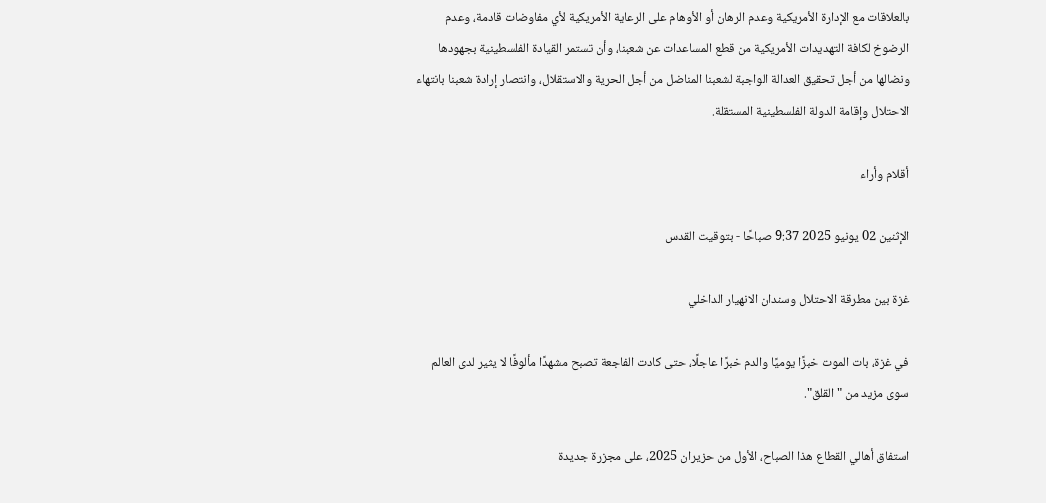بالعلاقات مع الإدارة الأمريكية وعدم الرهان أو الأوهام على الرعاية الأمريكية لأي مفاوضات قادمة، وعدم الرضوخ لكافة التهديدات الأمريكية من قطع المساعدات عن شعبنا، وأن تستمر القيادة الفلسطينية بجهودها ونضالها من أجل تحقيق العدالة الواجبة لشعبنا المناضل من أجل الحرية والاستقلال، وانتصار إرادة شعبنا بانتهاء الاحتلال وإقامة الدولة الفلسطينية المستقلة.

أقلام وأراء

الإثنين 02 يونيو 2025 9:37 صباحًا - بتوقيت القدس

غزة بين مطرقة الاحتلال وسندان الانهيار الداخلي

في غزة، بات الموت خبزًا يوميًا والدم خبرًا عاجلًا، حتى كادت الفاجعة تصبح مشهدًا مألوفًا لا يثير لدى العالم سوى مزيد من "القلق".

استفاق أهالي القطاع هذا الصباح، الأول من حزيران 2025، على مجزرة جديدة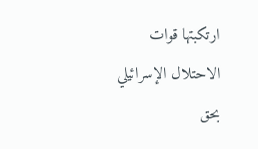ارتكبتها قوات الاحتلال الإسرائيلي بحق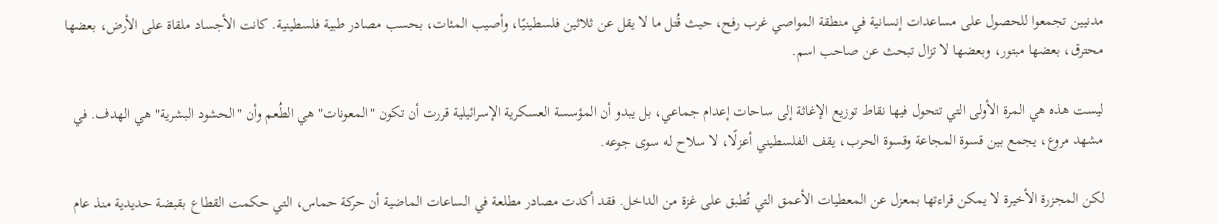مدنيين تجمعوا للحصول على مساعدات إنسانية في منطقة المواصي غرب رفح، حيث قُتل ما لا يقل عن ثلاثين فلسطينيًا، وأصيب المئات، بحسب مصادر طبية فلسطينية. كانت الأجساد ملقاة على الأرض، بعضها محترق، بعضها مبتور، وبعضها لا تزال تبحث عن صاحب اسم.

ليست هذه هي المرة الأولى التي تتحول فيها نقاط توزيع الإغاثة إلى ساحات إعدام جماعي، بل يبدو أن المؤسسة العسكرية الإسرائيلية قررت أن تكون "المعونات" هي الطُعم وأن "الحشود البشرية" هي الهدف. في مشهد مروع، يجمع بين قسوة المجاعة وقسوة الحرب، يقف الفلسطيني أعزلًا، لا سلاح له سوى جوعه.

لكن المجزرة الأخيرة لا يمكن قراءتها بمعزل عن المعطيات الأعمق التي تُطبق على غزة من الداخل. فقد أكدت مصادر مطلعة في الساعات الماضية أن حركة حماس، التي حكمت القطاع بقبضة حديدية منذ عام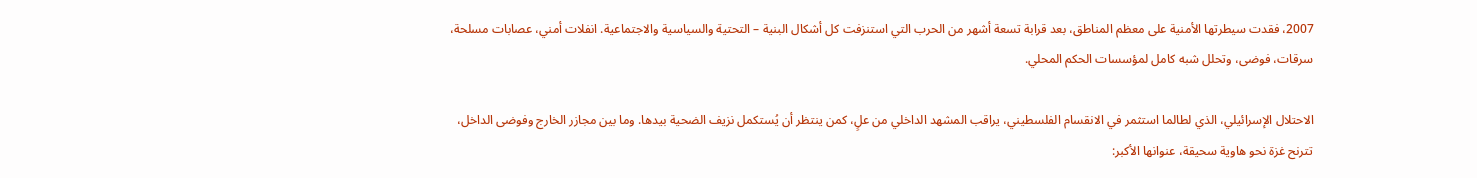2007، فقدت سيطرتها الأمنية على معظم المناطق، بعد قرابة تسعة أشهر من الحرب التي استنزفت كل أشكال البنية – التحتية والسياسية والاجتماعية. انفلات أمني، عصابات مسلحة، سرقات، فوضى، وتحلل شبه كامل لمؤسسات الحكم المحلي.

الاحتلال الإسرائيلي، الذي لطالما استثمر في الانقسام الفلسطيني، يراقب المشهد الداخلي من علٍ، كمن ينتظر أن يُستكمل نزيف الضحية بيدها. وما بين مجازر الخارج وفوضى الداخل، تترنح غزة نحو هاوية سحيقة، عنوانها الأكبر: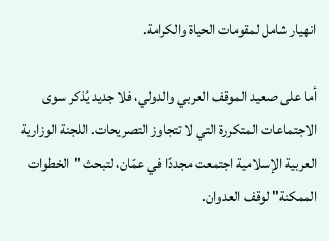انهيار شامل لمقومات الحياة والكرامة.

أما على صعيد الموقف العربي والدولي، فلا جديد يُذكر سوى الاجتماعات المتكررة التي لا تتجاوز التصريحات. اللجنة الوزارية العربية الإسلامية اجتمعت مجددًا في عمّان، لتبحث "الخطوات الممكنة" لوقف العدوان.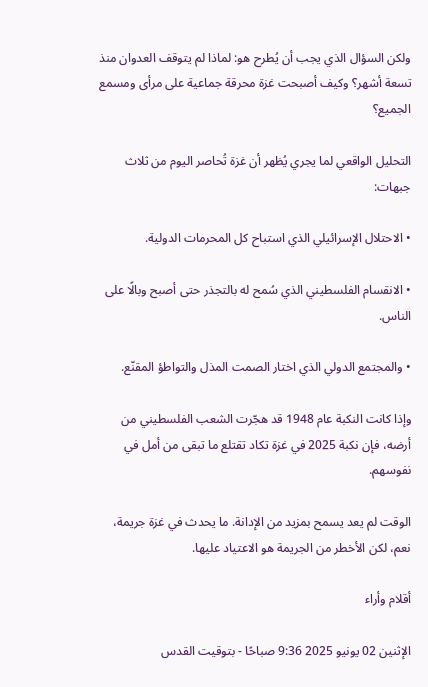ولكن السؤال الذي يجب أن يُطرح هو: لماذا لم يتوقف العدوان منذ تسعة أشهر؟ وكيف أصبحت غزة محرقة جماعية على مرأى ومسمع الجميع؟

التحليل الواقعي لما يجري يُظهر أن غزة تُحاصر اليوم من ثلاث جبهات:

• الاحتلال الإسرائيلي الذي استباح كل المحرمات الدولية.

• الانقسام الفلسطيني الذي سُمح له بالتجذر حتى أصبح وبالًا على الناس.

• والمجتمع الدولي الذي اختار الصمت المذل والتواطؤ المقنّع.

وإذا كانت النكبة عام 1948 قد هجّرت الشعب الفلسطيني من أرضه، فإن نكبة 2025 في غزة تكاد تقتلع ما تبقى من أمل في نفوسهم.

الوقت لم يعد يسمح بمزيد من الإدانة. ما يحدث في غزة جريمة، نعم، لكن الأخطر من الجريمة هو الاعتياد عليها.

أقلام وأراء

الإثنين 02 يونيو 2025 9:36 صباحًا - بتوقيت القدس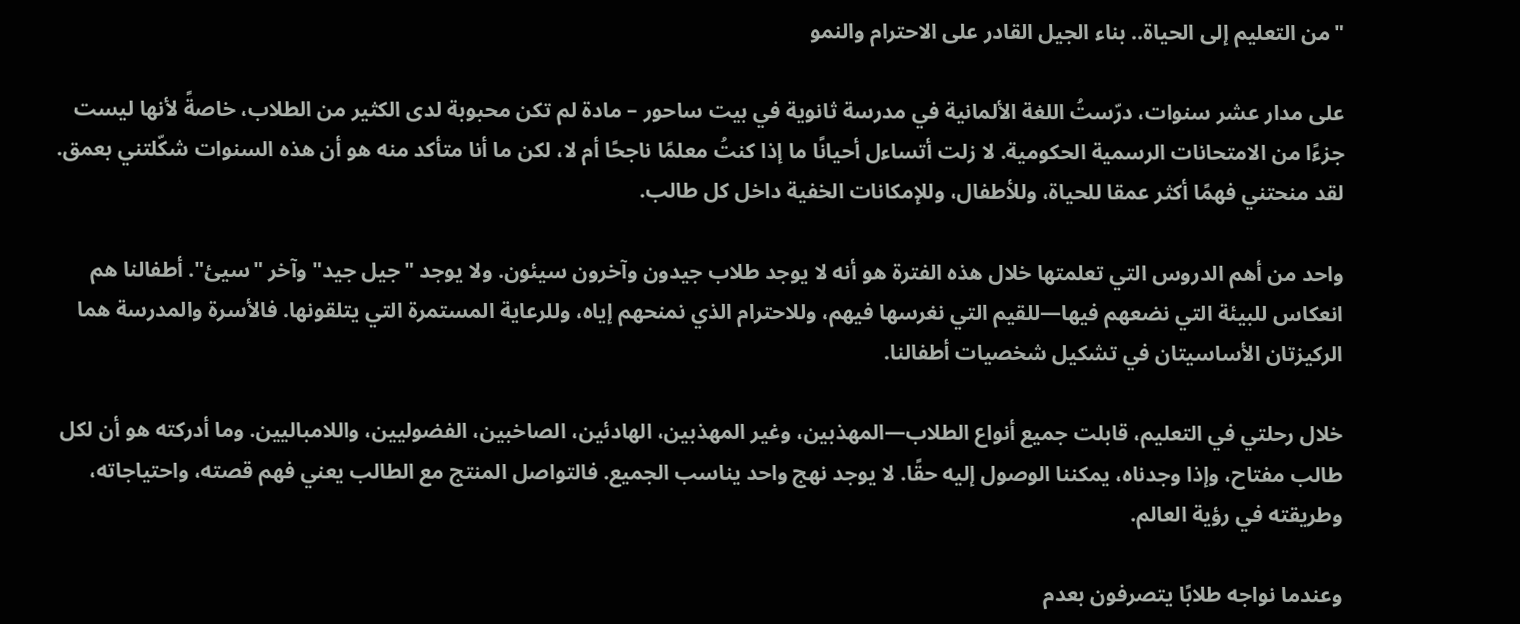"من التعليم إلى الحياة.. بناء الجيل القادر على الاحترام والنمو

على مدار عشر سنوات، درّستُ اللغة الألمانية في مدرسة ثانوية في بيت ساحور – مادة لم تكن محبوبة لدى الكثير من الطلاب، خاصةً لأنها ليست جزءًا من الامتحانات الرسمية الحكومية. لا زلت أتساءل أحيانًا ما إذا كنتُ معلمًا ناجحًا أم لا، لكن ما أنا متأكد منه هو أن هذه السنوات شكّلتني بعمق. لقد منحتني فهمًا أكثر عمقا للحياة، وللأطفال، وللإمكانات الخفية داخل كل طالب.

واحد من أهم الدروس التي تعلمتها خلال هذه الفترة هو أنه لا يوجد طلاب جيدون وآخرون سيئون. ولا يوجد "جيل جيد" وآخر "سيئ". أطفالنا هم انعكاس للبيئة التي نضعهم فيها—للقيم التي نغرسها فيهم، وللاحترام الذي نمنحهم إياه، وللرعاية المستمرة التي يتلقونها. فالأسرة والمدرسة هما الركيزتان الأساسيتان في تشكيل شخصيات أطفالنا.

خلال رحلتي في التعليم، قابلت جميع أنواع الطلاب—المهذبين، وغير المهذبين، الهادئين، الصاخبين، الفضوليين، واللامباليين. وما أدركته هو أن لكل طالب مفتاح، وإذا وجدناه، يمكننا الوصول إليه حقًا. لا يوجد نهج واحد يناسب الجميع. فالتواصل المنتج مع الطالب يعني فهم قصته، واحتياجاته، وطريقته في رؤية العالم.

وعندما نواجه طلابًا يتصرفون بعدم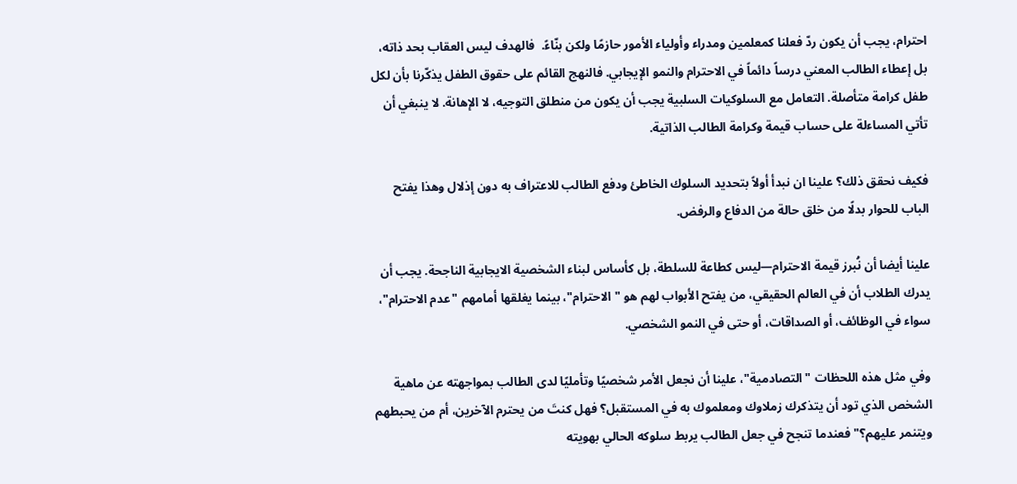احترام، يجب أن يكون ردّ فعلنا كمعلمين ومدراء وأولياء الأمور حازمًا ولكن بنّاءً.  فالهدف ليس العقاب بحد ذاته، بل إعطاء الطالب المعني درساً دائماً في الاحترام والنمو الإيجابي. فالنهج القائم على حقوق الطفل يذكّرنا بأن لكل طفل كرامة متأصلة. التعامل مع السلوكيات السلبية يجب أن يكون من منطلق التوجيه، لا الإهانة. لا ينبغي أن تأتي المساءلة على حساب قيمة وكرامة الطالب الذاتية.

فكيف نحقق ذلك؟ علينا ان نبدأ أولاً بتحديد السلوك الخاطئ ودفع الطالب للاعتراف به دون إذلال وهذا يفتح الباب للحوار بدلًا من خلق حالة من الدفاع والرفض.

علينا أيضا أن نُبرز قيمة الاحترام—ليس كطاعة للسلطة، بل كأساس لبناء الشخصية الايجابية الناجحة. يجب أن يدرك الطلاب أن في العالم الحقيقي، من يفتح الأبواب لهم هو "الاحترام"، بينما يغلقها أمامهم "عدم الاحترام"، سواء في الوظائف، أو الصداقات، أو حتى في النمو الشخصي.

وفي مثل هذه اللحظات "التصادمية"، علينا أن نجعل الأمر شخصيًا وتأمليًا لدى الطالب بمواجهته عن ماهية الشخص الذي تود أن يتذكرك زملاوك ومعلموك به في المستقبل؟ فهل كنتَ من يحترم الآخرين، أم من يحبطهم ويتنمر عليهم؟" فعندما تنجح في جعل الطالب يربط سلوكه الحالي بهويته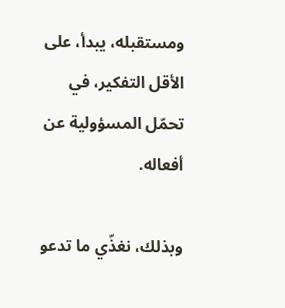ومستقبله، يبدأ، على الأقل التفكير، في تحمّل المسؤولية عن أفعاله.

وبذلك، نغذّي ما تدعو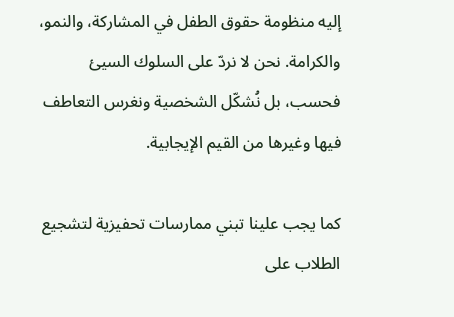إليه منظومة حقوق الطفل في المشاركة، والنمو، والكرامة. نحن لا نردّ على السلوك السيئ فحسب، بل نُشكّل الشخصية ونغرس التعاطف فيها وغيرها من القيم الإيجابية.

كما يجب علينا تبني ممارسات تحفيزية لتشجيع الطلاب على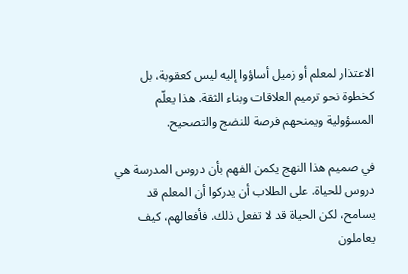الاعتذار لمعلم أو زميل أساؤوا إليه ليس كعقوبة، بل كخطوة نحو ترميم العلاقات وبناء الثقة. هذا يعلّم المسؤولية ويمنحهم فرصة للنضج والتصحيح.

في صميم هذا النهج يكمن الفهم بأن دروس المدرسة هي دروس للحياة. على الطلاب أن يدركوا أن المعلم قد يسامح، لكن الحياة قد لا تفعل ذلك. فأفعالهم، كيف يعاملون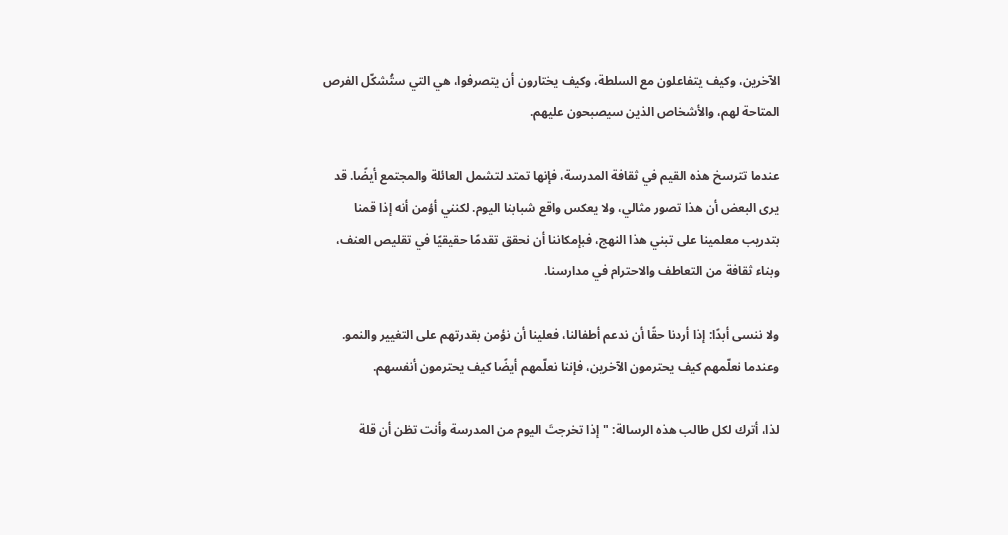الآخرين، وكيف يتفاعلون مع السلطة، وكيف يختارون أن يتصرفوا، هي التي ستُشكّل الفرص المتاحة لهم، والأشخاص الذين سيصبحون عليهم.

عندما تترسخ هذه القيم في ثقافة المدرسة، فإنها تمتد لتشمل العائلة والمجتمع أيضًا. قد يرى البعض أن هذا تصور مثالي، ولا يعكس واقع شبابنا اليوم. لكنني أؤمن أنه إذا قمنا بتدريب معلمينا على تبني هذا النهج، فبإمكاننا أن نحقق تقدمًا حقيقيًا في تقليص العنف، وبناء ثقافة من التعاطف والاحترام في مدارسنا.

ولا ننسى أبدًا: إذا أردنا حقًا أن ندعم أطفالنا، فعلينا أن نؤمن بقدرتهم على التغيير والنمو. وعندما نعلّمهم كيف يحترمون الآخرين، فإننا نعلّمهم أيضًا كيف يحترمون أنفسهم.

لذا، أترك لكل طالب هذه الرسالة: "إذا تخرجتَ اليوم من المدرسة وأنت تظن أن قلة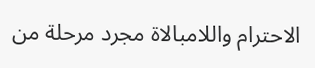الاحترام واللامبالاة مجرد مرحلة من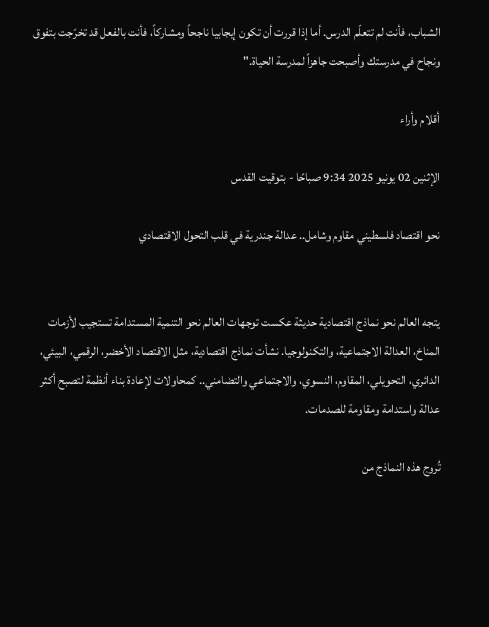الشباب، فأنت لم تتعلّم الدرس. أما إذا قررت أن تكون إيجابيا ناجحاً ومشاركاً، فأنت بالفعل قد تخرّجت بتفوق ونجاح في مدرستك وأصبحت جاهزاً لمدرسة الحياة."

أقلام وأراء

الإثنين 02 يونيو 2025 9:34 صباحًا - بتوقيت القدس

نحو اقتصاد فلسطيني مقاوم وشامل.. عدالة جندرية في قلب التحول الاقتصادي


يتجه العالم نحو نماذج اقتصادية حديثة عكست توجهات العالم نحو التنمية المستدامة تستجيب لأزمات المناخ، العدالة الاجتماعية، والتكنولوجيا. نشأت نماذج اقتصادية، مثل الاقتصاد الأخضر، الرقمي، البيئي، الدائري، التحويلي، المقاوم، النسوي، والاجتماعي والتضامني.. كمحاولات لإعادة بناء أنظمة لتصبح أكثر عدالة واستدامة ومقاومة للصدمات.

تُروج هذه النماذج من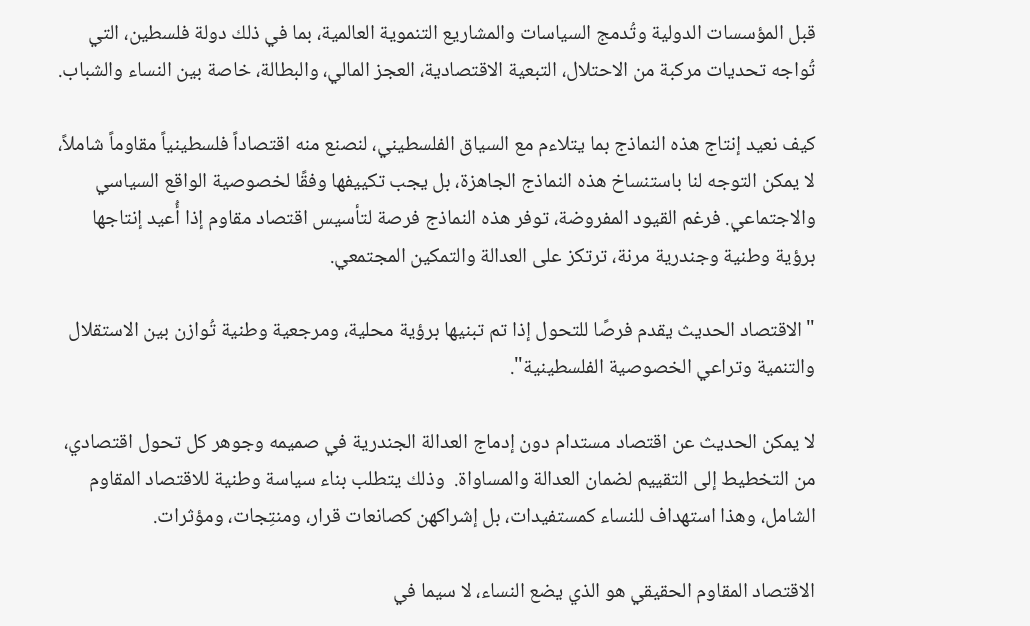قبل المؤسسات الدولية وتُدمج السياسات والمشاريع التنموية العالمية، بما في ذلك دولة فلسطين، التي تُواجه تحديات مركبة من الاحتلال، التبعية الاقتصادية، العجز المالي، والبطالة، خاصة بين النساء والشباب.

كيف نعيد إنتاج هذه النماذج بما يتلاءم مع السياق الفلسطيني، لنصنع منه اقتصاداً فلسطينياً مقاوماً شاملاً، لا يمكن التوجه لنا باستنساخ هذه النماذج الجاهزة، بل يجب تكييفها وفقًا لخصوصية الواقع السياسي والاجتماعي. فرغم القيود المفروضة، توفر هذه النماذج فرصة لتأسيس اقتصاد مقاوم إذا أُعيد إنتاجها برؤية وطنية وجندرية مرنة، ترتكز على العدالة والتمكين المجتمعي.

"الاقتصاد الحديث يقدم فرصًا للتحول إذا تم تبنيها برؤية محلية، ومرجعية وطنية تُوازن بين الاستقلال والتنمية وتراعي الخصوصية الفلسطينية".

لا يمكن الحديث عن اقتصاد مستدام دون إدماج العدالة الجندرية في صميمه وجوهر كل تحول اقتصادي، من التخطيط إلى التقييم لضمان العدالة والمساواة.  وذلك يتطلب بناء سياسة وطنية للاقتصاد المقاوم الشامل، وهذا استهداف للنساء كمستفيدات، بل إشراكهن كصانعات قرار، ومنتِجات، ومؤثرات.

الاقتصاد المقاوم الحقيقي هو الذي يضع النساء، لا سيما في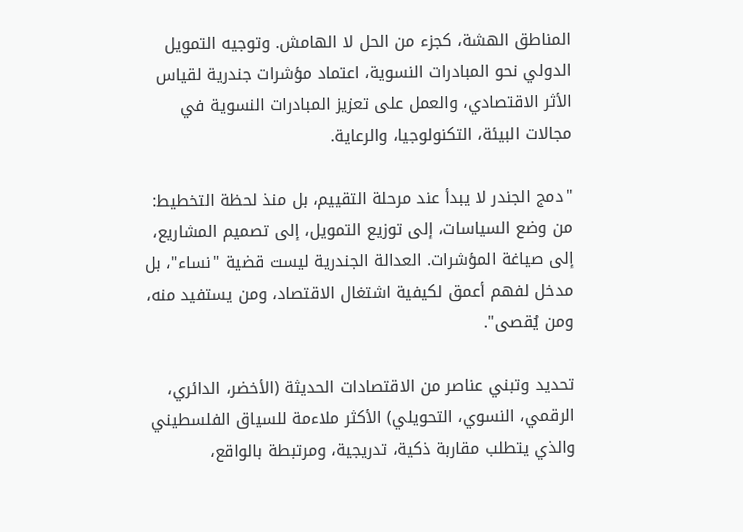المناطق الهشة، كجزء من الحل لا الهامش. وتوجيه التمويل الدولي نحو المبادرات النسوية، اعتماد مؤشرات جندرية لقياس الأثر الاقتصادي، والعمل على تعزيز المبادرات النسوية في مجالات البيئة، التكنولوجيا، والرعاية.

"دمج الجندر لا يبدأ عند مرحلة التقييم، بل منذ لحظة التخطيط: من وضع السياسات، إلى توزيع التمويل، إلى تصميم المشاريع، إلى صياغة المؤشرات. العدالة الجندرية ليست قضية "نساء"، بل مدخل لفهم أعمق لكيفية اشتغال الاقتصاد، ومن يستفيد منه، ومن يُقصى".

تحديد وتبني عناصر من الاقتصادات الحديثة (الأخضر، الدائري، الرقمي، النسوي، التحويلي) الأكثر ملاءمة للسياق الفلسطيني والذي يتطلب مقاربة ذكية، تدريجية، ومرتبطة بالواقع،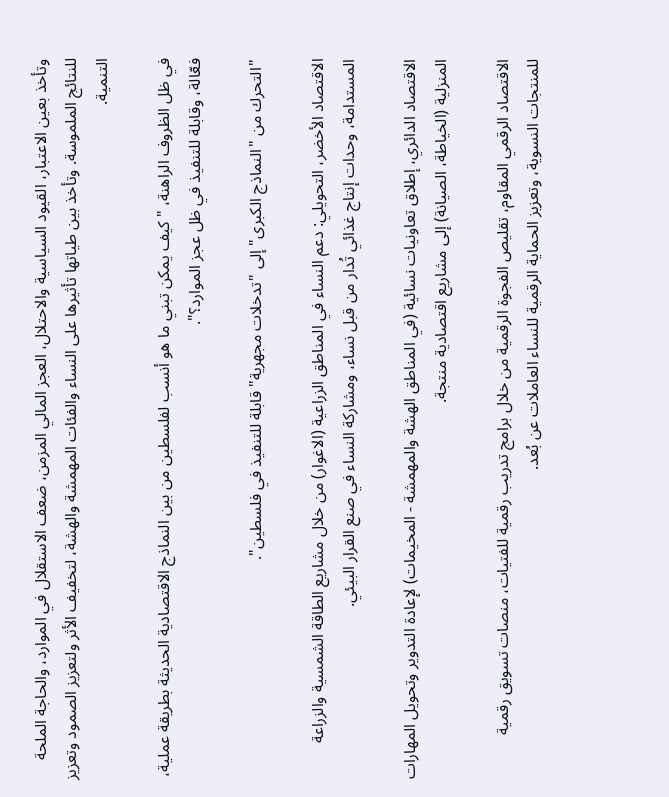وتأخذ بعين الاعتبار، القيود السياسية والاحتلال، العجز المالي المزمن، ضعف الاستقلال في الموارد، والحاجة الملحة للنتائج الملموسة. وتأخذ بين طياتها تأثيرها على النساء والفئات المهمشة والهشة، لتخفيف الأثر ولتعزيز الصمود وتعزيز التنمية.

في ظل الظروف الراهنة، "كيف يمكن تبني ما هو أنسب لفلسطين من بين النماذج الاقتصادية الحديثة بطريقة عملية، فعّالة، وقابلة للتنفيذ في ظل عجز الموارد؟".

"التحرك من "النماذج الكبرى" إلى "تدخلات مجهرية" قابلة للتنفيذ في فلسطين".

الاقتصاد الأخضر، التحويلي: دعم النساء في المناطق الزراعية (الاغوار) من خلال مشاريع الطاقة الشمسية والزراعة المستدامة، وحدات إنتاج غذائي تُدار من قبل نساء، ومشاركة النساء في صنع القرار البيئي.

الاقتصاد الدائري، إطلاق تعاونيات نسائية (في المناطق الهشة والمهمشة - المخيمات) لإعادة التدوير وتحويل المهارات المنزلية (الخياطة، الصيانة) إلى مشاريع اقتصادية منتجة.

الاقتصاد الرقمي المقاوم، تقليص الفجوة الرقمية من خلال برامج تدريب رقمية للفتيات، منصات تسويق رقمية للمنتجات النسوية، وتعزيز الحماية الرقمية للنساء العاملات عن بُعد.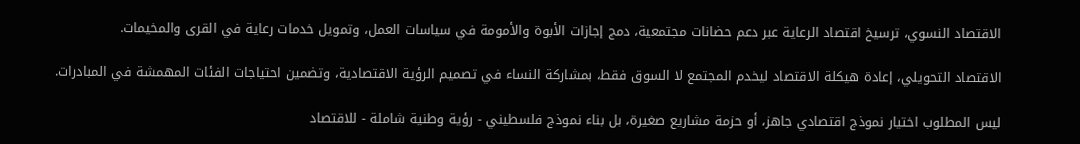الاقتصاد النسوي، ترسيخ اقتصاد الرعاية عبر دعم حضانات مجتمعية، دمج إجازات الأبوة والأمومة في سياسات العمل، وتمويل خدمات رعاية في القرى والمخيمات.

الاقتصاد التحويلي، إعادة هيكلة الاقتصاد ليخدم المجتمع لا السوق فقط، بمشاركة النساء في تصميم الرؤية الاقتصادية، وتضمين احتياجات الفئات المهمشة في المبادرات.

ليس المطلوب اختيار نموذج اقتصادي جاهز، أو حزمة مشاريع صغيرة، بل بناء نموذج فلسطيني - رؤية وطنية شاملة - للاقتصاد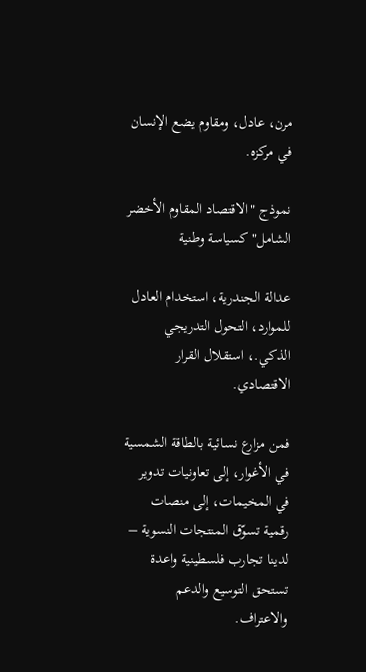مرن، عادل، ومقاوم يضع الإنسان في مركزه.

نموذج "الاقتصاد المقاوم الأخضر الشامل" كسياسة وطنية

عدالة الجندرية، استخدام العادل للموارد، التحول التدريجي الذكي.، استقلال القرار الاقتصادي.

فمن مزارع نسائية بالطاقة الشمسية في الأغوار، إلى تعاونيات تدوير في المخيمات، إلى منصات رقمية تسوّق المنتجات النسوية – لدينا تجارب فلسطينية واعدة تستحق التوسيع والدعم والاعتراف.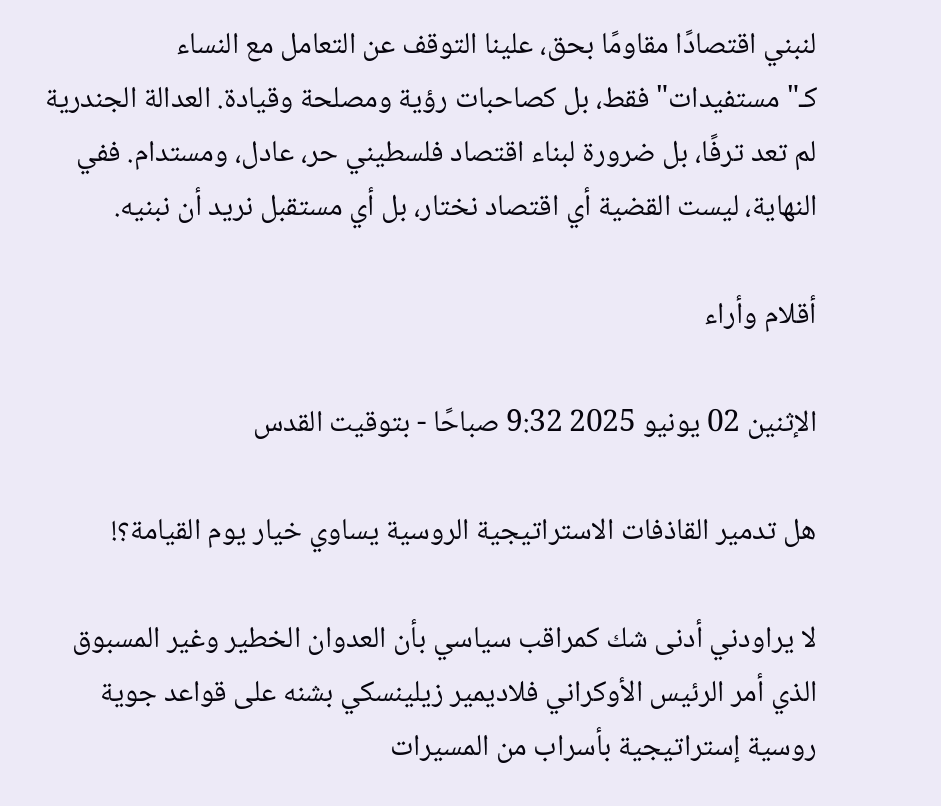لنبني اقتصادًا مقاومًا بحق، علينا التوقف عن التعامل مع النساء كـ"مستفيدات" فقط، بل كصاحبات رؤية ومصلحة وقيادة. العدالة الجندرية لم تعد ترفًا، بل ضرورة لبناء اقتصاد فلسطيني حر، عادل، ومستدام. ففي النهاية، ليست القضية أي اقتصاد نختار، بل أي مستقبل نريد أن نبنيه.

أقلام وأراء

الإثنين 02 يونيو 2025 9:32 صباحًا - بتوقيت القدس

هل تدمير القاذفات الاستراتيجية الروسية يساوي خيار يوم القيامة؟!

لا يراودني أدنى شك كمراقب سياسي بأن العدوان الخطير وغير المسبوق الذي أمر الرئيس الأوكراني فلاديمير زيلينسكي بشنه على قواعد جوية روسية إستراتيجية بأسراب من المسيرات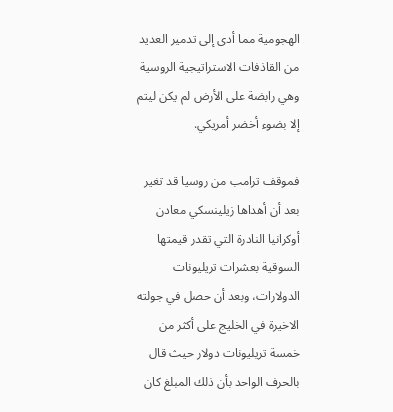الهجومية مما أدى إلى تدمير العديد من القاذفات الاستراتيجية الروسية وهي رابضة على الأرض لم يكن ليتم إلا بضوء أخضر أمريكي.

فموقف ترامب من روسيا قد تغير بعد أن أهداها زيلينسكي معادن أوكرانيا النادرة التي تقدر قيمتها السوقية بعشرات تريليونات الدولارات، وبعد أن حصل في جولته الاخيرة في الخليج على أكثر من خمسة تريليونات دولار حيث قال بالحرف الواحد بأن ذلك المبلغ كان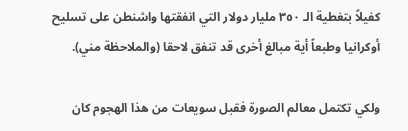كفيلاً بتغطية الـ ٣٥٠ مليار دولار التي انفقتها واشنطن على تسليح أوكرانيا وطبعاً أية مبالغ أخرى قد تنفق لاحقا (والملاحظة مني).

ولكي تكتمل معالم الصورة فقبل سويعات من هذا الهجوم كان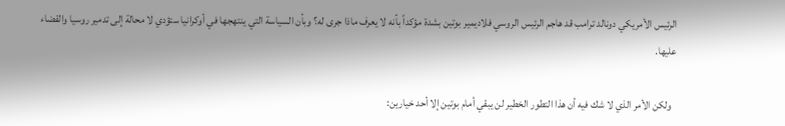الرئيس الأمريكي دونالد ترامب قد هاجم الرئيس الروسي فلاديمير بوتين بشدة مؤكداً بأنه لا يعرف ماذا جرى له؟ وبأن السياسة التي ينتهجها في أوكرانيا ستؤدي لا محالة إلى تدمير روسيا والقضاء عليها.

  ولكن الأمر الذي لا شك فيه أن هذا التطور الخطير لن يبقي أمام بوتين إلا أحد خيارين: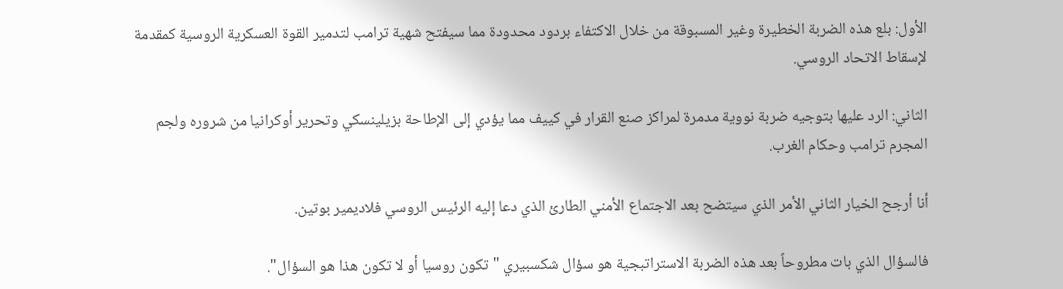الأول: بلع هذه الضربة الخطيرة وغير المسبوقة من خلال الاكتفاء بردود محدودة مما سيفتح شهية ترامب لتدمير القوة العسكرية الروسية كمقدمة لإسقاط الاتحاد الروسي.

الثاني: الرد عليها بتوجيه ضربة نووية مدمرة لمراكز صنع القرار في كييف مما يؤدي إلى الإطاحة بزيلينسكي وتحرير أوكرانيا من شروره ولجم المجرم ترامب وحكام الغرب.

أنا أرجح الخيار الثاني الأمر الذي سيتضح بعد الاجتماع الأمني الطارئ الذي دعا إليه الرئيس الروسي فلاديمير بوتين.

فالسؤال الذي بات مطروحاً بعد هذه الضربة الاستراتبجية هو سؤال شكسبيري "تكون روسيا أو لا تكون هذا هو السؤال".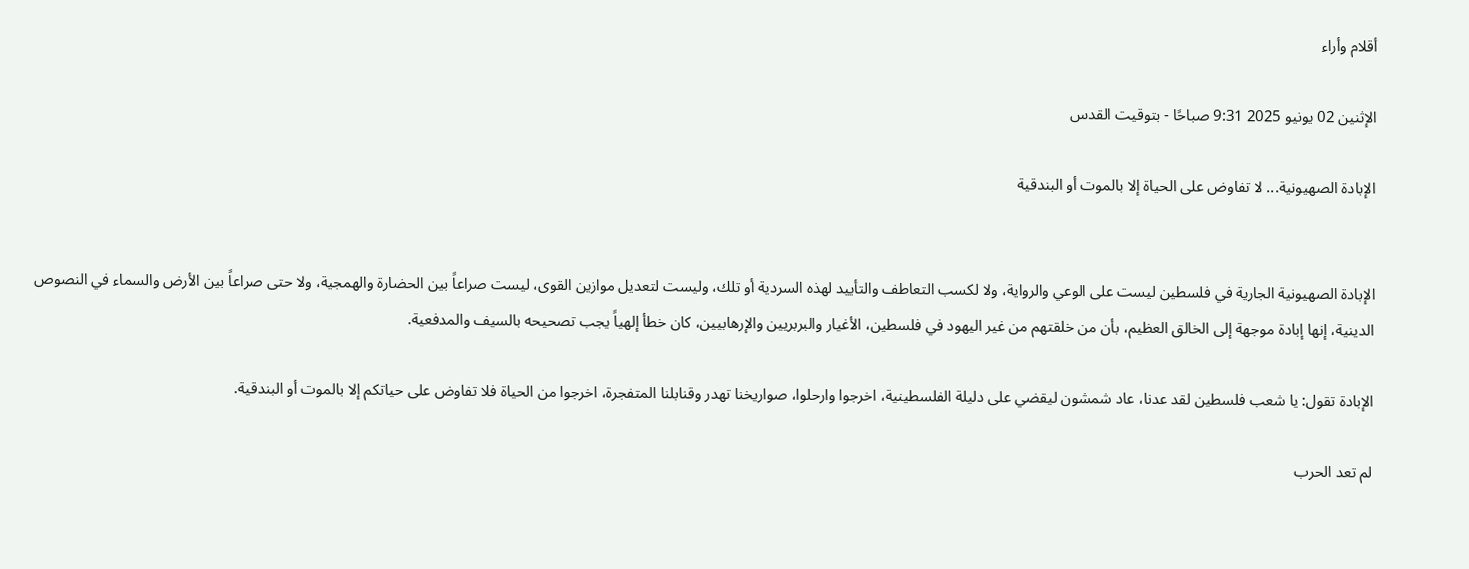أقلام وأراء

الإثنين 02 يونيو 2025 9:31 صباحًا - بتوقيت القدس

الإبادة الصهيونية... لا تفاوض على الحياة إلا بالموت أو البندقية


الإبادة الصهيونية الجارية في فلسطين ليست على الوعي والرواية، ولا لكسب التعاطف والتأييد لهذه السردية أو تلك، وليست لتعديل موازين القوى، ليست صراعاً بين الحضارة والهمجية، ولا حتى صراعاً بين الأرض والسماء في النصوص الدينية، إنها إبادة موجهة إلى الخالق العظيم، بأن من خلقتهم من غير اليهود في فلسطين، الأغيار والبربريين والإرهابيين، كان خطأ إلهياً يجب تصحيحه بالسيف والمدفعية.

الإبادة تقول: يا شعب فلسطين لقد عدنا، عاد شمشون ليقضي على دليلة الفلسطينية، اخرجوا وارحلوا، صواريخنا تهدر وقنابلنا المتفجرة، اخرجوا من الحياة فلا تفاوض على حياتكم إلا بالموت أو البندقية.

لم تعد الحرب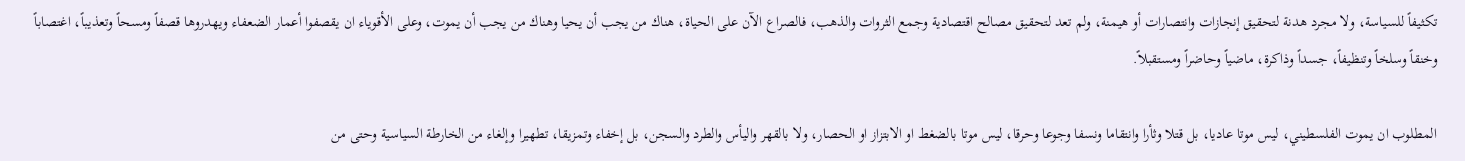تكثيفاً للسياسة، ولا مجرد هدنة لتحقيق إنجازات وانتصارات أو هيمنة، ولم تعد لتحقيق مصالح اقتصادية وجمع الثروات والذهب، فالصراع الآن على الحياة، هناك من يجب أن يحيا وهناك من يجب أن يموت، وعلى الأقوياء ان يقصفوا أعمار الضعفاء ويهدروها قصفاً ومسحاً وتعذيباً، اغتصاباً وخنقاً وسلخاً وتنظيفاً، جسداً وذاكرة، ماضياً وحاضراً ومستقبلاً.

المطلوب ان يموت الفلسطيني، ليس موتا عاديا، بل قتلا وثأرا وانتقاما ونسفا وجوعا وحرقا، ليس موتا بالضغط او الابتزاز او الحصار، ولا بالقهر واليأس والطرد والسجن، بل إخفاء وتمزيقا، تطهيرا وإلغاء من الخارطة السياسية وحتى من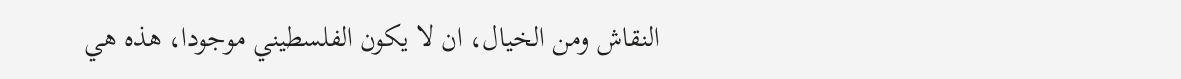النقاش ومن الخيال، ان لا يكون الفلسطيني موجودا، هذه هي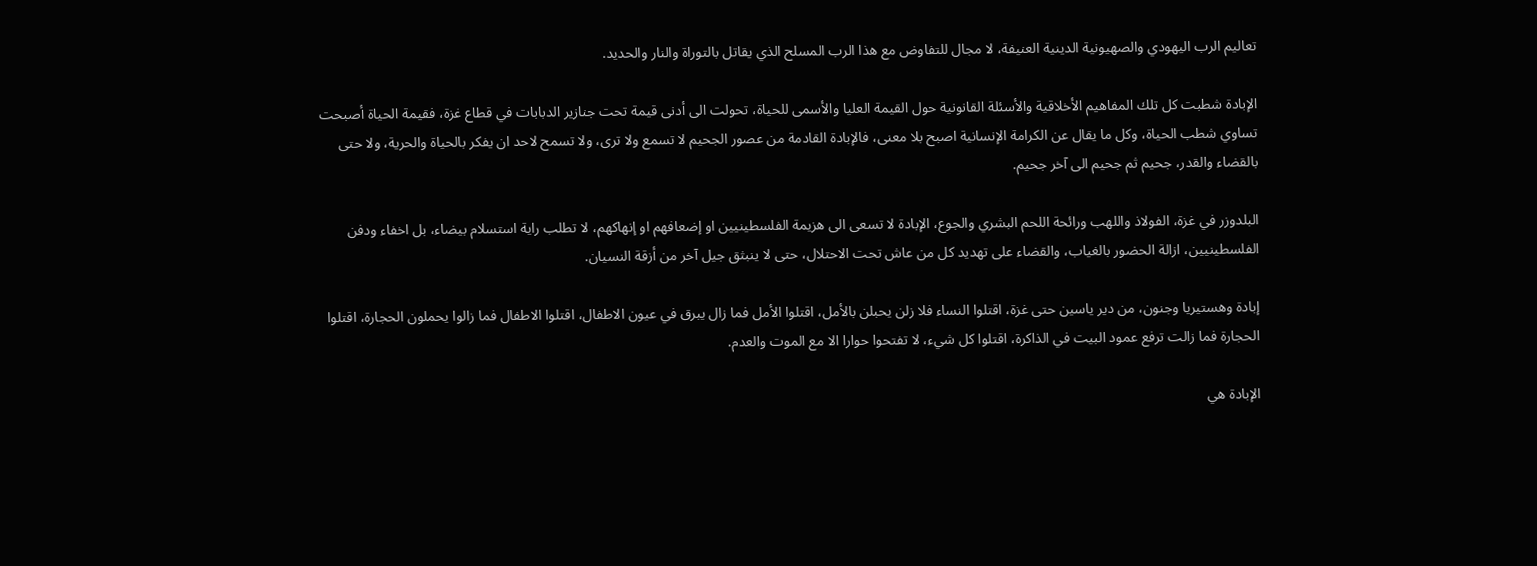تعاليم الرب اليهودي والصهيونية الدينية العنيفة، لا مجال للتفاوض مع هذا الرب المسلح الذي يقاتل بالتوراة والنار والحديد.

الإبادة شطبت كل تلك المفاهيم الأخلاقية والأسئلة القانونية حول القيمة العليا والأسمى للحياة، تحولت الى أدنى قيمة تحت جنازير الدبابات في قطاع غزة، فقيمة الحياة أصبحت تساوي شطب الحياة، وكل ما يقال عن الكرامة الإنسانية اصبح بلا معنى، فالإبادة القادمة من عصور الجحيم لا تسمع ولا ترى، ولا تسمح لاحد ان يفكر بالحياة والحرية، ولا حتى بالقضاء والقدر، جحيم ثم جحيم الى آخر جحيم.

البلدوزر في غزة، الفولاذ واللهب ورائحة اللحم البشري والجوع، الإبادة لا تسعى الى هزيمة الفلسطينيين او إضعافهم او إنهاكهم، لا تطلب راية استسلام بيضاء، بل اخفاء ودفن الفلسطينيين، ازالة الحضور بالغياب، والقضاء على تهديد كل من عاش تحت الاحتلال، حتى لا ينبثق جيل آخر من أزقة النسيان.

إبادة وهستيريا وجنون، من دير ياسين حتى غزة، اقتلوا النساء فلا زلن يحبلن بالأمل، اقتلوا الأمل فما زال يبرق في عيون الاطفال، اقتلوا الاطفال فما زالوا يحملون الحجارة، اقتلوا الحجارة فما زالت ترفع عمود البيت في الذاكرة، اقتلوا كل شيء، لا تفتحوا حوارا الا مع الموت والعدم.

الإبادة هي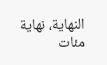النهاية، نهاية مئات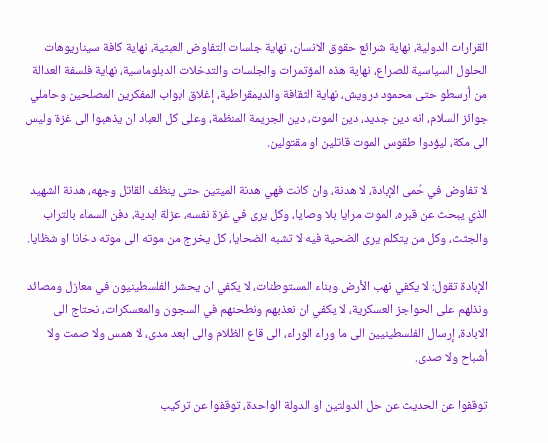القرارات الدولية، نهاية شرائع حقوق الانسان، نهاية جلسات التفاوض العبثية، نهاية كافة سيناريوهات الحلول السياسية للصراع، نهاية هذه المؤتمرات والجلسات والتدخلات الدبلوماسية، نهاية فلسفة العدالة من أرسطو حتى محمود درويش، نهاية الثقافة والديمقراطية، إغلاق ابواب المفكرين المصلحين وحاملي جوائز السلام، انه دين جديد، دين الموت، دين الجريمة المنظمة، وعلى كل العباد ان يذهبوا الى غزة وليس الى مكة، ليؤدوا طقوس الموت قاتلين او مقتولين.

لا تفاوض في حُمى الإبادة، لا هدنة، وان كانت فهي هدنة الميتين حتى ينظف القاتل وجهه، هدنة الشهيد الذي يبحث عن قبره، الموت مرايا بلا وصايا، وكل يرى في غزة نفسه، عزلة ابدية، دفن السماء بالتراب والجثث، وكل من يتكلم يرى الضحية فيه لا تشبه الضحايا، كل يخرج من موته الى موته دخانا او شظايا.

الإبادة تقول: لا يكفي نهب الأرض وبناء المستوطنات، لا يكفي ان يحشر الفلسطينيون في معازل ومصائد ونذلهم على الحواجز العسكرية، لا يكفي ان نعذبهم ونطحنهم في السجون والمعسكرات، نحتاج الى الابادة، إرسال الفلسطينيين الى ما وراء الوراء، الى قاع الظلام والى ابعد مدى، لا همس ولا صمت ولا أشباح ولا صدى.

توقفوا عن الحديث عن حل الدولتين او الدولة الواحدة، توقفوا عن تركيب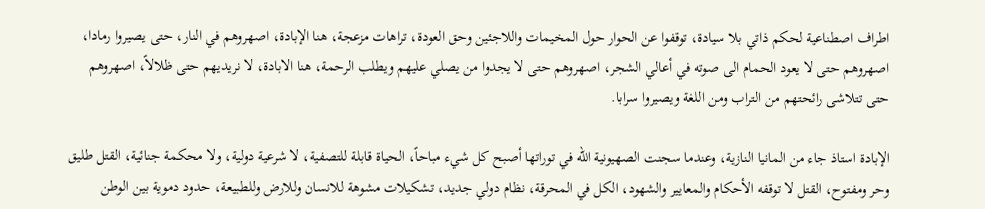اطراف اصطناعية لحكم ذاتي بلا سيادة، توقفوا عن الحوار حول المخيمات واللاجئين وحق العودة، تراهات مزعجة، هنا الإبادة، اصهروهم في النار، حتى يصيروا رمادا، اصهروهم حتى لا يعود الحمام الى صوته في أعالي الشجر، اصهروهم حتى لا يجدوا من يصلي عليهم ويطلب الرحمة، هنا الابادة، لا نريديهم حتى ظلالاً، اصهروهم حتى تتلاشى رائحتهم من التراب ومن اللغة ويصيروا سرابا.

الإبادة استاذ جاء من المانيا النازية، وعندما سجنت الصهيونية الله في توراتها أصبح كل شيء مباحاً، الحياة قابلة للتصفية، لا شرعية دولية، ولا محكمة جنائية، القتل طليق وحر ومفتوح، القتل لا توقفه الأحكام والمعايير والشهود، الكل في المحرقة، نظام دولي جديد، تشكيلات مشوهة للانسان وللارض وللطبيعة، حدود دموية بين الوطن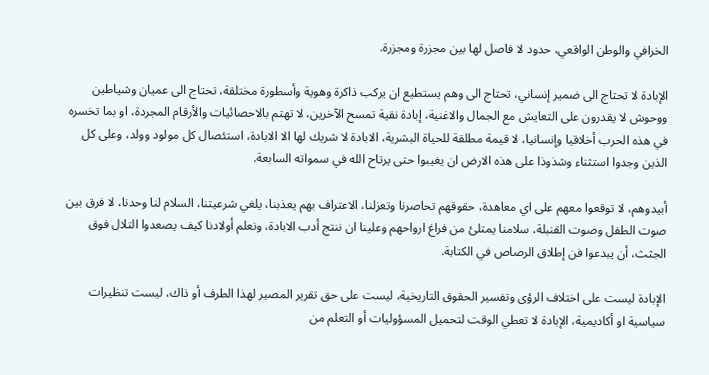الخرافي والوطن الواقعي، حدود لا فاصل لها بين مجزرة ومجزرة.

الإبادة لا تحتاج الى ضمير إنساني، تحتاج الى وهم يستطيع ان يركب ذاكرة وهوية وأسطورة مختلقة، تحتاج الى عميان وشياطين ووحوش لا يقدرون على التعايش مع الجمال والاغنية، إبادة نقية تمسح الآخرين، لا تهتم بالاحصائيات والأرقام المجردة، او بما تخسره في هذه الحرب أخلاقيا وإنسانيا، لا قيمة مطلقة للحياة البشرية، الابادة لا شريك لها الا الابادة، استئصال كل مولود وولد، وعلى كل الذين وجدوا استثناء وشذوذا على هذه الارض ان يغيبوا حتى يرتاح الله في سمواته السابعة.

أبيدوهم، لا توقعوا معهم على اي معاهدة، حقوقهم تحاصرنا وتعزلنا، الاعتراف بهم يعذبنا، يلغي شرعيتنا، السلام لنا وحدنا، لا فرق بين صوت الطفل وصوت القنبلة، سلامنا يمتلئ من فراغ ارواحهم وعلينا ان ننتج أدب الابادة، ونعلم أولادنا كيف يصعدوا التلال فوق الجثث، أن يبدعوا فن إطلاق الرصاص في الكتابة.

الإبادة ليست على اختلاف الرؤى وتفسير الحقوق التاريخية، ليست على حق تقرير المصير لهذا الطرف أو ذاك، ليست تنظيرات سياسية او أكاديمية، الإبادة لا تعطي الوقت لتحميل المسؤوليات أو التعلم من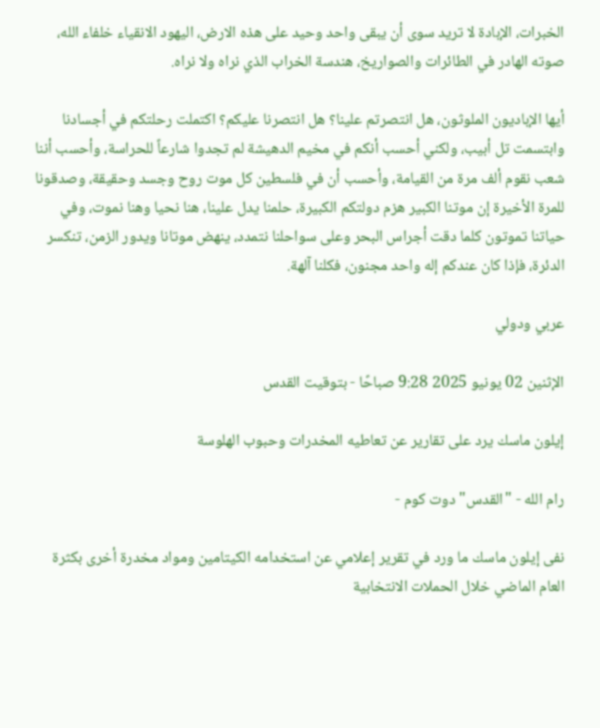الخبرات، الإبادة لا تريد سوى أن يبقى واحد وحيد على هذه الارض، اليهود الانقياء خلفاء الله، صوته الهادر في الطائرات والصواريخ، هندسة الخراب الذي نراه ولا نراه.

أيها الإباديون الملوثون، هل انتصرتم علينا؟ هل انتصرنا عليكم؟ اكتملت رحلتكم في أجسادنا وابتسمت تل أبيب، ولكني أحسب أنكم في مخيم الدهيشة لم تجدوا شارعاً للحراسة، وأحسب أننا شعب نقوم ألف مرة من القيامة، وأحسب أن في فلسطين كل موت روح وجسد وحقيقة، وصدقونا للمرة الأخيرة إن موتنا الكبير هزم دولتكم الكبيرة، حلمنا يدل علينا، هنا نحيا وهنا نموت، وفي حياتنا تموتون كلما دقت أجراس البحر وعلى سواحلنا نتمدد، ينهض موتانا ويدور الزمن، تنكسر الدئرة، فإذا كان عندكم إله واحد مجنون، فكلنا آلهة.

عربي ودولي

الإثنين 02 يونيو 2025 9:28 صباحًا - بتوقيت القدس

إيلون ماسك يرد على تقارير عن تعاطيه المخدرات وحبوب الهلوسة

رام الله - "القدس" دوت كوم -

نفى إيلون ماسك ما ورد في تقرير إعلامي عن استخدامه الكيتامين ومواد مخدرة أخرى بكثرة العام الماضي خلال الحملات الانتخابية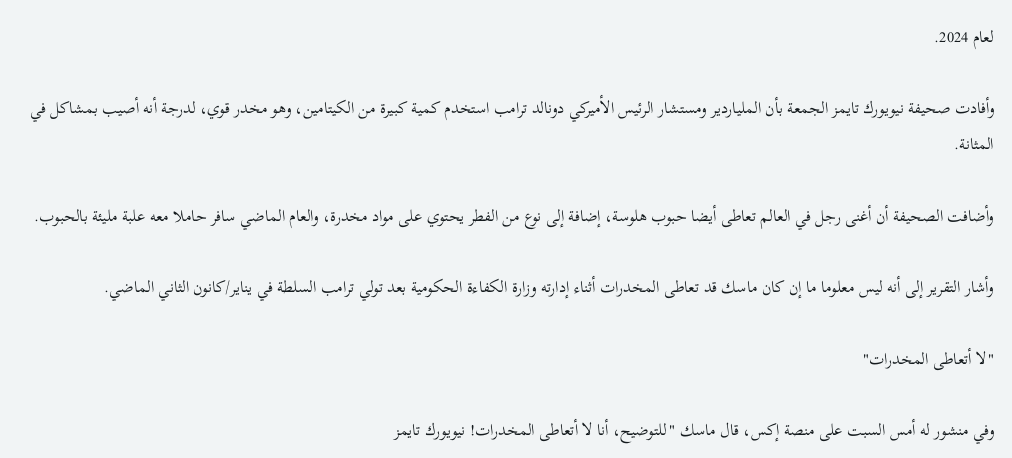لعام 2024.

وأفادت صحيفة نيويورك تايمز الجمعة بأن الملياردير ومستشار الرئيس الأميركي دونالد ترامب استخدم كمية كبيرة من الكيتامين، وهو مخدر قوي، لدرجة أنه أصيب بمشاكل في المثانة.

وأضافت الصحيفة أن أغنى رجل في العالم تعاطى أيضا حبوب هلوسة، إضافة إلى نوع من الفطر يحتوي على مواد مخدرة، والعام الماضي سافر حاملا معه علبة مليئة بالحبوب.

وأشار التقرير إلى أنه ليس معلوما ما إن كان ماسك قد تعاطى المخدرات أثناء إدارته وزارة الكفاءة الحكومية بعد تولي ترامب السلطة في يناير/كانون الثاني الماضي.

"لا أتعاطى المخدرات"

وفي منشور له أمس السبت على منصة إكس، قال ماسك "للتوضيح، أنا لا أتعاطى المخدرات! نيويورك تايمز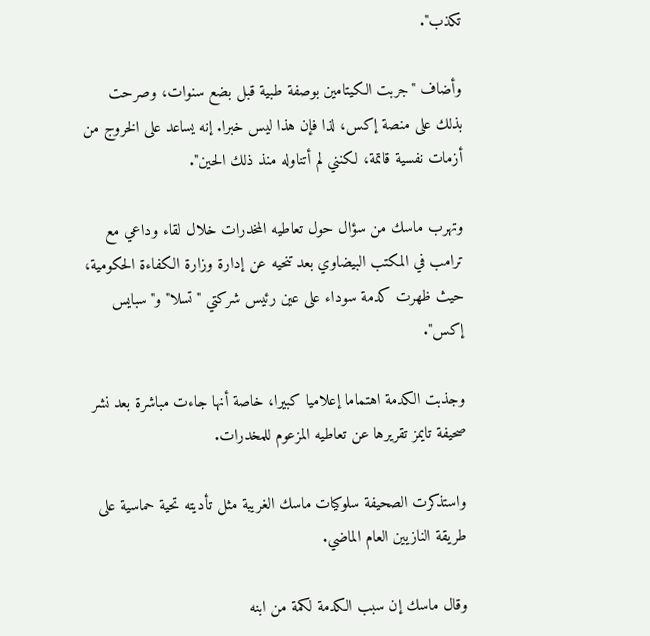تكذب".

وأضاف "جربت الكيتامين بوصفة طبية قبل بضع سنوات، وصرحت بذلك على منصة إكس، لذا فإن هذا ليس خبرا. إنه يساعد على الخروج من أزمات نفسية قاتمة، لكنني لم أتناوله منذ ذلك الحين".

وتهرب ماسك من سؤال حول تعاطيه المخدرات خلال لقاء وداعي مع ترامب في المكتب البيضاوي بعد تنحيه عن إدارة وزارة الكفاءة الحكومية، حيث ظهرت كدمة سوداء على عين رئيس شركتي "تسلا" و"سبايس إكس".

وجذبت الكدمة اهتماما إعلاميا كبيرا، خاصة أنها جاءت مباشرة بعد نشر صحيفة تايمز تقريرها عن تعاطيه المزعوم للمخدرات.

واستذكرت الصحيفة سلوكيات ماسك الغريبة مثل تأديته تحية حماسية على طريقة النازيين العام الماضي.

وقال ماسك إن سبب الكدمة لكمة من ابنه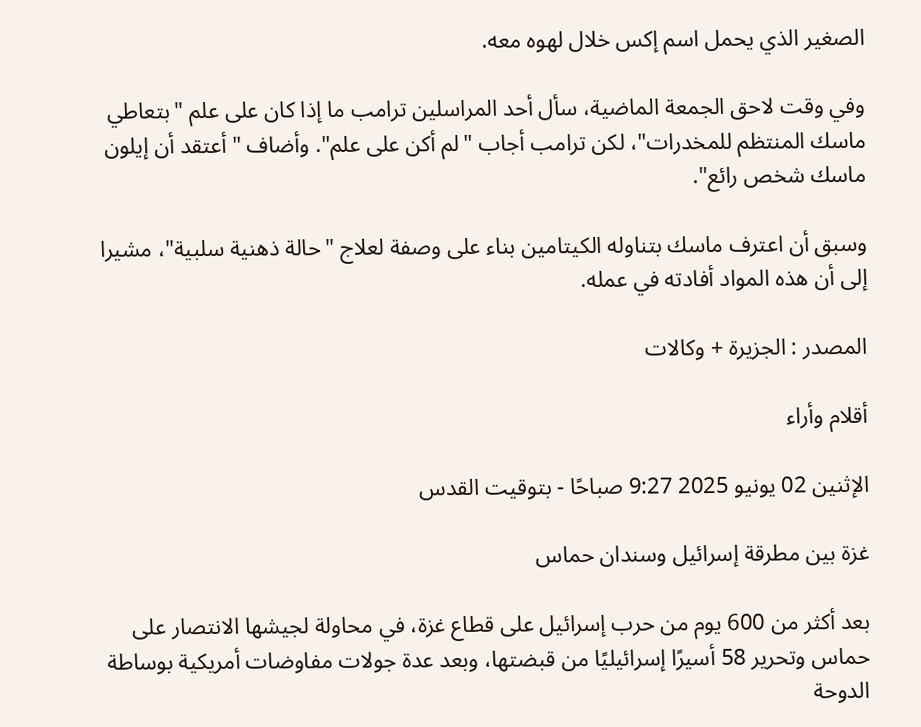الصغير الذي يحمل اسم إكس خلال لهوه معه.

وفي وقت لاحق الجمعة الماضية، سأل أحد المراسلين ترامب ما إذا كان على علم "بتعاطي ماسك المنتظم للمخدرات"، لكن ترامب أجاب "لم أكن على علم". وأضاف "أعتقد أن إيلون ماسك شخص رائع".

وسبق أن اعترف ماسك بتناوله الكيتامين بناء على وصفة لعلاج "حالة ذهنية سلبية"، مشيرا إلى أن هذه المواد أفادته في عمله.

المصدر : الجزيرة + وكالات

أقلام وأراء

الإثنين 02 يونيو 2025 9:27 صباحًا - بتوقيت القدس

غزة بين مطرقة إسرائيل وسندان حماس

بعد أكثر من 600 يوم من حرب إسرائيل على قطاع غزة، في محاولة لجيشها الانتصار على حماس وتحرير 58 أسيرًا إسرائيليًا من قبضتها، وبعد عدة جولات مفاوضات أمريكية بوساطة الدوحة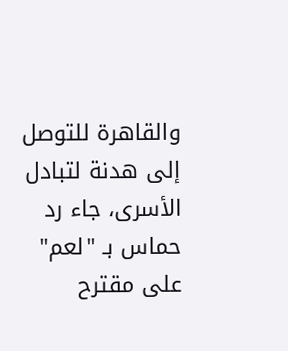والقاهرة للتوصل إلى هدنة لتبادل الأسرى، جاء رد حماس بـ "لعم" على مقترح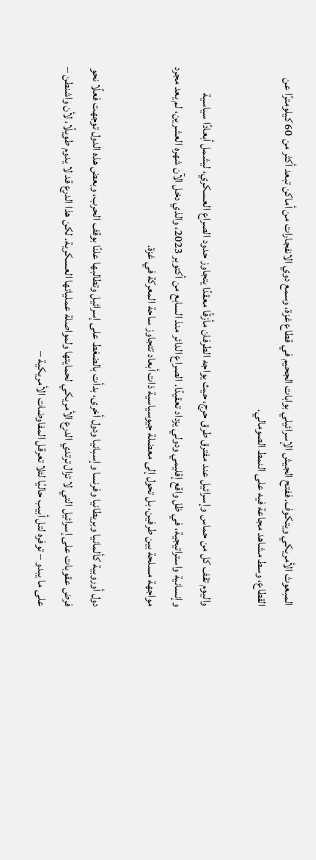المبعوث الأمريكي ويتكوف. ففتح الجيش الإسرائيلي بوابات الجحيم في قطاع غزة، وسمع دوي الانفجارات من أماكن تبعد أكثر من 60 كيلومترًا عن القطاع، وسط مشاهد مجاعة فيه على النمط الصومالي.

واليوم تقف كل من حماس وإسرائيل عند مفترق طرق حرج، حيث يواجه الطرفان مأزقًا معقدًا يتجاوز حدود الصراع العسكري، ليشمل أبعادًا سياسية وإنسانية واستراتيجية، في ظل واقع إقليمي ودولي يزداد تعقيدًا. الصراع الدائر منذ السابع من أكتوبر 2023، والذي دخل الآن شهره العشرين، لم يعد مجرد مواجهة مسلحة بين طرفين، بل تحول إلى معضلة جيوسياسية ذات أبعاد تتجاوز ساحة المعركة في غزة.

دول أوروبية كألمانيا وبريطانيا وفرنسا وإسبانيا ودول أخرى، بدأت بالضغط على إسرائيل وتطالبها علنًا بوقف الحرب، وبعض هذه الدول توجهت فعلًا نحو فرض عقوبات على إسرائيل التي لا تزال ترتدي الدرع الأمريكي لحمايتها ولمواصلة عملياتها العسكرية. لكن هذا الدرع قد لا يدوم طويلًا، لأن واشنطن – على ما يبدو – توفره لتل أبيب حاليًا لئلا تعرقل المفاوضات الأمريكية –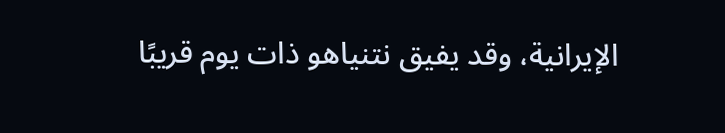الإيرانية، وقد يفيق نتنياهو ذات يوم قريبًا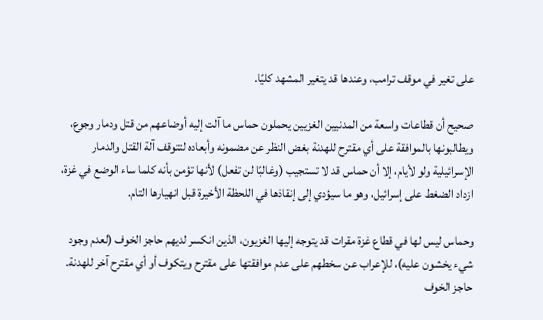على تغير في موقف ترامب، وعندها قد يتغير المشهد كليًا.

صحيح أن قطاعات واسعة من المدنيين الغزيين يحملون حماس ما آلت إليه أوضاعهم من قتل ودمار وجوع، ويطالبونها بالموافقة على أي مقترح للهدنة بغض النظر عن مضمونه وأبعاده لتتوقف آلة القتل والدمار الإسرائيلية ولو لأيام، إلا أن حماس قد لا تستجيب (وغالبًا لن تفعل) لأنها تؤمن بأنه كلما ساء الوضع في غزة، ازداد الضغط على إسرائيل، وهو ما سيؤدي إلى إنقاذها في اللحظة الأخيرة قبل انهيارها التام.

وحماس ليس لها في قطاع غزة مقرات قد يتوجه إليها الغزيون، الذين انكسر لديهم حاجز الخوف (لعدم وجود شيء يخشون عليه)، للإعراب عن سخطهم على عدم موافقتها على مقترح ويتكوف أو أي مقترح آخر للهدنة. حاجز الخوف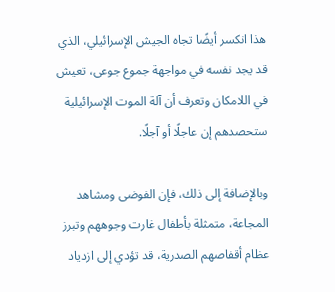هذا انكسر أيضًا تجاه الجيش الإسرائيلي، الذي قد يجد نفسه في مواجهة جموع جوعى، تعيش في اللامكان وتعرف أن آلة الموت الإسرائيلية ستحصدهم إن عاجلًا أو آجلًا.

وبالإضافة إلى ذلك، فإن الفوضى ومشاهد المجاعة، متمثلة بأطفال غارت وجوههم وتبرز عظام أقفاصهم الصدرية، قد تؤدي إلى ازدياد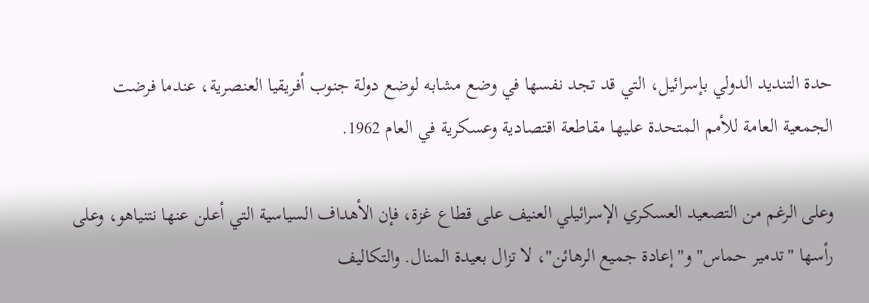حدة التنديد الدولي بإسرائيل، التي قد تجد نفسها في وضع مشابه لوضع دولة جنوب أفريقيا العنصرية، عندما فرضت الجمعية العامة للأمم المتحدة عليها مقاطعة اقتصادية وعسكرية في العام 1962.

وعلى الرغم من التصعيد العسكري الإسرائيلي العنيف على قطاع غزة، فإن الأهداف السياسية التي أعلن عنها نتنياهو، وعلى رأسها "تدمير حماس" و"إعادة جميع الرهائن"، لا تزال بعيدة المنال. والتكاليف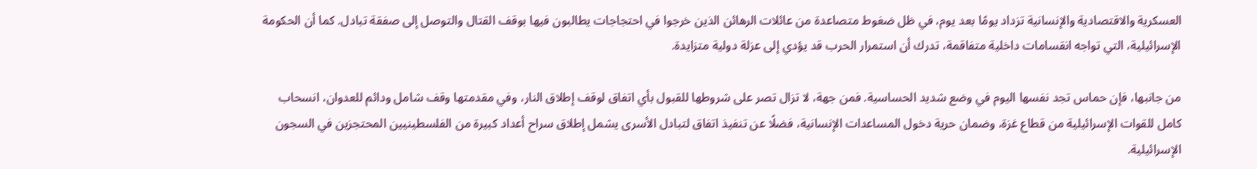العسكرية والاقتصادية والإنسانية تزداد يومًا بعد يوم، في ظل ضغوط متصاعدة من عائلات الرهائن الذين خرجوا في احتجاجات يطالبون فيها بوقف القتال والتوصل إلى صفقة تبادل. كما أن الحكومة الإسرائيلية، التي تواجه انقسامات داخلية متفاقمة، تدرك أن استمرار الحرب قد يؤدي إلى عزلة دولية متزايدة.

من جانبها، فإن حماس تجد نفسها اليوم في وضع شديد الحساسية. فمن جهة، لا تزال تصر على شروطها للقبول بأي اتفاق لوقف إطلاق النار، وفي مقدمتها وقف شامل ودائم للعدوان، انسحاب كامل للقوات الإسرائيلية من قطاع غزة، وضمان حرية دخول المساعدات الإنسانية، فضلًا عن تنفيذ اتفاق لتبادل الأسرى يشمل إطلاق سراح أعداد كبيرة من الفلسطينيين المحتجزين في السجون الإسرائيلية.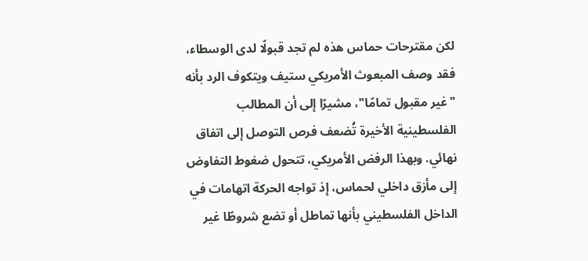لكن مقترحات حماس هذه لم تجد قبولًا لدى الوسطاء، فقد وصف المبعوث الأمريكي ستيف ويتكوف الرد بأنه "غير مقبول تمامًا"، مشيرًا إلى أن المطالب الفلسطينية الأخيرة تُضعف فرص التوصل إلى اتفاق نهائي. وبهذا الرفض الأمريكي، تتحول ضغوط التفاوض إلى مأزق داخلي لحماس، إذ تواجه الحركة اتهامات في الداخل الفلسطيني بأنها تماطل أو تضع شروطًا غير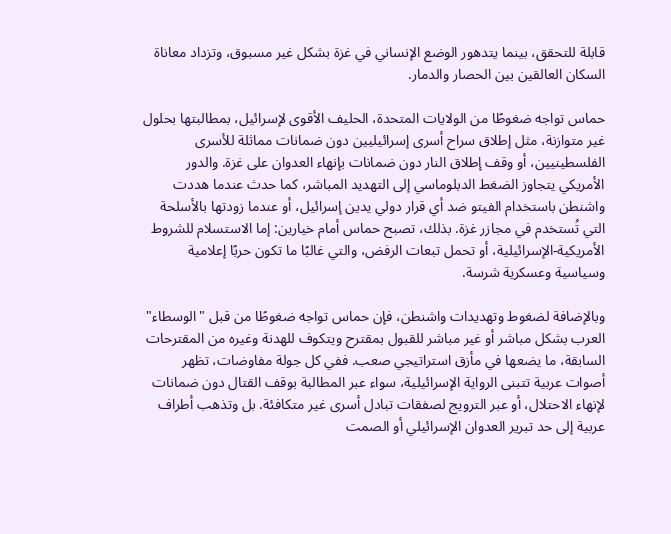قابلة للتحقق، بينما يتدهور الوضع الإنساني في غزة بشكل غير مسبوق، وتزداد معاناة السكان العالقين بين الحصار والدمار.

حماس تواجه ضغوطًا من الولايات المتحدة، الحليف الأقوى لإسرائيل، بمطالبتها بحلول غير متوازنة، مثل إطلاق سراح أسرى إسرائيليين دون ضمانات مماثلة للأسرى الفلسطينيين، أو وقف إطلاق النار دون ضمانات بإنهاء العدوان على غزة. والدور الأمريكي يتجاوز الضغط الدبلوماسي إلى التهديد المباشر، كما حدث عندما هددت واشنطن باستخدام الفيتو ضد أي قرار دولي يدين إسرائيل، أو عندما زودتها بالأسلحة التي تُستخدم في مجازر غزة. بذلك، تصبح حماس أمام خيارين: إما الاستسلام للشروط الأمريكية-الإسرائيلية، أو تحمل تبعات الرفض، والتي غالبًا ما تكون حربًا إعلامية وسياسية وعسكرية شرسة.

وبالإضافة لضغوط وتهديدات واشنطن، فإن حماس تواجه ضغوطًا من قبل "الوسطاء" العرب بشكل مباشر أو غير مباشر للقبول بمقترح ويتكوف للهدنة وغيره من المقترحات السابقة، ما يضعها في مأزق استراتيجي صعب. ففي كل جولة مفاوضات، تظهر أصوات عربية تتبنى الرواية الإسرائيلية، سواء عبر المطالبة بوقف القتال دون ضمانات لإنهاء الاحتلال، أو عبر الترويج لصفقات تبادل أسرى غير متكافئة. بل وتذهب أطراف عربية إلى حد تبرير العدوان الإسرائيلي أو الصمت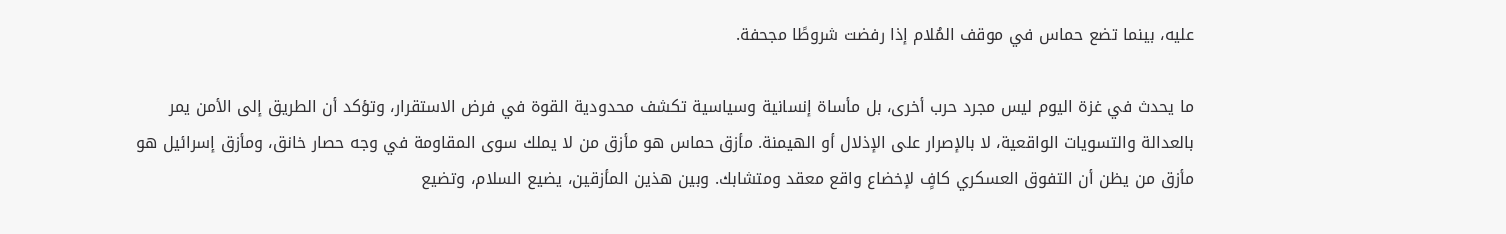عليه، بينما تضع حماس في موقف المُلام إذا رفضت شروطًا مجحفة.

ما يحدث في غزة اليوم ليس مجرد حرب أخرى، بل مأساة إنسانية وسياسية تكشف محدودية القوة في فرض الاستقرار، وتؤكد أن الطريق إلى الأمن يمر بالعدالة والتسويات الواقعية، لا بالإصرار على الإذلال أو الهيمنة. مأزق حماس هو مأزق من لا يملك سوى المقاومة في وجه حصار خانق، ومأزق إسرائيل هو مأزق من يظن أن التفوق العسكري كافٍ لإخضاع واقع معقد ومتشابك. وبين هذين المأزقين، يضيع السلام، وتضيع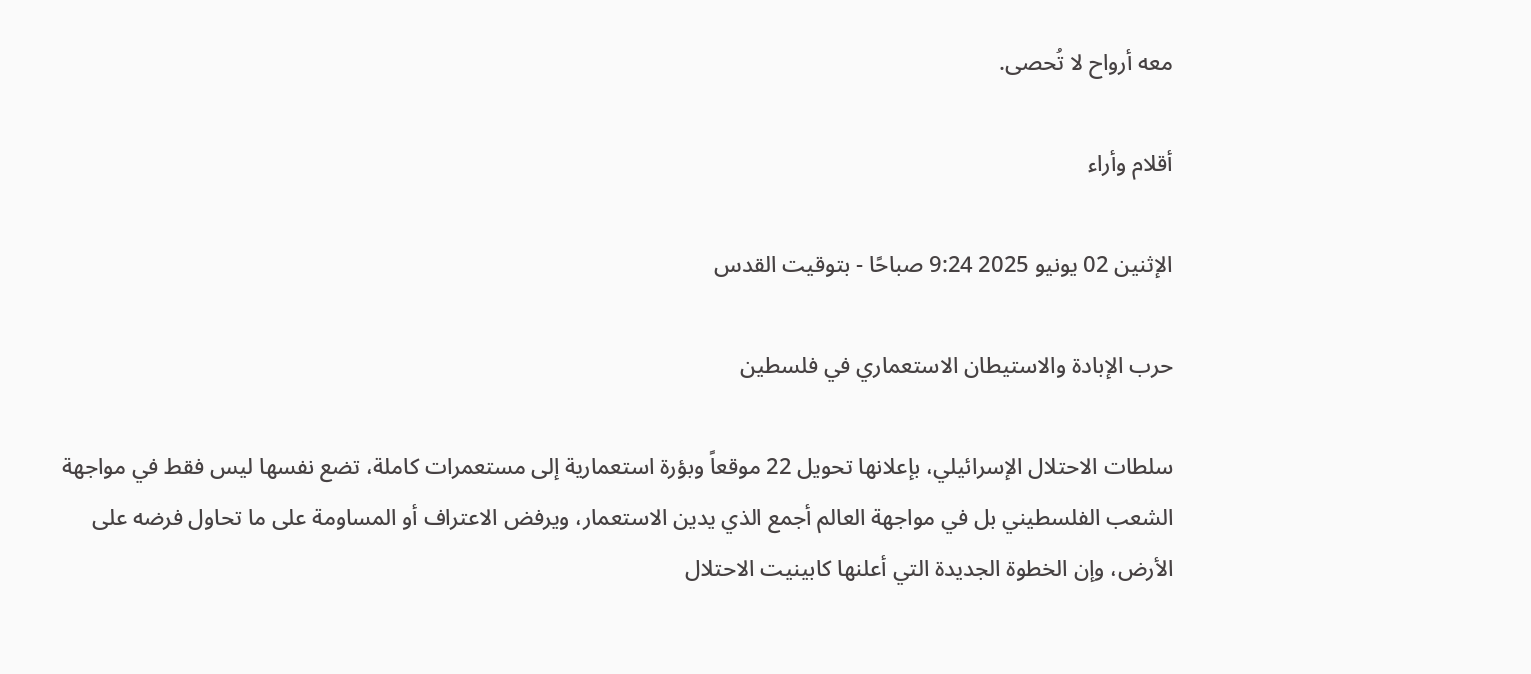معه أرواح لا تُحصى.

أقلام وأراء

الإثنين 02 يونيو 2025 9:24 صباحًا - بتوقيت القدس

حرب الإبادة والاستيطان الاستعماري في فلسطين

سلطات الاحتلال الإسرائيلي، بإعلانها تحويل 22 موقعاً وبؤرة استعمارية إلى مستعمرات كاملة، تضع نفسها ليس فقط في مواجهة الشعب الفلسطيني بل في مواجهة العالم أجمع الذي يدين الاستعمار، ويرفض الاعتراف أو المساومة على ما تحاول فرضه على الأرض، وإن الخطوة الجديدة التي أعلنها كابينيت الاحتلال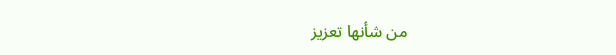من شأنها تعزيز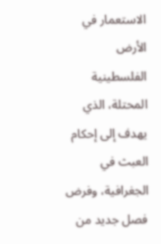الاستعمار في الأرض الفلسطينية المحتلة، الذي يهدف إلى إحكام العبث في الجغرافية، وفرض فصل جديد من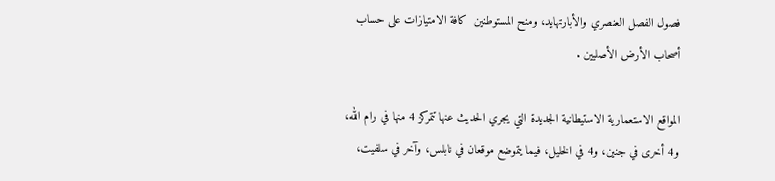فصول الفصل العنصري والأبارتهايد، ومنح المستوطنين  كافة الامتيازات على حساب أصحاب الأرض الأصليين .

المواقع الاستعمارية الاستيطانية الجديدة التي يجري الحديث عنها تتمركز 4 منها في رام الله، و4 أخرى في جنين، و4 في الخليل، فيما يتموضع موقعان في نابلس، وآخر في سلفيت،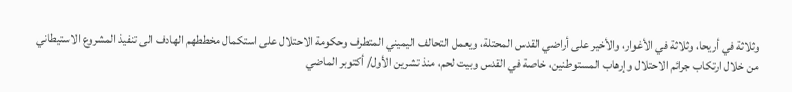وثلاثة في أريحا، وثلاثة في الأغوار، والأخير على أراضي القدس المحتلة، ويعمل التحالف اليميني المتطرف وحكومة الاحتلال على استكمال مخططهم الهادف الى تنفيذ المشروع الاستيطاني من خلال ارتكاب جرائم الاحتلال وإرهاب المستوطنين، خاصة في القدس وبيت لحم، منذ تشرين الأول/ أكتوبر الماضي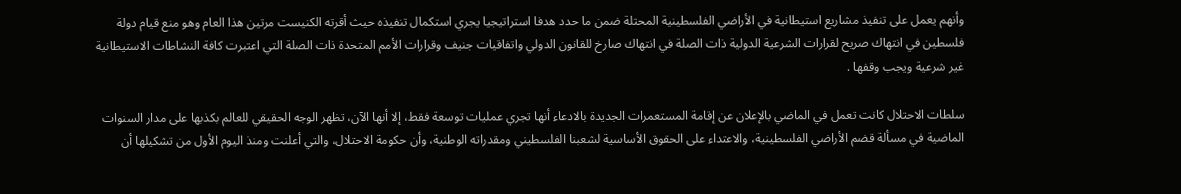وأنهم يعمل على تنفيذ مشاريع استيطانية في الأراضي الفلسطينية المحتلة ضمن ما حدد هدفا استراتيجيا يجري استكمال تنفيذه حيث أقرته الكنيست مرتين هذا العام وهو منع قيام دولة فلسطين في انتهاك صريح لقرارات الشرعية الدولية ذات الصلة في انتهاك صارخ للقانون الدولي واتفاقيات جنيف وقرارات الأمم المتحدة ذات الصلة التي اعتبرت كافة النشاطات الاستيطانية غير شرعية ويجب وقفها .

سلطات الاحتلال كانت تعمل في الماضي بالإعلان عن إقامة المستعمرات الجديدة بالادعاء أنها تجري عمليات توسعة فقط، إلا أنها الآن، تظهر الوجه الحقيقي للعالم بكذبها على مدار السنوات الماضية في مسألة قضم الأراضي الفلسطينية، والاعتداء على الحقوق الأساسية لشعبنا الفلسطيني ومقدراته الوطنية، وأن حكومة الاحتلال، والتي أعلنت ومنذ اليوم الأول من تشكيلها أن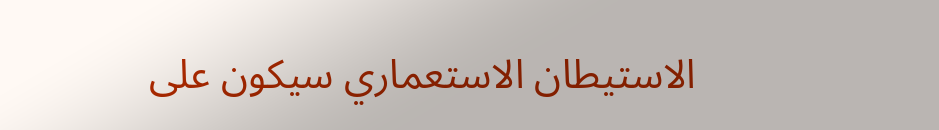الاستيطان الاستعماري سيكون على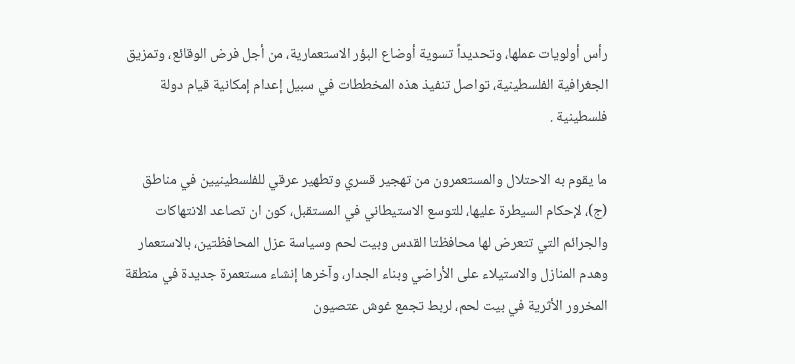رأس أولويات عملها، وتحديداً تسوية أوضاع البؤر الاستعمارية، من أجل فرض الوقائع، وتمزيق الجغرافية الفلسطينية، تواصل تنفيذ هذه المخططات في سبيل إعدام إمكانية قيام دولة فلسطينية .

ما يقوم به الاحتلال والمستعمرون من تهجير قسري وتطهير عرقي للفلسطينيين في مناطق (ج)، لإحكام السيطرة عليها، للتوسع الاستيطاني في المستقبل، كون ان تصاعد الانتهاكات والجرائم التي تتعرض لها محافظتا القدس وبيت لحم وسياسة عزل المحافظتين، بالاستعمار وهدم المنازل والاستيلاء على الأراضي وبناء الجدار، وآخرها إنشاء مستعمرة جديدة في منطقة المخرور الأثرية في بيت لحم، لربط تجمع غوش عتصيون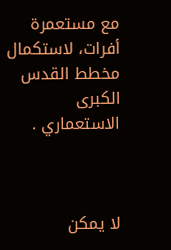مع مستعمرة أفرات، لاستكمال مخطط القدس الكبرى الاستعماري .



لا يمكن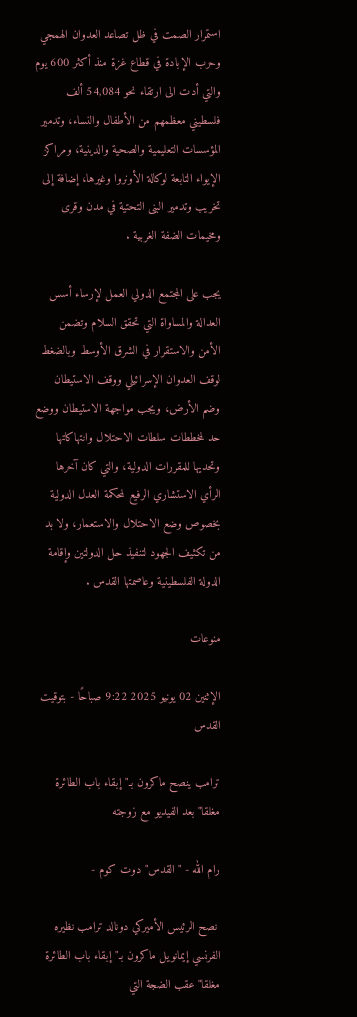استمرار الصمت في ظل تصاعد العدوان الهمجي وحرب الإبادة في قطاع غزة منذ أكثر 600 يوم والتي أدت الى ارتقاء نحو 54,084 ألف فلسطيني معظمهم من الأطفال والنساء، وتدمير المؤسسات التعليمية والصحية والدينية، ومراكز الإيواء التابعة لوكالة الأونروا وغيرها، إضافة إلى تخريب وتدمير البنى التحتية في مدن وقرى ومخيمات الضفة الغربية .

يجب على المجتمع الدولي العمل لإرساء أسس العدالة والمساواة التي تحقق السلام وتضمن الأمن والاستقرار في الشرق الأوسط وبالضغط لوقف العدوان الإسرائيلي ووقف الاستيطان وضم الأرض، ويجب مواجهة الاستيطان ووضع حد لمخططات سلطات الاحتلال وانتهاكاتها وتحديها للمقررات الدولية، والتي كان آخرها الرأي الاستشاري الرفيع لمحكمة العدل الدولية بخصوص وضع الاحتلال والاستعمار، ولا بد من تكثيف الجهود لتنفيذ حل الدولتين وإقامة الدولة الفلسطينية وعاصمتها القدس .

منوعات

الإثنين 02 يونيو 2025 9:22 صباحًا - بتوقيت القدس

ترامب ينصح ماكرون بـ"إبقاء باب الطائرة مغلقا" بعد الفيديو مع زوجته

رام الله - "القدس" دوت كوم -

 نصح الرئيس الأميركي دونالد ترامب نظيره الفرنسي إيمانويل ماكرون بـ"إبقاء باب الطائرة مغلقا" عقب الضجة التي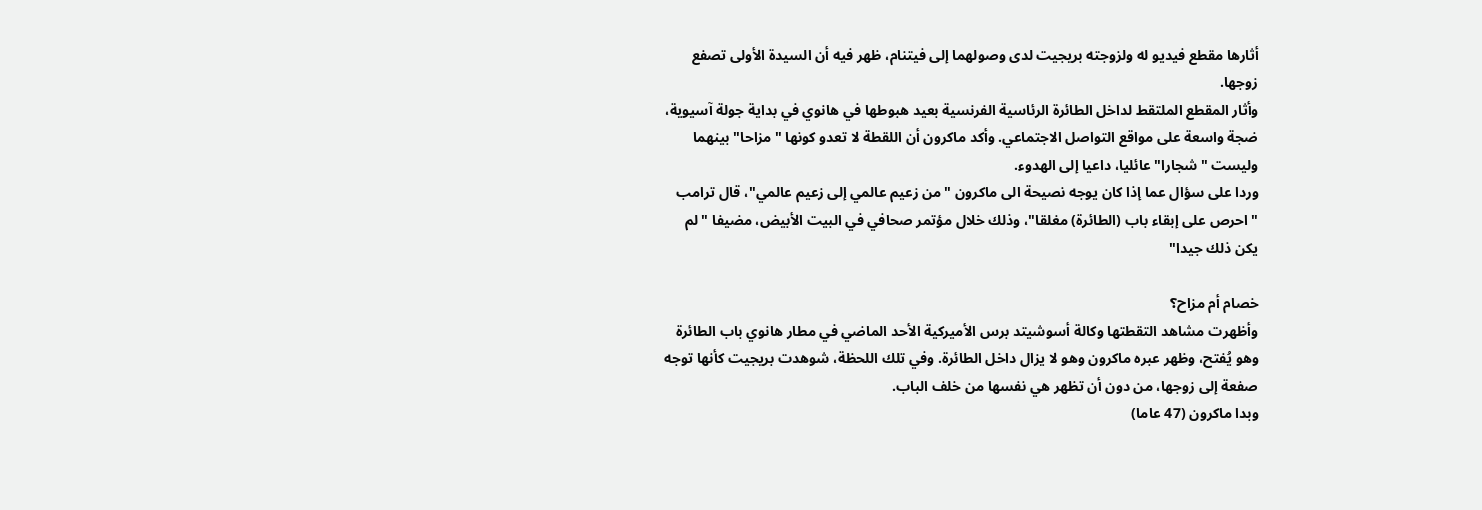أثارها مقطع فيديو له ولزوجته بريجيت لدى وصولهما إلى فيتنام، ظهر فيه أن السيدة الأولى تصفع زوجها.
وأثار المقطع الملتقط لداخل الطائرة الرئاسية الفرنسية بعيد هبوطها في هانوي في بداية جولة آسيوية، ضجة واسعة على مواقع التواصل الاجتماعي. وأكد ماكرون أن اللقطة لا تعدو كونها "مزاحا" بينهما وليست "شجارا" عائليا، داعيا إلى الهدوء.
وردا على سؤال عما إذا كان يوجه نصيحة الى ماكرون "من زعيم عالمي إلى زعيم عالمي"، قال ترامب "احرص على إبقاء باب (الطائرة) مغلقا"، وذلك خلال مؤتمر صحافي في البيت الأبيض، مضيفا "لم يكن ذلك جيدا"

خصام أم مزاح؟
وأظهرت مشاهد التقطتها وكالة أسوشيتد برس الأميركية الأحد الماضي في مطار هانوي باب الطائرة وهو يُفتح، وظهر عبره ماكرون وهو لا يزال داخل الطائرة. وفي تلك اللحظة، شوهدت بريجيت كأنها توجه صفعة إلى زوجها، من دون أن تظهر هي نفسها من خلف الباب.
وبدا ماكرون (47 عاما)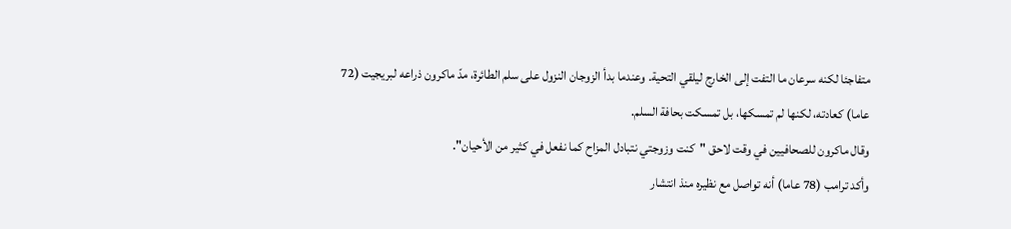متفاجئا لكنه سرعان ما التفت إلى الخارج ليلقي التحية. وعندما بدأ الزوجان النزول على سلم الطائرة، مدّ ماكرون ذراعه لبريجيت (72 عاما) كعادته، لكنها لم تمسكها، بل تمسكت بحافة السلم.
وقال ماكرون للصحافيين في وقت لاحق "كنت وزوجتي نتبادل المزاح كما نفعل في كثير من الأحيان".
وأكد ترامب (78 عاما) أنه تواصل مع نظيره منذ انتشار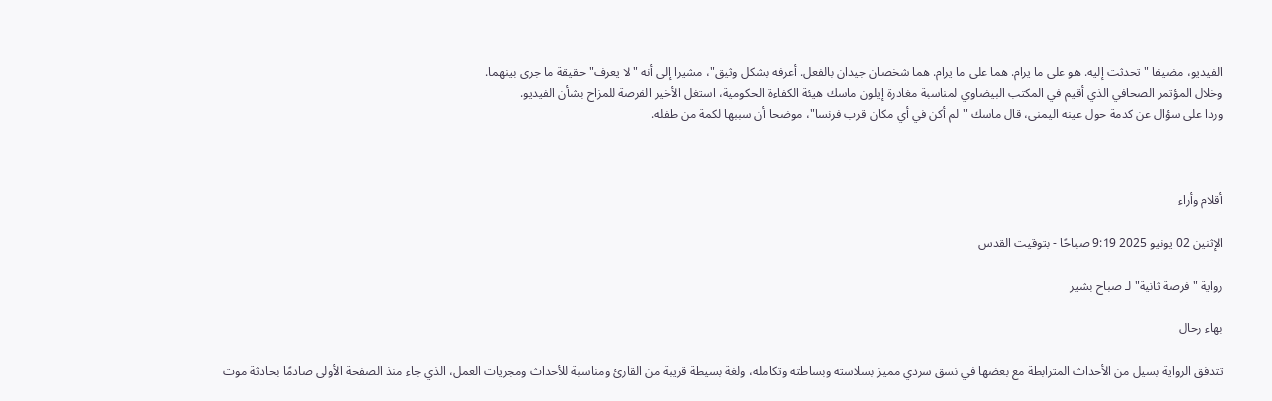الفيديو، مضيفا "تحدثت إليه. هو على ما يرام. هما على ما يرام. هما شخصان جيدان بالفعل. أعرفه بشكل وثيق"، مشيرا إلى أنه "لا يعرف" حقيقة ما جرى بينهما.
وخلال المؤتمر الصحافي الذي أقيم في المكتب البيضاوي لمناسبة مغادرة إيلون ماسك هيئة الكفاءة الحكومية، استغل الأخير الفرصة للمزاح بشأن الفيديو.
وردا على سؤال عن كدمة حول عينه اليمنى، قال ماسك "لم أكن في أي مكان قرب فرنسا"، موضحا أن سببها لكمة من طفله.



أقلام وأراء

الإثنين 02 يونيو 2025 9:19 صباحًا - بتوقيت القدس

رواية "فرصة ثانية" لـ صباح بشير

بهاء رحال

تتدفق الرواية بسيل من الأحداث المترابطة مع بعضها في نسق سردي مميز بسلاسته وبساطته وتكامله، ولغة بسيطة قريبة من القارئ ومناسبة للأحداث ومجريات العمل، الذي جاء منذ الصفحة الأولى صادمًا بحادثة موت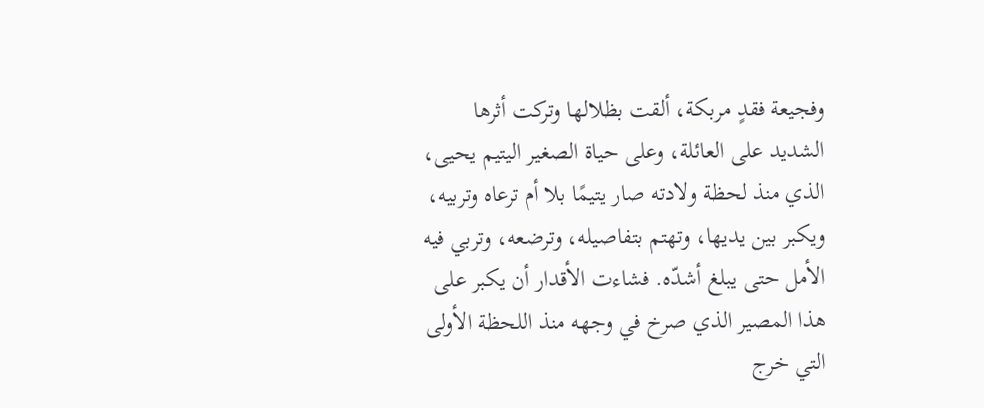وفجيعة فقدٍ مربكة، ألقت بظلالها وتركت أثرها الشديد على العائلة، وعلى حياة الصغير اليتيم يحيى، الذي منذ لحظة ولادته صار يتيمًا بلا أم ترعاه وتربيه، ويكبر بين يديها، وتهتم بتفاصيله، وترضعه، وتربي فيه الأمل حتى يبلغ أشدّه. فشاءت الأقدار أن يكبر على هذا المصير الذي صرخ في وجهه منذ اللحظة الأولى التي خرج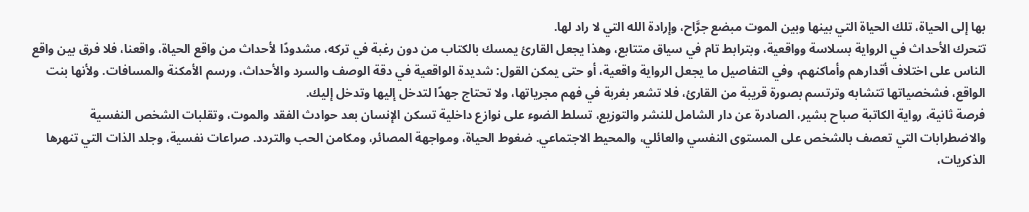بها إلى الحياة، تلك الحياة التي بينها وبين الموت مبضع جرَّاح، وإرادة الله التي لا راد لها.
تتحرك الأحداث في الرواية بسلاسة وواقعية، وبترابط تام في سياق متتابع، وهذا يجعل القارئ يمسك بالكتاب من دون رغبة في تركه، مشدودًا لأحداث من واقع الحياة، واقعنا، فلا فرق بين واقع الناس على اختلاف أقدارهم وأماكنهم، وفي التفاصيل ما يجعل الرواية واقعية، أو حتى يمكن القول: شديدة الواقعية في دقة الوصف والسرد والأحداث، ورسم الأمكنة والمسافات. ولأنها بنت الواقع، فشخصياتها تتشابه وترتسم بصورة قريبة من القارئ، فلا تشعر بغربة في فهم مجرياتها، ولا تحتاج جهدًا لتدخل إليها وتدخل إليك.
فرصة ثانية، رواية الكاتبة صباح بشير، الصادرة عن دار الشامل للنشر والتوزيع، تسلط الضوء على نوازع داخلية تسكن الإنسان بعد حوادث الفقد والموت، وتقلبات الشخص النفسية والاضطرابات التي تعصف بالشخص على المستوى النفسي والعائلي، والمحيط الاجتماعي. ضغوط الحياة، ومواجهة المصائر، ومكامن الحب والتردد. صراعات نفسية، وجلد الذات التي تنهرها الذكريات،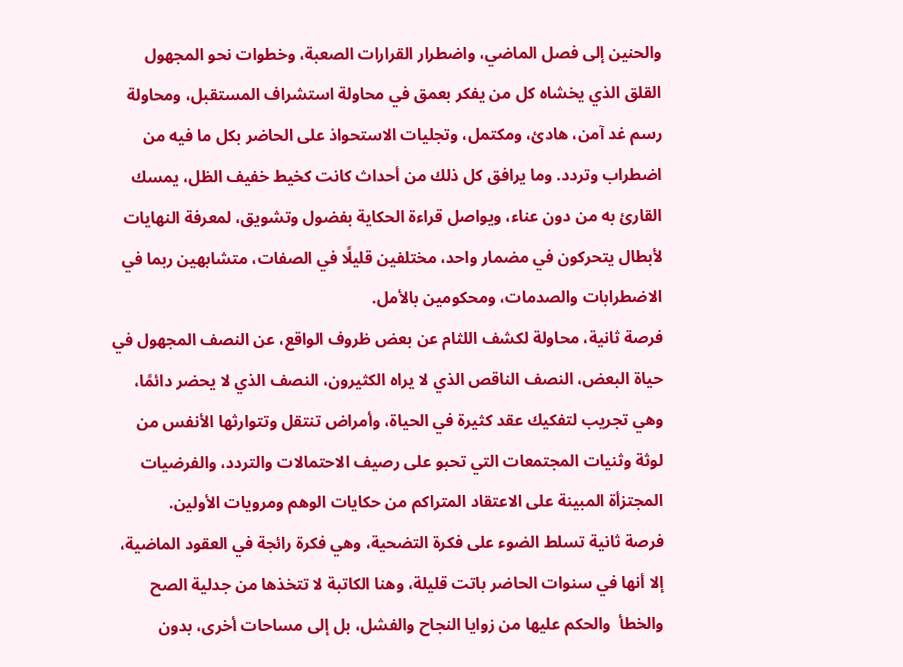والحنين إلى فصل الماضي، واضطرار القرارات الصعبة، وخطوات نحو المجهول القلق الذي يخشاه كل من يفكر بعمق في محاولة استشراف المستقبل، ومحاولة رسم غد آمن، هادئ، ومكتمل، وتجليات الاستحواذ على الحاضر بكل ما فيه من اضطراب وتردد. وما يرافق كل ذلك من أحداث كانت كخيط خفيف الظل، يمسك القارئ به من دون عناء، ويواصل قراءة الحكاية بفضول وتشويق، لمعرفة النهايات لأبطال يتحركون في مضمار واحد، مختلفين قليلًا في الصفات، متشابهين ربما في الاضطرابات والصدمات، ومحكومين بالأمل.
فرصة ثانية، محاولة لكشف اللثام عن بعض ظروف الواقع، عن النصف المجهول في حياة البعض، النصف الناقص الذي لا يراه الكثيرون، النصف الذي لا يحضر دائمًا، وهي تجريب لتفكيك عقد كثيرة في الحياة، وأمراض تنتقل وتتوارثها الأنفس من لوثة وثنيات المجتمعات التي تحبو على رصيف الاحتمالات والتردد، والفرضيات المجتزأة المبينة على الاعتقاد المتراكم من حكايات الوهم ومرويات الأولين.
فرصة ثانية تسلط الضوء على فكرة التضحية، وهي فكرة رائجة في العقود الماضية، إلا أنها في سنوات الحاضر باتت قليلة، وهنا الكاتبة لا تتخذها من جدلية الصح والخطأ  والحكم عليها من زوايا النجاح والفشل، بل إلى مساحات أخرى، بدون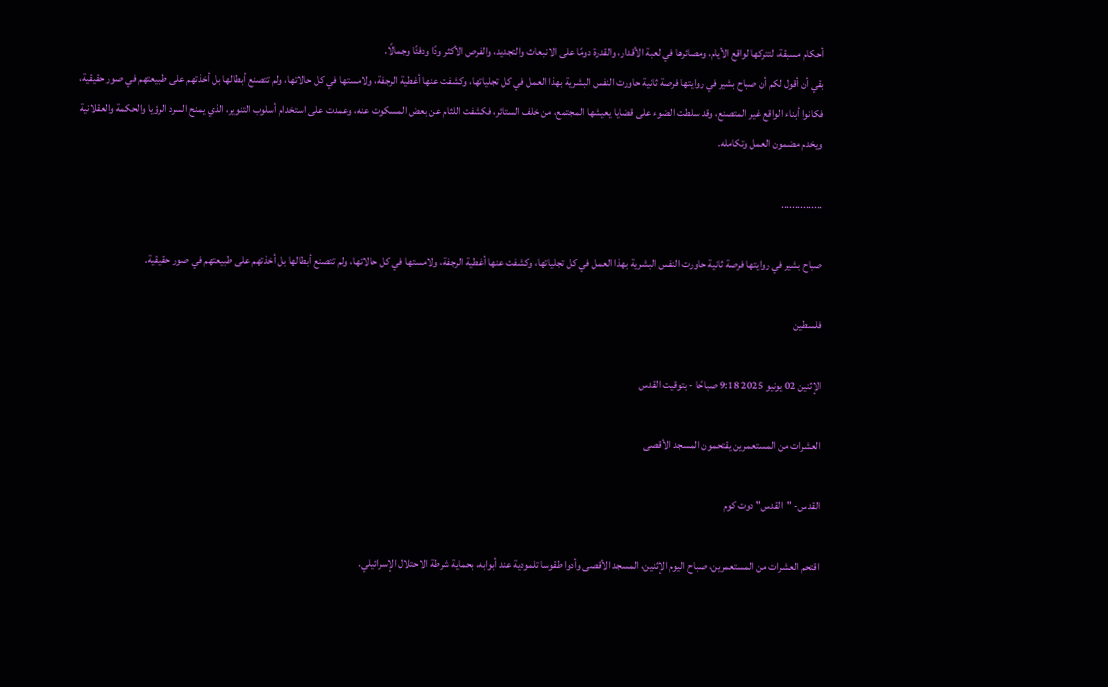أحكام مسبقة، لتتركها لواقع الأيام، ومصائرها في لعبة الأقدار، والقدرة دومًا على الانبعاث والتجديد، والفرص الأكثر ودًا ودفئًا وجمالًا.
بقي أن أقول لكم أن صباح بشير في روايتها فرصة ثانية حاورت النفس البشرية بهذا العمل في كل تجلياتها، وكشفت عنها أغطية الرجفة، ولامستها في كل حالاتها، ولم تتصنع أبطالها بل أخذتهم على طبيعتهم في صور حقيقية، فكانوا أبناء الواقع غير المتصنع، وقد سلطت الضوء على قضايا يعيشها المجتمع، من خلف الستائر، فكشفت اللثام عن بعض المسكوت عنه، وعمدت على استخدام أسلوب التنوير، الذي يمنح السرد الرؤيا والحكمة والعقلانية ويخدم مضمون العمل وتكامله.

...............

صباح بشير في روايتها فرصة ثانية حاورت النفس البشرية بهذا العمل في كل تجلياتها، وكشفت عنها أغطية الرجفة، ولامستها في كل حالاتها، ولم تتصنع أبطالها بل أخذتهم على طبيعتهم في صور حقيقية.

فلسطين

الإثنين 02 يونيو 2025 9:18 صباحًا - بتوقيت القدس

العشرات من المستعمرين يقتحمون المسجد الأقصى

القدس- "القدس" دوت كوم

اقتحم العشرات من المستعمرين، صباح اليوم الإثنين، المسجد الأقصى وأدوا طقوسا تلمودية عند أبوابه، بحماية شرطة الاحتلال الإسرائيلي.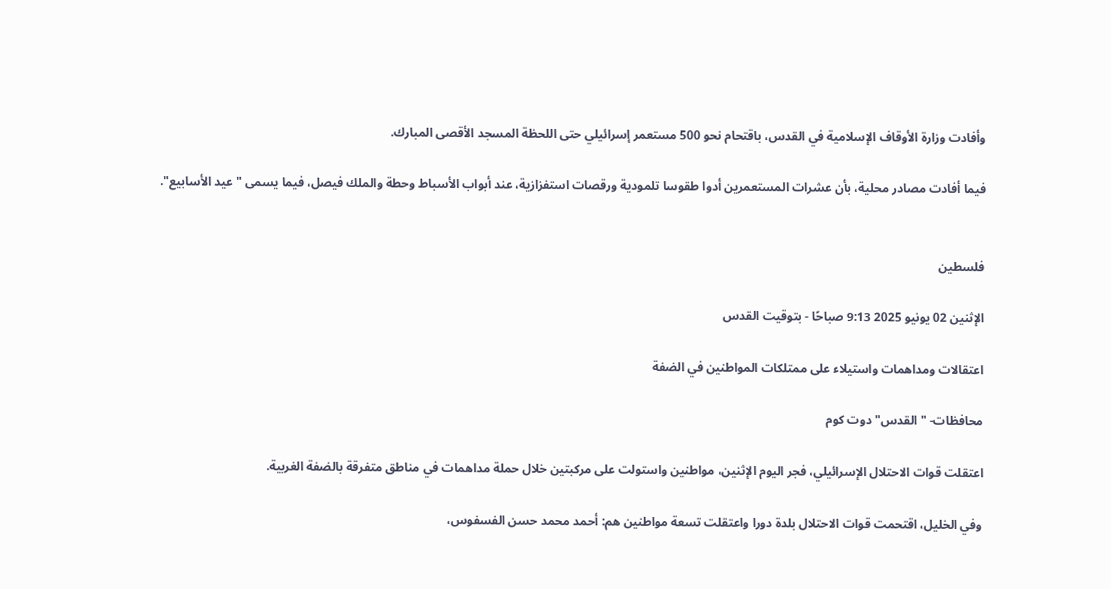وأفادت وزارة الأوقاف الإسلامية في القدس، باقتحام نحو 500 مستعمر إسرائيلي حتى اللحظة المسجد الأقصى المبارك.

فيما أفادت مصادر محلية، بأن عشرات المستعمرين أدوا طقوسا تلمودية ورقصات استفزازية، عند أبواب الأسباط وحطة والملك فيصل، فيما يسمى "عيد الأسابيع".


فلسطين

الإثنين 02 يونيو 2025 9:13 صباحًا - بتوقيت القدس

اعتقالات ومداهمات واستيلاء على ممتلكات المواطنين في الضفة

محافظات- "القدس" دوت كوم

اعتقلت قوات الاحتلال الإسرائيلي، فجر اليوم الإثنين، مواطنين واستولت على مركبتين خلال حملة مداهمات في مناطق متفرقة بالضفة الغربية.

وفي الخليل، اقتحمت قوات الاحتلال بلدة دورا واعتقلت تسعة مواطنين هم: أحمد محمد حسن الفسفوس،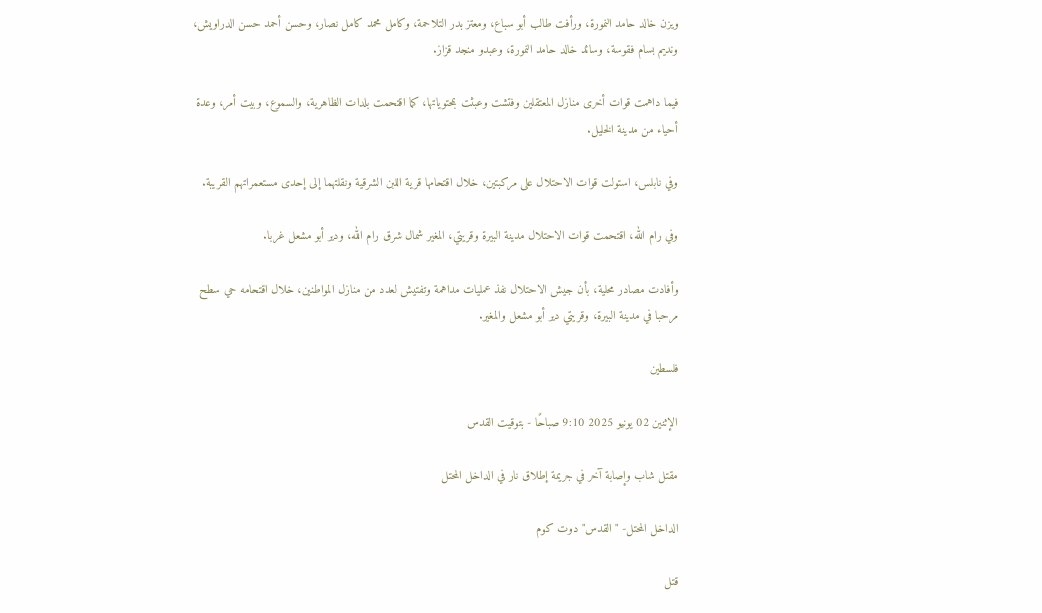ويزن خالد حامد النمورة، ورأفت طالب أبو سباع، ومعتز بدر التلاحمة، وكامل محمد كامل نصار، وحسن أحمد حسن الدراويش، ونديم بسام فقوسة، وسائد خالد حامد النمورة، وعبدو منجد قزاز.

فيما داهمت قوات أخرى منازل المعتقلين وفتشت وعبثت بمحتوياتها، كما اقتحمت بلدات الظاهرية، والسموع، وبيت أمر، وعدة أحياء من مدينة الخليل.

وفي نابلس، استولت قوات الاحتلال على مركبتين، خلال اقتحامها قرية اللبن الشرقية ونقلتهما إلى إحدى مستعمراتهم القريبة.

وفي رام الله، اقتحمت قوات الاحتلال مدينة البيرة وقريتي، المغير شمال شرق رام الله، ودير أبو مشعل غربا.

وأفادت مصادر محلية، بأن جيش الاحتلال نفذ عمليات مداهمة وتفتيش لعدد من منازل المواطنين، خلال اقتحامه حي سطح مرحبا في مدينة البيرة، وقريتي دير أبو مشعل والمغير.

فلسطين

الإثنين 02 يونيو 2025 9:10 صباحًا - بتوقيت القدس

مقتل شاب وإصابة آخر في جريمة إطلاق نار في الداخل المحتل

الداخل المحتل- "القدس" دوت كوم

قتل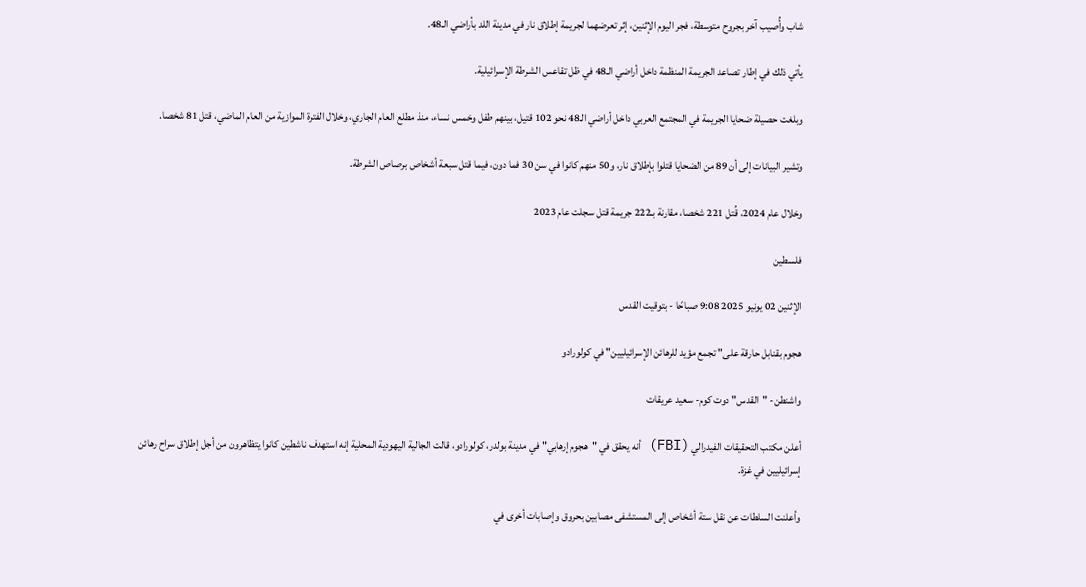شاب وأُصيب آخر بجروح متوسطة، فجر اليوم الإثنين، إثر تعرضهما لجريمة إطلاق نار في مدينة اللد بأراضي الـ48.

يأتي ذلك في إطار تصاعد الجريمة المنظمة داخل أراضي الـ48 في ظل تقاعس الشرطة الإسرائيلية.

وبلغت حصيلة ضحايا الجريمة في المجتمع العربي داخل أراضي الـ48 نحو 102 قتيل، بينهم طفل وخمس نساء، منذ مطلع العام الجاري، وخلال الفترة الموازية من العام الماضي، قتل 81 شخصا.

وتشير البيانات إلى أن 89 من الضحايا قتلوا بإطلاق نار، و50 منهم كانوا في سن 30 فما دون، فيما قتل سبعة أشخاص برصاص الشرطة.

وخلال عام 2024، قُتل 221 شخصا، مقارنة بـ222 جريمة قتل سجلت عام 2023

فلسطين

الإثنين 02 يونيو 2025 9:08 صباحًا - بتوقيت القدس

هجوم بقنابل حارقة على" تجمع مؤيد للرهائن الإسرائيليين" في كولورادو

واشنطن- "القدس" دوت كوم- سعيد عريقات

أعلن مكتب التحقيقات الفيدرالي (FBI) أنه يحقق في "هجوم إرهابي" في مدينة بولدر، كولورادو، قالت الجالية اليهودية المحلية إنه استهدف ناشطين كانوا يتظاهرون من أجل إطلاق سراح رهائن إسرائيليين في غزة.

وأعلنت السلطات عن نقل ستة أشخاص إلى المستشفى مصابين بحروق وإصابات أخرى في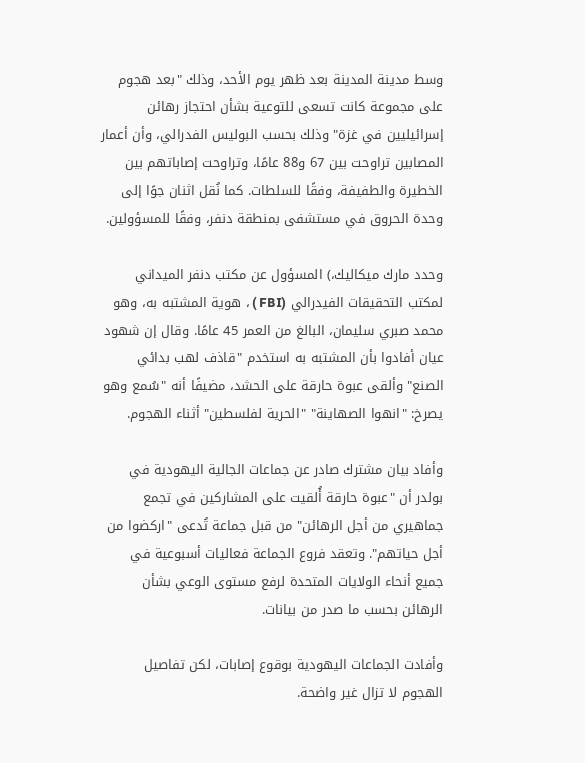وسط مدينة المدينة بعد ظهر يوم الأحد، وذلك "بعد هجوم على مجموعة كانت تسعى للتوعية بشأن احتجاز رهائن إسرائيليين في غزة" وذلك بحسب البوليس الفدرالي، وأن أعمار المصابين تراوحت بين 67 و88 عامًا، وتراوحت إصاباتهم بين الخطيرة والطفيفة، وفقًا للسلطات. كما نُقل اثنان جوًا إلى وحدة الحروق في مستشفى بمنطقة دنفر، وفقًا للمسؤولين.

وحدد مارك ميكاليك،) المسؤول عن مكتب دنفر الميداني لمكتب التحقيقات الفيدرالي (FBI ) ، هوية المشتبه به، وهو محمد صبري سليمان، البالغ من العمر 45 عامًا. وقال إن شهود عيان أفادوا بأن المشتبه به استخدم "قاذف لهب بدائي الصنع" وألقى عبوة حارقة على الحشد، مضيفًا أنه "سُمع وهو يصرخ: "انهوا الصهاينة" "الحرية لفلسطين" أثناء الهجوم.

وأفاد بيان مشترك صادر عن جماعات الجالية اليهودية في بولدر أن "عبوة حارقة أُلقيت على المشاركين في تجمع جماهيري من أجل الرهائن" من قبل جماعة تُدعى "اركضوا من أجل حياتهم". وتعقد فروع الجماعة فعاليات أسبوعية في جميع أنحاء الولايات المتحدة لرفع مستوى الوعي بشأن الرهائن بحسب ما صدر من بيانات.

وأفادت الجماعات اليهودية بوقوع إصابات، لكن تفاصيل الهجوم لا تزال غير واضحة.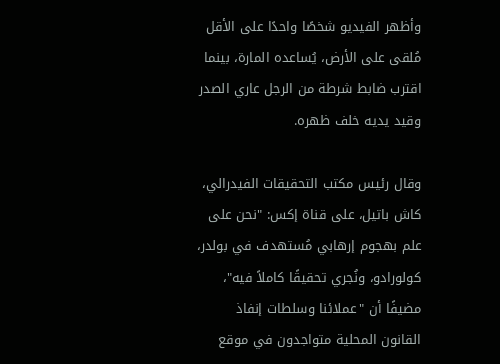وأظهر الفيديو شخصًا واحدًا على الأقل مُلقى على الأرض، يُساعده المارة، بينما اقترب ضابط شرطة من الرجل عاري الصدر وقيد يديه خلف ظهره.

وقال رئيس مكتب التحقيقات الفيدرالي، كاش باتيل، على قناة إكس: "نحن على علم بهجوم إرهابي مُستهدف في بولدر، كولورادو، ونُجري تحقيقًا كاملاً فيه"، مضيفًا أن "عملائنا وسلطات إنفاذ القانون المحلية متواجدون في موقع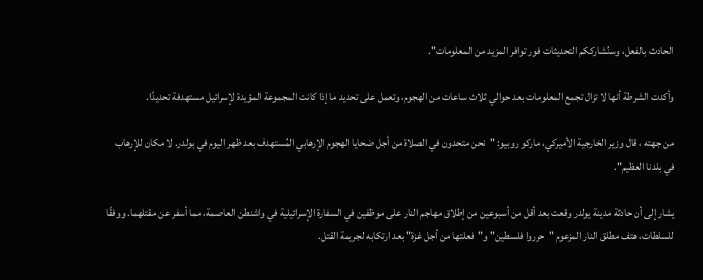الحادث بالفعل، وسنُشارككم التحديثات فور توافر المزيد من المعلومات".

وأكدت الشرطة أنها لا تزال تجمع المعلومات بعد حوالي ثلاث ساعات من الهجوم، وتعمل على تحديد ما إذا كانت المجموعة المؤيدة لإسرائيل مستهدفة تحديدًا.

من جهته ، قال وزير الخارجية الأميركي، ماركو روبيو: "نحن متحدون في الصلاة من أجل ضحايا الهجوم الإرهابي المُستهدف بعد ظهر اليوم في بولدر. لا مكان للإرهاب في بلدنا العظيم".

يشار إلى أن حادثة مدينة يولدر وقعت بعد أقل من أسبوعين من إطلاق مهاجم النار على موظفين في السفارة الإسرائيلية في واشنطن العاصمة، مما أسفر عن مقتلهما. ووفقًا للسلطات، هتف مطلق النار المزعوم "حرروا فلسطين" و"فعلتها من أجل غزة" بعد ارتكابه لجريمة القتل.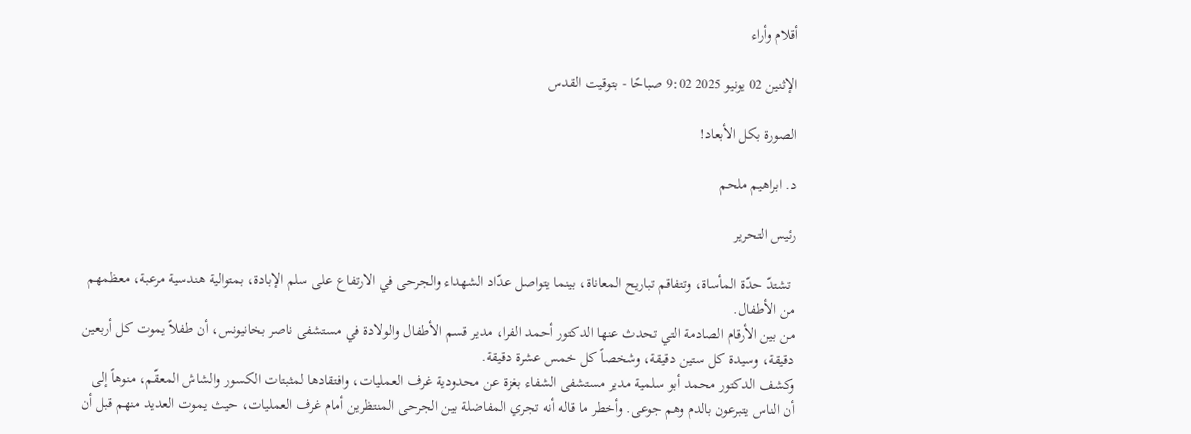أقلام وأراء

الإثنين 02 يونيو 2025 9:02 صباحًا - بتوقيت القدس

الصورة بكل الأبعاد!

د. ابراهيم ملحم

رئيس التحرير

 تشتدّ حدّة المأساة، وتتفاقم تباريح المعاناة، بينما يتواصل عدّاد الشهداء والجرحى في الارتفاع على سلم الإبادة، بمتوالية هندسية مرعبة، معظمهم من الأطفال.
من بين الأرقام الصادمة التي تحدث عنها الدكتور أحمد الفرا، مدير قسم الأطفال والولادة في مستشفى ناصر بخانيونس، أن طفلاً يموت كل أربعين دقيقة، وسيدة كل ستين دقيقة، وشخصاً كل خمس عشرة دقيقة.
وكشف الدكتور محمد أبو سلمية مدير مستشفى الشفاء بغزة عن محدودية غرف العمليات، وافتقادها لمثبتات الكسور والشاش المعقّم، منوهاً إلى أن الناس يتبرعون بالدم وهم جوعى. وأخطر ما قاله أنه تجري المفاضلة بين الجرحى المنتظرين أمام غرف العمليات، حيث يموت العديد منهم قبل أن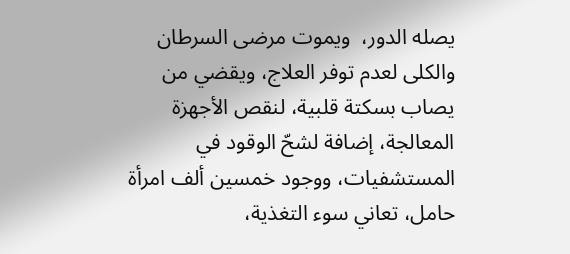يصله الدور،  ويموت مرضى السرطان والكلى لعدم توفر العلاج، ويقضي من يصاب بسكتة قلبية، لنقص الأجهزة المعالجة، إضافة لشحّ الوقود في المستشفيات، ووجود خمسين ألف امرأة حامل، تعاني سوء التغذية،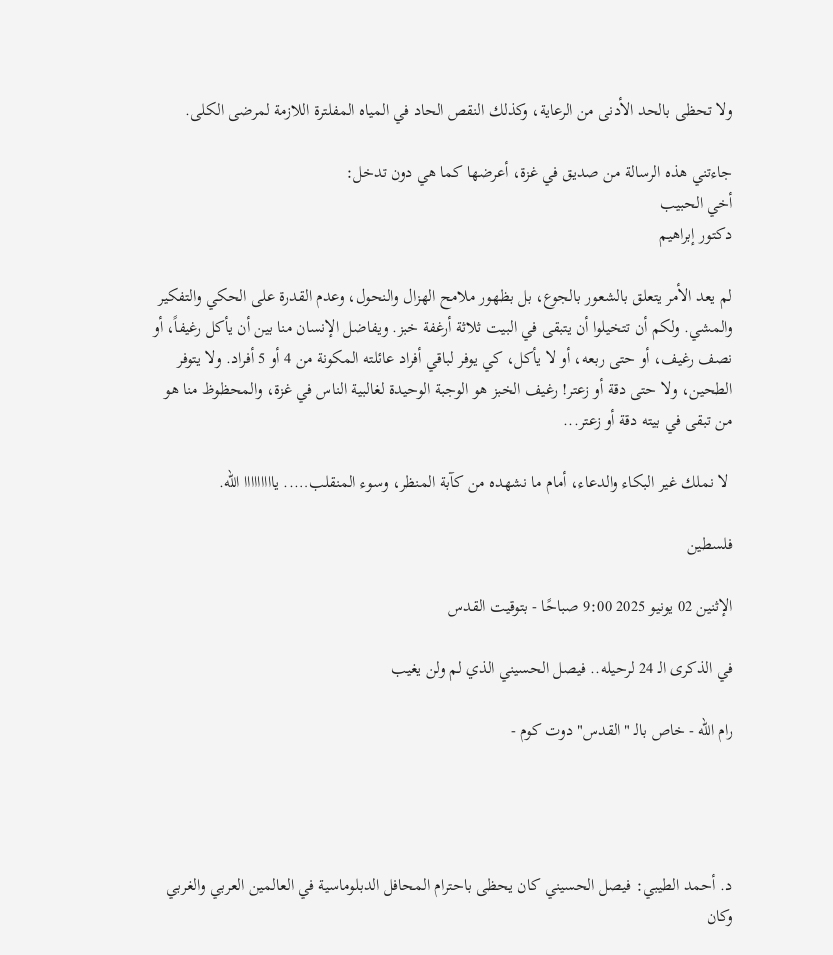ولا تحظى بالحد الأدنى من الرعاية، وكذلك النقص الحاد في المياه المفلترة اللازمة لمرضى الكلى.

جاءتني هذه الرسالة من صديق في غزة، أعرضها كما هي دون تدخل:
أخي الحبيب
دكتور إبراهيم

لم يعد الأمر يتعلق بالشعور بالجوع، بل بظهور ملامح الهزال والنحول، وعدم القدرة على الحكي والتفكير والمشي. ولكم أن تتخيلوا أن يتبقى في البيت ثلاثة أرغفة خبز. ويفاضل الإنسان منا بين أن يأكل رغيفاً، أو نصف رغيف، أو حتى ربعه، أو لا يأكل، كي يوفر لباقي أفراد عائلته المكونة من 4 أو 5 أفراد. ولا يتوفر الطحين، ولا حتى دقة أو زعتر! رغيف الخبز هو الوجبة الوحيدة لغالبية الناس في غزة، والمحظوظ منا هو من تبقى في بيته دقة أو زعتر...

 لا نملك غير البكاء والدعاء، أمام ما نشهده من كآبة المنظر، وسوء المنقلب….. يااااااااا الله.

فلسطين

الإثنين 02 يونيو 2025 9:00 صباحًا - بتوقيت القدس

في الذكرى الـ 24 لرحيله.. فيصل الحسيني الذي لم ولن يغيب

رام الله - خاص بالـ "القدس" دوت كوم -




د. أحمد الطيبي: فيصل الحسيني كان يحظى باحترام المحافل الدبلوماسية في العالمين العربي والغربي وكان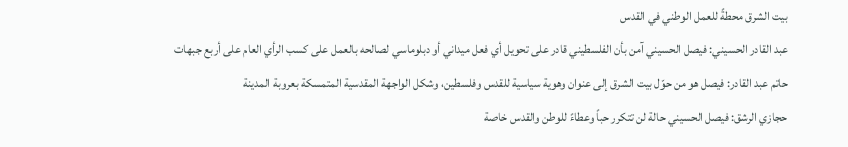بيت الشرق محطةً للعمل الوطني في القدس
عبد القادر الحسيني: فيصل الحسيني آمن بأن الفلسطيني قادر على تحويل أي فعل ميداني أو دبلوماسي لصالحه بالعمل على كسب الرأي العام على أربع جبهات
حاتم عبد القادر: فيصل هو من حوّل بيت الشرق إلى عنوان وهوية سياسية للقدس وفلسطين، وشكل الواجهة المقدسية المتمسكة بعروبة المدينة
حجازي الرشق: فيصل الحسيني حالة لن تتكرر حباً وعطاءً للوطن والقدس خاصة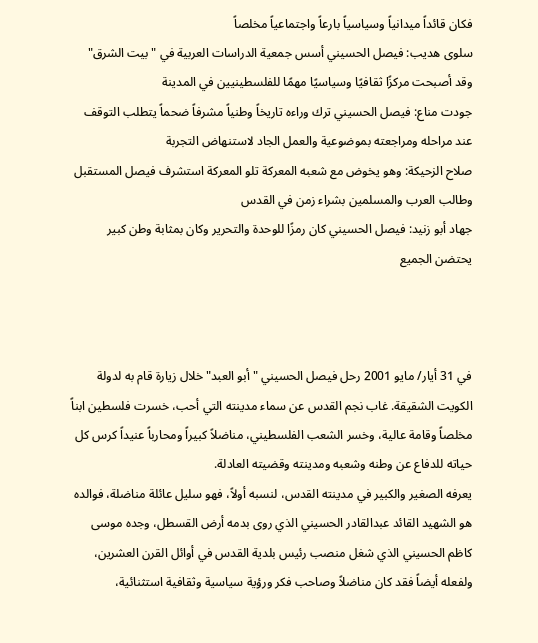فكان قائداً ميدانياً وسياسياً بارعاً واجتماعياً مخلصاً
سلوى هديب: فيصل الحسيني أسس جمعية الدراسات العربية في "بيت الشرق" وقد أصبحت مركزًا ثقافيًا وسياسيًا مهمًا للفلسطينيين في المدينة
جودت مناع: فيصل الحسيني ترك وراءه تاريخاً وطنياً مشرفاً ضحماً يتطلب التوقف عند مراحله ومراجعته بموضوعية والعمل الجاد لاستنهاض التجربة
صلاح الزحيكة: وهو يخوض مع شعبه المعركة تلو المعركة استشرف فيصل المستقبل وطالب العرب والمسلمين بشراء زمن في القدس
جهاد أبو زنيد: فيصل الحسيني كان رمزًا للوحدة والتحرير وكان بمثابة وطن كبير يحتضن الجميع



في 31 أيار/ مايو 2001 رحل فيصل الحسيني "أبو العبد" خلال زيارة قام به لدولة الكويت الشقيقة. غاب نجم القدس عن سماء مدينته التي أحب، خسرت فلسطين ابناً مخلصاً وقامة عالية، وخسر الشعب الفلسطيني، مناضلاً كبيراً ومحارباً عنيداً كرس كل حياته للدفاع عن وطنه وشعبه ومدينته وقضيته العادلة.
يعرفه الصغير والكبير في مدينته القدس، لنسبه أولاً، فهو سليل عائلة مناضلة، فوالده هو الشهيد القائد عبدالقادر الحسيني الذي روى بدمه أرض القسطل، وجده موسى كاظم الحسيني الذي شغل منصب رئيس بلدية القدس في أوائل القرن العشرين، ولفعله أيضاً فقد كان مناضلاً وصاحب فكر ورؤية سياسية وثقافية استثنائية،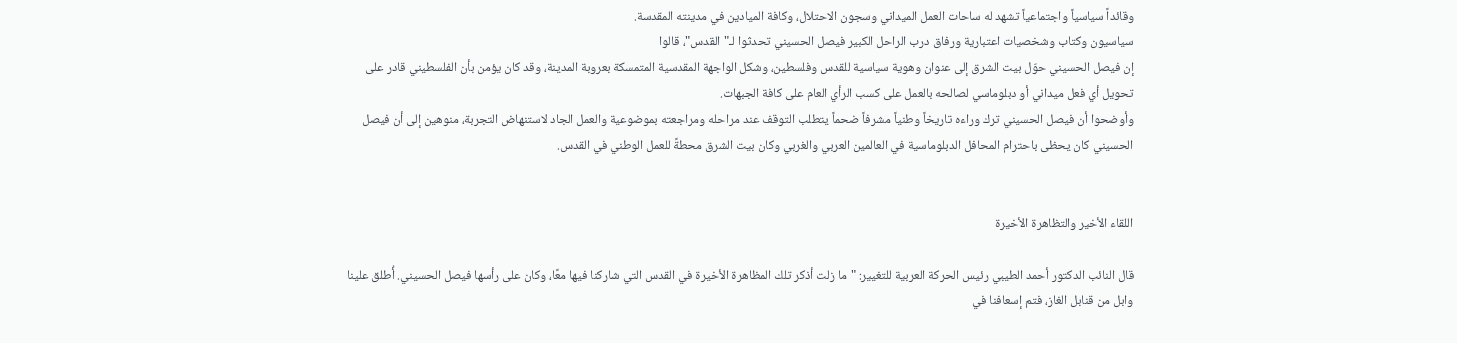وقائداً سياسياً واجتماعياً تشهد له ساحات العمل الميداني وسجون الاحتلال، وكافة الميادين في مدينته المقدسة.
سياسيون وكتاب وشخصيات اعتبارية ورفاق درب الراحل الكبير فيصل الحسيني تحدثوا لـ"القدس"، قالوا
إن فيصل الحسيني حوّل بيت الشرق إلى عنوان وهوية سياسية للقدس وفلسطين، وشكل الواجهة المقدسية المتمسكة بعروبة المدينة، وقد كان يؤمن بأن الفلسطيني قادر على تحويل أي فعل ميداني أو دبلوماسي لصالحه بالعمل على كسب الرأي العام على كافة الجبهات.
وأوضحوا أن فيصل الحسيني ترك وراءه تاريخاً وطنياً مشرفاً ضحماً يتطلب التوقف عند مراحله ومراجعته بموضوعية والعمل الجاد لاستنهاض التجربة، منوهين إلى أن فيصل الحسيني كان يحظى باحترام المحافل الدبلوماسية في العالمين العربي والغربي وكان بيت الشرق محطةً للعمل الوطني في القدس.


اللقاء الأخير والتظاهرة الأخيرة

قال النائب الدكتور أحمد الطيبي رئيس الحركة العربية للتغيير: "ما زلت أذكر تلك المظاهرة الأخيرة في القدس التي شاركنا فيها معًا، وكان على رأسها فيصل الحسيني. أُطلق علينا وابل من قنابل الغاز، فتم إسعافنا في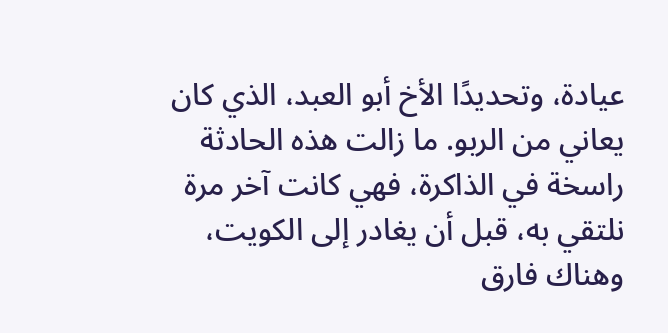عيادة، وتحديدًا الأخ أبو العبد، الذي كان يعاني من الربو. ما زالت هذه الحادثة راسخة في الذاكرة، فهي كانت آخر مرة نلتقي به، قبل أن يغادر إلى الكويت، وهناك فارق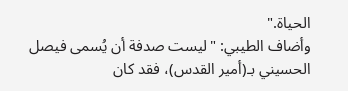الحياة."
وأضاف الطيبي: "ليست صدفة أن يُسمى فيصل الحسيني بـ(أمير القدس)، فقد كان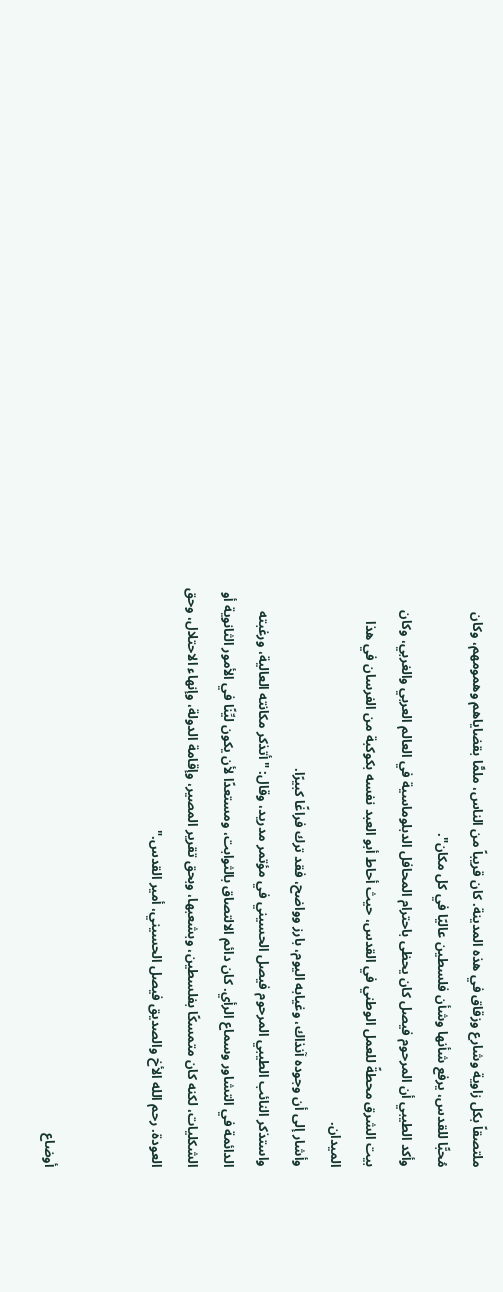ملتصقاً بكل زاوية وشارع وزقاق في هذه المدينة. كان قريباً من الناس، ملمًّا بقضاياهم وهمومهم، وكان مُحبًّا للقدس، يرفع شأنها وشأن فلسطين عاليًا في كل مكان".
وأكد الطيبي أن المرحوم فيصل كان يحظى باحترام المحافل الدبلوماسية في العالم العربي والغربي، وكان بيت الشرق محطةً للعمل الوطني في القدس، حيث أحاط أبو العبد نفسه بكوكبة من الفرسان في هذا الميدان.
وأشار إلى أن وجوده آنذاك، وغيابه اليوم، بارز وواضح، فقد ترك فراغًا كبيرًا.
واستذكر النائب الطيبي المرحوم فيصل الحسيني في مؤتمر مدريد، وقال: "أتذكر مكانته العالية، ورغبته الدائمة في التشاور وسماع الرأي. كان دائم الالتصاق بالثوابت، ومستعدًا لأن يكون ليِّنًا في الأمور الثانوية أو الشكليات، لكنه كان متمسكًا بفلسطين، وبشعبها، وبحق تقرير المصير، وإقامة الدولة، وإنهاء الاحتلال، وحق العودة. رحم الله الأخ والصديق فيصل الحسيني، أمير القدس."


أوضاع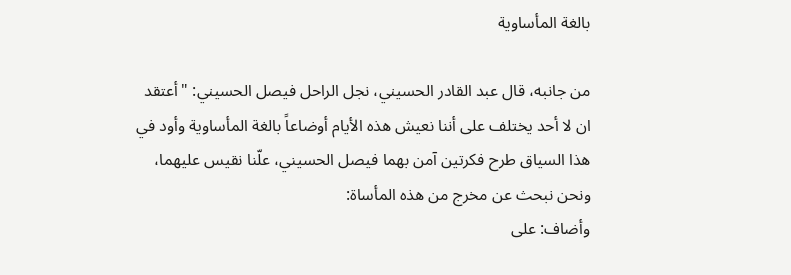بالغة المأساوية

من جانبه، قال عبد القادر الحسيني، نجل الراحل فيصل الحسيني: "أعتقد ان لا أحد يختلف على أننا نعيش هذه الأيام أوضاعاً بالغة المأساوية وأود في هذا السياق طرح فكرتين آمن بهما فيصل الحسيني، علّنا نقيس عليهما، ونحن نبحث عن مخرج من هذه المأساة:
وأضاف: على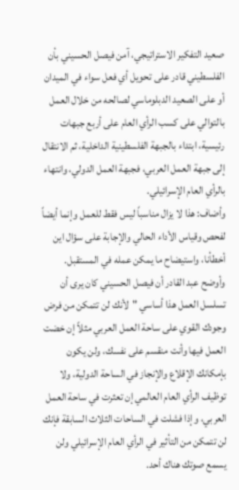صعيد التفكير الاستراتيجي، آمن فيصل الحسيني بأن الفلسطيني قادر على تحويل أي فعل سواء في الميدان أو على الصعيد الدبلوماسي لصالحه من خلال العمل بالتوالي على كسب الرأي العام على أربع جبهات رئيسية، ابتداء بالجبهة الفلسطينية الداخلية، ثم الانتقال إلى جبهة العمل العربي، فجبهة العمل الدولي، وانتهاء بالرأي العام الإسرائيلي.
وأضاف: هذا لا يزال مناسباً ليس فقط للعمل وإنما أيضاً لفحص وقياس الأداء الحالي والإجابة على سؤال اين أخطأنا، واستيضاح ما يمكن عمله في المستقبل.
وأوضح عبد القادر أن فيصل الحسيني كان يرى أن تسلسل العمل هذا أساسي "لأنك لن تتمكن من فرض وجودك القوي على ساحة العمل العربي مثلاً إن خضت العمل فيها وأنت منقسم على نفسك، ولن يكون بإمكانك الإقلاع والإنجاز في الساحة الدولية، ولا توظيف الرأي العام العالمي إن تعثرت في ساحة العمل العربي، وإذا فشلت في الساحات الثلاث السابقة فإنك لن تتمكن من التأثير في الرأي العام الإسرائيلي ولن يسمع صوتك هناك أحد.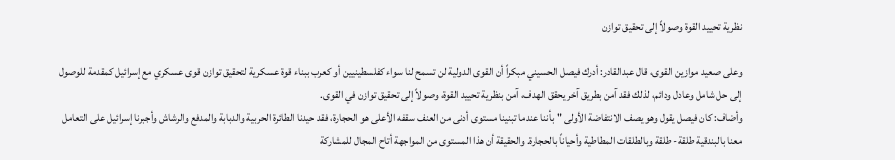نظرية تحييد القوة وصولاً إلى تحقيق توازن

وعلى صعيد موازين القوى، قال عبدالقادر: أدرك فيصل الحسيني مبكراً أن القوى الدولية لن تسمح لنا سواء كفلسطينيين أو كعرب ببناء قوة عسكرية لتحقيق توازن قوى عسكري مع إسرائيل كمقدمة للوصول إلى حل شامل وعادل ودائم، لذلك فقد آمن بطريق آخر يحقق الهدف، آمن بنظرية تحييد القوة، وصولاً إلى تحقيق توازن في القوى.
وأضاف: كان فيصل يقول وهو يصف الانتفاضة الأولى "بأننا عندما تبنينا مستوى أدنى من العنف سقفه الأعلى هو الحجارة، فقد حيدنا الطائرة الحربية والدبابة والمدفع والرشاش وأجبرنا إسرائيل على التعامل معنا بالبندقية طلقة- طلقة وبالطلقات المطاطية وأحياناً بالحجارة. والحقيقة أن هذا المستوى من المواجهة أتاح المجال للمشاركة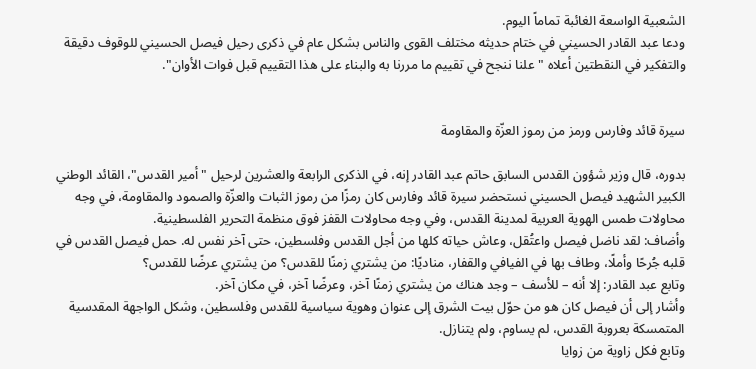الشعبية الواسعة الغائبة تماماً اليوم.
ودعا عبد القادر الحسيني في ختام حديثه مختلف القوى والناس بشكل عام في ذكرى رحيل فيصل الحسيني للوقوف دقيقة والتفكير في النقطتين أعلاه "علنا ننجح في تقييم ما مررنا به والبناء على هذا التقييم قبل فوات الأوان".


سيرة قائد وفارس ورمز من رموز العزّة والمقاومة

بدوره، قال وزير شؤون القدس السابق حاتم عبد القادر إنه، في الذكرى الرابعة والعشرين لرحيل "أمير القدس"، القائد الوطني الكبير الشهيد فيصل الحسيني نستحضر سيرة قائد وفارس كان رمزًا من رموز الثبات والعزّة والصمود والمقاومة، في وجه محاولات طمس الهوية العربية لمدينة القدس، وفي وجه محاولات القفز فوق منظمة التحرير الفلسطينية.
وأضاف: لقد ناضل فيصل واعتُقل، وعاش حياته كلها من أجل القدس وفلسطين، حتى آخر نفس له. حمل فيصل القدس في قلبه جُرحًا وأملًا، وطاف بها في الفيافي والقفار، مناديًا: من يشتري زمنًا للقدس؟ من يشتري عرضًا للقدس؟
وتابع عبد القادر: إلا أنه – للأسف – وجد هناك من يشتري زمنًا آخر، وعرضًا آخر، في مكان آخر.
وأشار إلى أن فيصل كان هو من حوّل بيت الشرق إلى عنوان وهوية سياسية للقدس وفلسطين، وشكل الواجهة المقدسية المتمسكة بعروبة القدس، لم يساوم، ولم يتنازل.
وتابع فكل زاوية من زوايا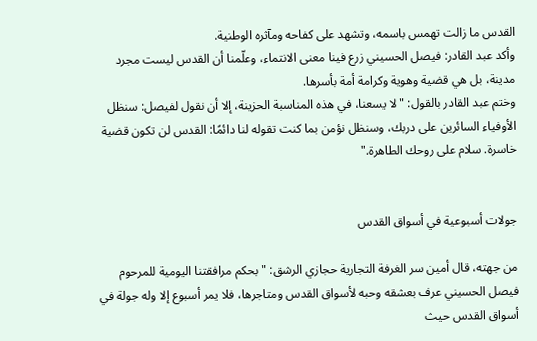القدس ما زالت تهمس باسمه، وتشهد على كفاحه ومآثره الوطنية.
وأكد عبد القادر: فيصل الحسيني زرع فينا معنى الانتماء، وعلّمنا أن القدس ليست مجرد مدينة، بل هي قضية وهوية وكرامة أمة بأسرها.
وختم عبد القادر بالقول: "لا يسعنا، في هذه المناسبة الحزينة، إلا أن نقول لفيصل: سنظل الأوفياء السائرين على دربك، وسنظل نؤمن بما كنت تقوله لنا دائمًا: القدس لن تكون قضية خاسرة. سلام على روحك الطاهرة."


جولات أسبوعية في أسواق القدس

من جهته، قال أمين سر الغرفة التجارية حجازي الرشق: "بحكم مرافقتنا اليومية للمرحوم فيصل الحسيني عرف بعشقه وحبه لأسواق القدس ومتاجرها، فلا يمر أسبوع إلا وله جولة في أسواق القدس حيث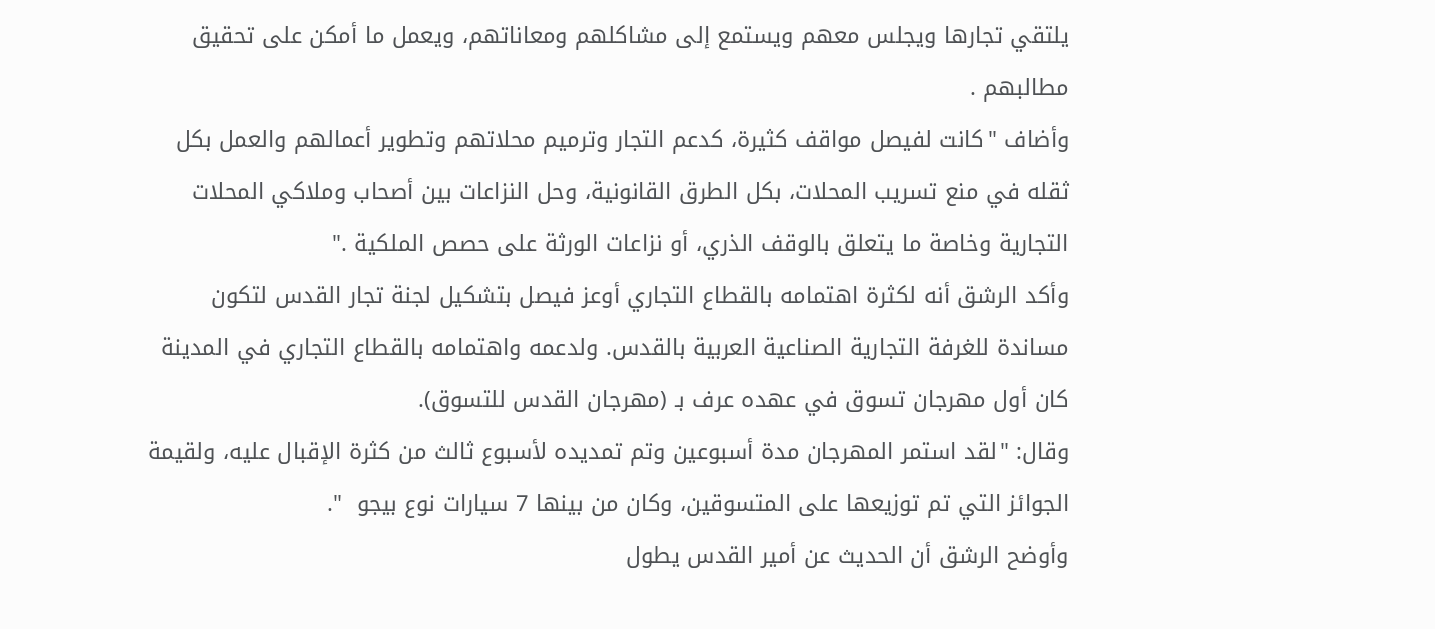يلتقي تجارها ويجلس معهم ويستمع إلى مشاكلهم ومعاناتهم، ويعمل ما أمكن على تحقيق مطالبهم .
وأضاف "كانت لفيصل مواقف كثيرة، كدعم التجار وترميم محلاتهم وتطوير أعمالهم والعمل بكل ثقله في منع تسريب المحلات، بكل الطرق القانونية، وحل النزاعات بين أصحاب وملاكي المحلات التجارية وخاصة ما يتعلق بالوقف الذري، أو نزاعات الورثة على حصص الملكية ."
وأكد الرشق أنه لكثرة اهتمامه بالقطاع التجاري أوعز فيصل بتشكيل لجنة تجار القدس لتكون مساندة للغرفة التجارية الصناعية العربية بالقدس. ولدعمه واهتمامه بالقطاع التجاري في المدينة كان أول مهرجان تسوق في عهده عرف بـ (مهرجان القدس للتسوق).
وقال: "لقد استمر المهرجان مدة أسبوعين وتم تمديده لأسبوع ثالث من كثرة الإقبال عليه، ولقيمة الجوائز التي تم توزيعها على المتسوقين، وكان من بينها 7 سيارات نوع بيجو  ".
وأوضح الرشق أن الحديث عن أمير القدس يطول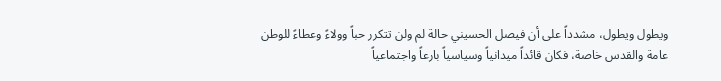ويطول ويطول، مشدداً على أن فيصل الحسيني حالة لم ولن تتكرر حباً وولاءً وعطاءً للوطن عامة والقدس خاصة، فكان قائداً ميدانياً وسياسياً بارعاً واجتماعياً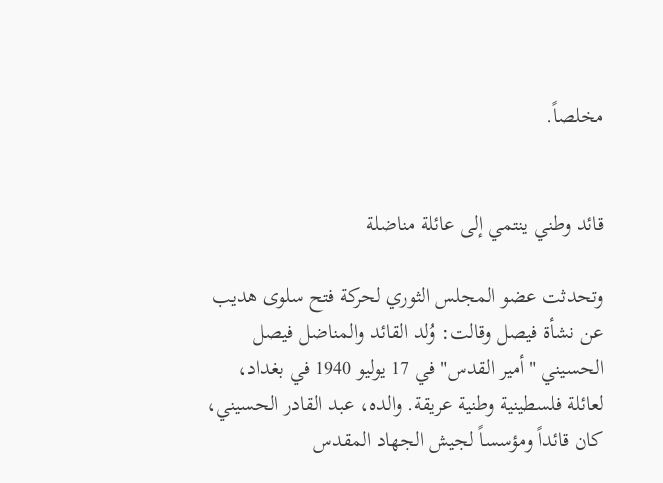مخلصاً.


قائد وطني ينتمي إلى عائلة مناضلة

وتحدثت عضو المجلس الثوري لحركة فتح سلوى هديب عن نشأة فيصل وقالت: وُلد القائد والمناضل فيصل الحسيني "أمير القدس" في 17 يوليو 1940 في بغداد، لعائلة فلسطينية وطنية عريقة. والده، عبد القادر الحسيني، كان قائداً ومؤسساً لجيش الجهاد المقدس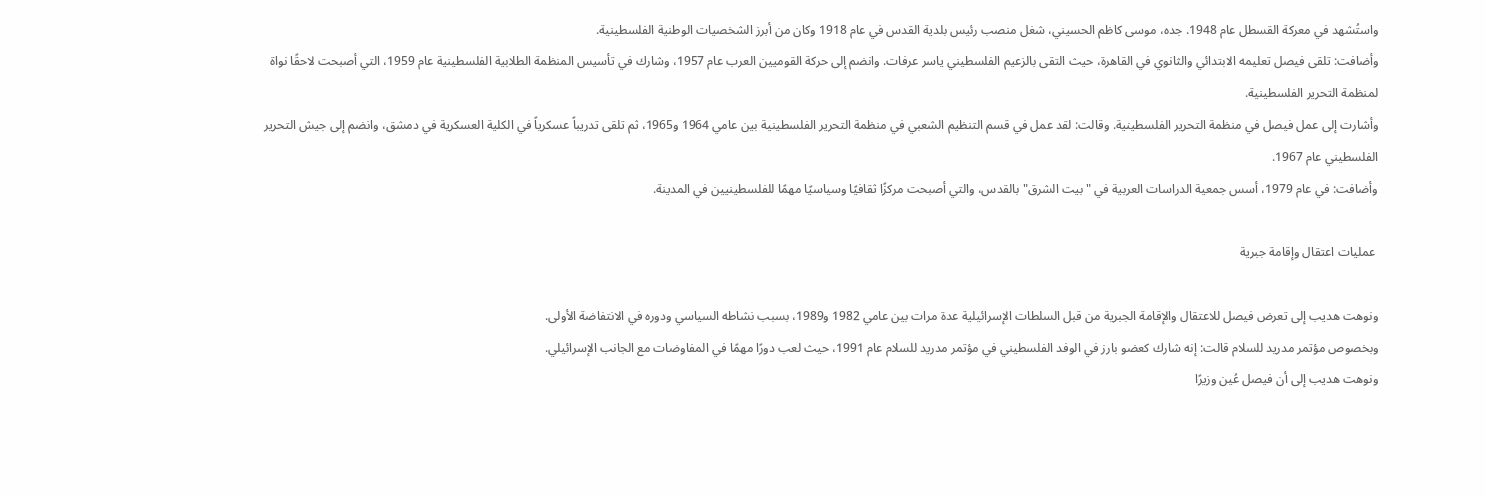واستُشهد في معركة القسطل عام 1948. جده، موسى كاظم الحسيني، شغل منصب رئيس بلدية القدس في عام 1918 وكان من أبرز الشخصيات الوطنية الفلسطينية.
وأضافت: تلقى فيصل تعليمه الابتدائي والثانوي في القاهرة، حيث التقى بالزعيم الفلسطيني ياسر عرفات. وانضم إلى حركة القوميين العرب عام 1957، وشارك في تأسيس المنظمة الطلابية الفلسطينية عام 1959، التي أصبحت لاحقًا نواة لمنظمة التحرير الفلسطينية.
وأشارت إلى عمل فيصل في منظمة التحرير الفلسطينية. وقالت: لقد عمل في قسم التنظيم الشعبي في منظمة التحرير الفلسطينية بين عامي 1964 و1965، ثم تلقى تدريباً عسكرياً في الكلية العسكرية في دمشق، وانضم إلى جيش التحرير الفلسطيني عام 1967.
وأضافت: في عام 1979، أسس جمعية الدراسات العربية في "بيت الشرق" بالقدس، والتي أصبحت مركزًا ثقافيًا وسياسيًا مهمًا للفلسطينيين في المدينة.

 عمليات اعتقال وإقامة جبرية

ونوهت هديب إلى تعرض فيصل للاعتقال والإقامة الجبرية من قبل السلطات الإسرائيلية عدة مرات بين عامي 1982 و1989، بسبب نشاطه السياسي ودوره في الانتفاضة الأولى.
وبخصوص مؤتمر مدريد للسلام قالت: إنه شارك كعضو بارز في الوفد الفلسطيني في مؤتمر مدريد للسلام عام 1991، حيث لعب دورًا مهمًا في المفاوضات مع الجانب الإسرائيلي.
ونوهت هديب إلى أن فيصل عُين وزيرًا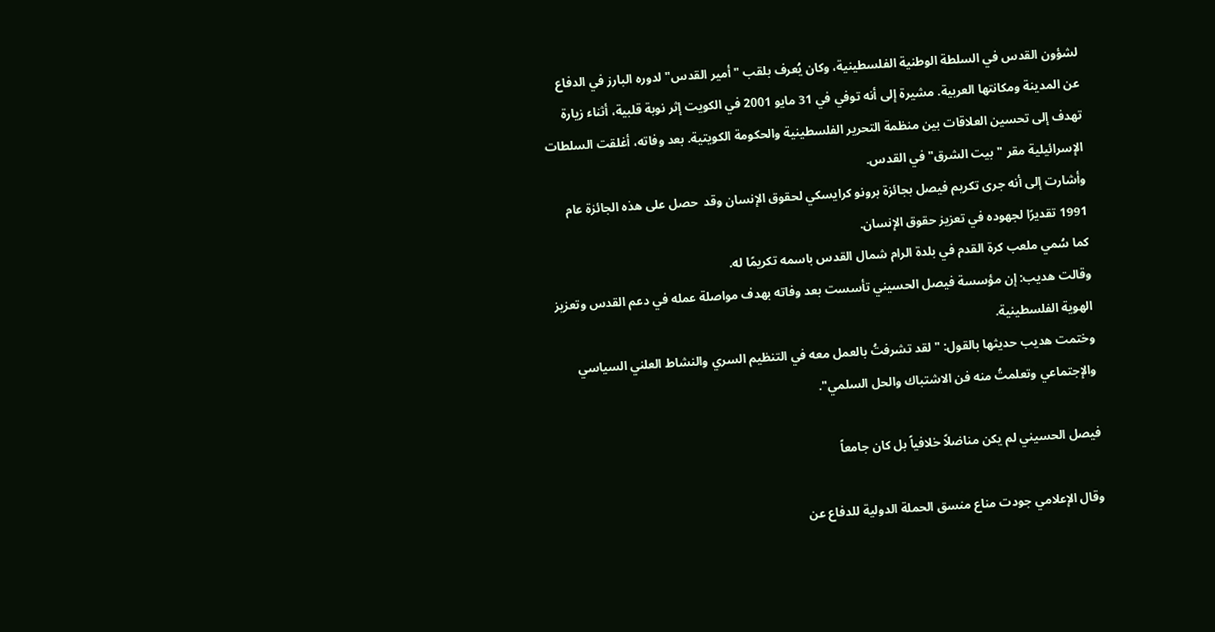لشؤون القدس في السلطة الوطنية الفلسطينية، وكان يُعرف بلقب "أمير القدس" لدوره البارز في الدفاع عن المدينة ومكانتها العربية. مشيرة إلى أنه توفي في 31 مايو 2001 في الكويت إثر نوبة قلبية، أثناء زيارة تهدف إلى تحسين العلاقات بين منظمة التحرير الفلسطينية والحكومة الكويتية. بعد وفاته، أغلقت السلطات الإسرائيلية مقر "بيت الشرق" في القدس.
وأشارت إلى أنه جرى تكريم فيصل بجائزة برونو كرايسكي لحقوق الإنسان وقد  حصل على هذه الجائزة عام 1991 تقديرًا لجهوده في تعزيز حقوق الإنسان.
كما سُمي ملعب كرة القدم في بلدة الرام شمال القدس باسمه تكريمًا له.
وقالت هديب: إن مؤسسة فيصل الحسيني تأسست بعد وفاته بهدف مواصلة عمله في دعم القدس وتعزيز الهوية الفلسطينية.
وختمت هديب حديثها بالقول: "لقد تشرفتُ بالعمل معه في التنظيم السري والنشاط العلني السياسي والإجتماعي وتعلمتُ منه فن الاشتباك والحل السلمي".

فيصل الحسيني لم يكن مناضلاً خلافياً بل كان جامعاً

وقال الإعلامي جودت مناع منسق الحملة الدولية للدفاع عن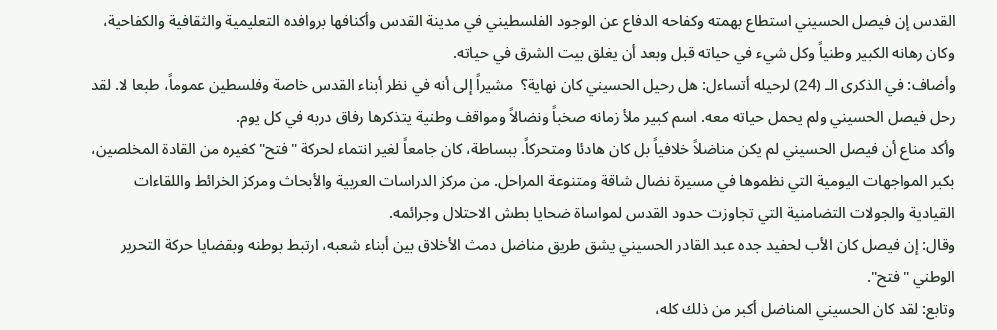القدس إن فيصل الحسيني استطاع بهمته وكفاحه الدفاع عن الوجود الفلسطيني في مدينة القدس وأكنافها بروافده التعليمية والثقافية والكفاحية، وكان رهانه الكبير وطنياً وكل شيء في حياته قبل وبعد أن يغلق بيت الشرق في حياته.
وأضاف: في الذكرى الـ (24) لرحيله أتساءل: هل رحيل الحسيني كان نهاية؟  مشيراً إلى أنه في نظر أبناء القدس خاصة وفلسطين عموماً، طبعا لا. لقد رحل فيصل الحسيني ولم يحمل حياته معه. اسم كبير ملأ زمانه صخباً ونضالاً ومواقف وطنية يتذكرها رفاق دربه في كل يوم.
وأكد مناع أن فيصل الحسيني لم يكن مناضلاً خلافياً بل كان هادئا ومتحركاً. ببساطة، كان جامعاً لغير انتماء لحركة "فتح" كغيره من القادة المخلصين، بكبر المواجهات اليومية التي نظموها في مسيرة نضال شاقة ومتنوعة المراحل. من مركز الدراسات العربية والأبحاث ومركز الخرائط واللقاءات القيادية والجولات التضامنية التي تجاوزت حدود القدس لمواساة ضحايا بطش الاحتلال وجرائمه.
وقال: إن فيصل كان الأب لحفيد جده عبد القادر الحسيني يشق طريق مناضل دمث الأخلاق بين أبناء شعبه، ارتبط بوطنه وبقضايا حركة التحرير الوطني "فتح".
وتابع: لقد كان الحسيني المناضل أكبر من ذلك كله،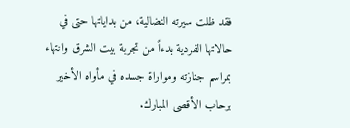فقد ظلت سيرته النضالية، من بداياتها حتى في حالاتها الفردية بدءاً من تجربة بيت الشرق وانتهاء بمراسم جنازته ومواراة جسده في مأواه الأخير برحاب الأقصى المبارك.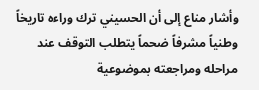وأشار مناع إلى أن الحسيني ترك وراءه تاريخاً وطنياً مشرفاً ضحماً يتطلب التوقف عند مراحله ومراجعته بموضوعية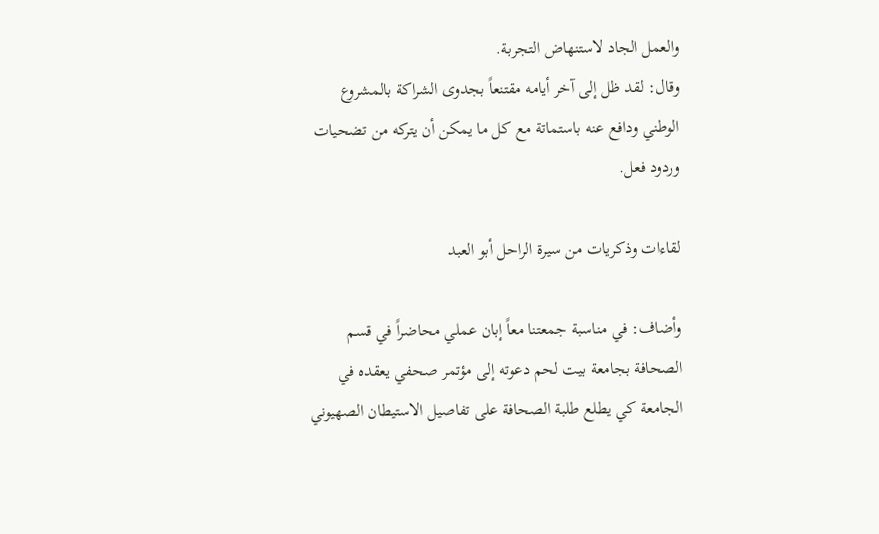والعمل الجاد لاستنهاض التجربة.
وقال: لقد ظل إلى آخر أيامه مقتنعاً بجدوى الشراكة بالمشروع الوطني ودافع عنه باستماتة مع كل ما يمكن أن يتركه من تضحيات وردود فعل.

لقاءات وذكريات من سيرة الراحل أبو العبد

وأضاف: في مناسبة جمعتنا معاً إبان عملي محاضراً في قسم الصحافة بجامعة بيت لحم دعوته إلى مؤتمر صحفي يعقده في الجامعة كي يطلع طلبة الصحافة على تفاصيل الاستيطان الصهيوني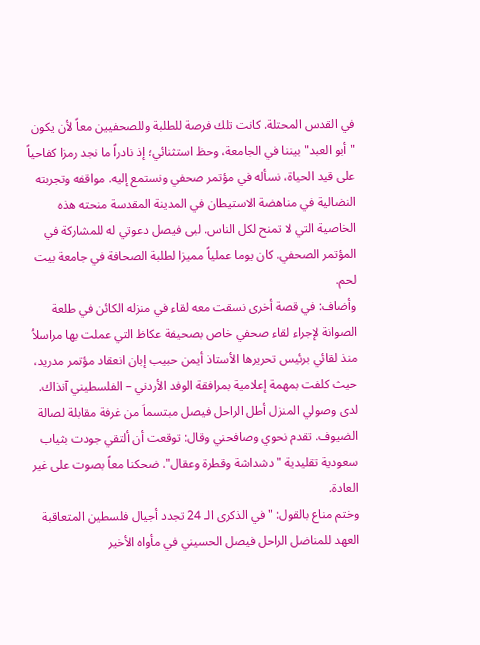في القدس المحتلة. كانت تلك فرصة للطلبة وللصحفيين معاً لأن يكون "أبو العبد" بيننا في الجامعة، وحظ استثنائي؛ إذ نادراً ما نجد رمزا كفاحياً على قيد الحياة، نسأله في مؤتمر صحفي ونستمع إليه. مواقفه وتجربته النضالية في مناهضة الاستيطان في المدينة المقدسة منحته هذه الخاصية التي لا تمنح لكل الناس. لبى فيصل دعوتي له للمشاركة في المؤتمر الصحفي. كان يوما عملياً مميزا لطلبة الصحافة في جامعة بيت لحم.
وأضاف: في قصة أخرى نسقت معه لقاء في منزله الكائن في طلعة الصوانة لإجراء لقاء صحفي خاص بصحيفة عكاظ التي عملت بها مراسلاُ منذ لقائي برئيس تحريرها الأستاذ أيمن حبيب إبان انعقاد مؤتمر مدريد، حيث كلفت بمهمة إعلامية بمرافقة الوفد الأردني – الفلسطيني آنذاك. لدى وصولي المنزل أطل الراحل فيصل مبتسماَ من غرفة مقابلة لصالة الضيوف. تقدم نحوي وصافحني وقال: توقعت أن ألتقي جودت بثياب سعودية تقليدية "دشداشة وقطرة وعقال". ضحكنا معاً بصوت على غير العادة.
وختم مناع بالقول: "في الذكرى الـ 24 تجدد أجيال فلسطين المتعاقبة العهد للمناضل الراحل فيصل الحسيني في مأواه الأخير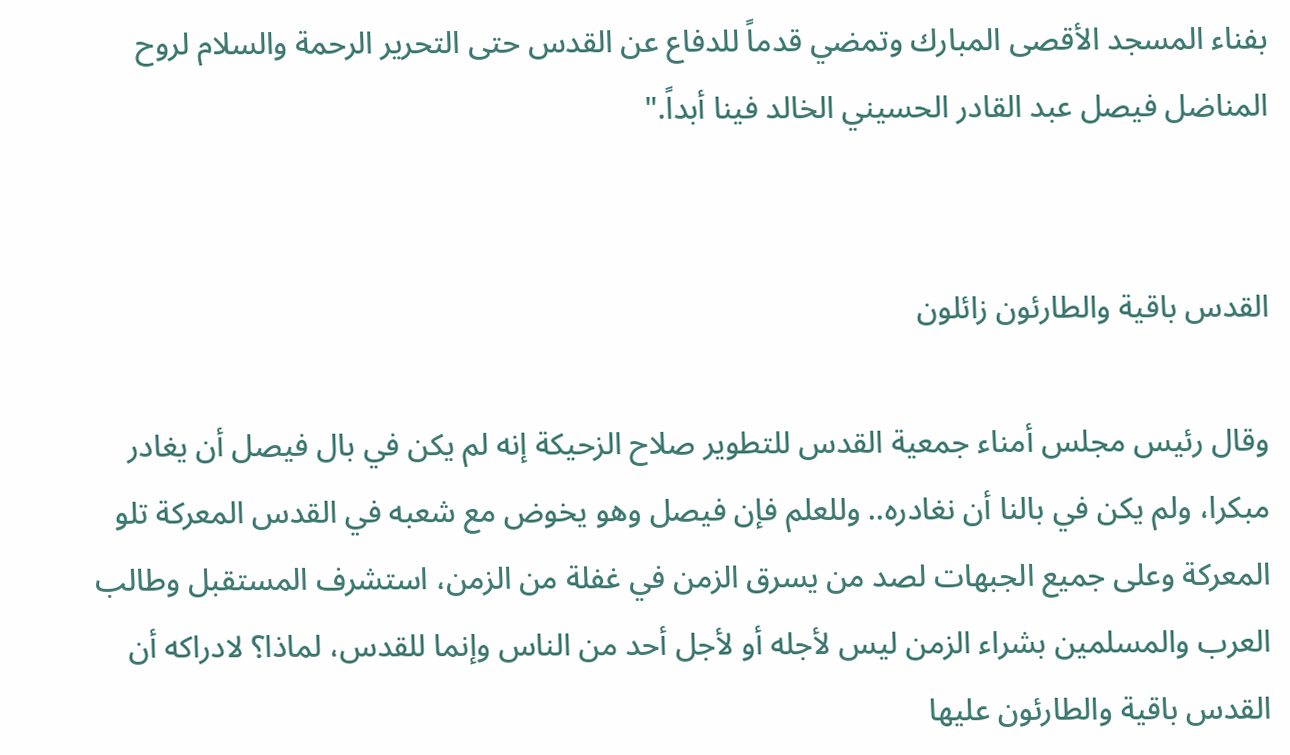بفناء المسجد الأقصى المبارك وتمضي قدماً للدفاع عن القدس حتى التحرير الرحمة والسلام لروح المناضل فيصل عبد القادر الحسيني الخالد فينا أبداً."


القدس باقية والطارئون زائلون

وقال رئيس مجلس أمناء جمعية القدس للتطوير صلاح الزحيكة إنه لم يكن في بال فيصل أن يغادر مبكرا، ولم يكن في بالنا أن نغادره.. وللعلم فإن فيصل وهو يخوض مع شعبه في القدس المعركة تلو المعركة وعلى جميع الجبهات لصد من يسرق الزمن في غفلة من الزمن، استشرف المستقبل وطالب العرب والمسلمين بشراء الزمن ليس لأجله أو لأجل أحد من الناس وإنما للقدس، لماذا؟ لادراكه أن القدس باقية والطارئون عليها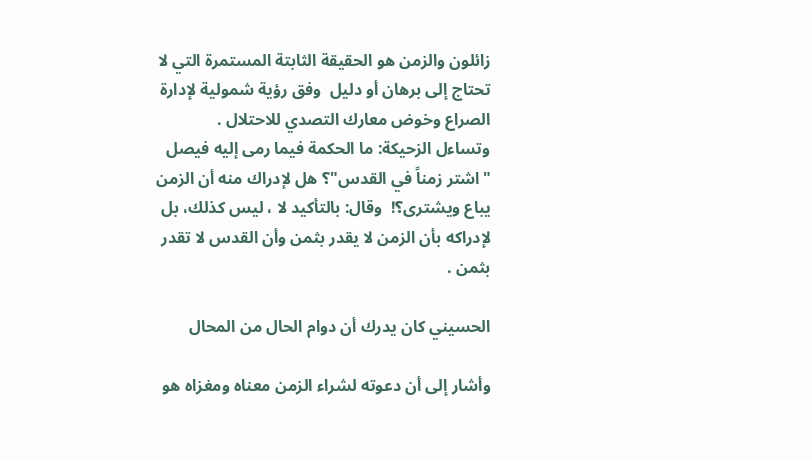زائلون والزمن هو الحقيقة الثابتة المستمرة التي لا تحتاج إلى برهان أو دليل  وفق رؤية شمولية لإدارة الصراع وخوض معارك التصدي للاحتلال .
وتساءل الزحيكة: ما الحكمة فيما رمى إليه فيصل "اشتر زمناً في القدس"؟ هل لإدراك منه أن الزمن يباع ويشترى؟!  وقال: بالتأكيد لا ، ليس كذلك، بل لإدراكه بأن الزمن لا يقدر بثمن وأن القدس لا تقدر بثمن .

الحسيني كان يدرك أن دوام الحال من المحال

وأشار إلى أن دعوته لشراء الزمن معناه ومغزاه هو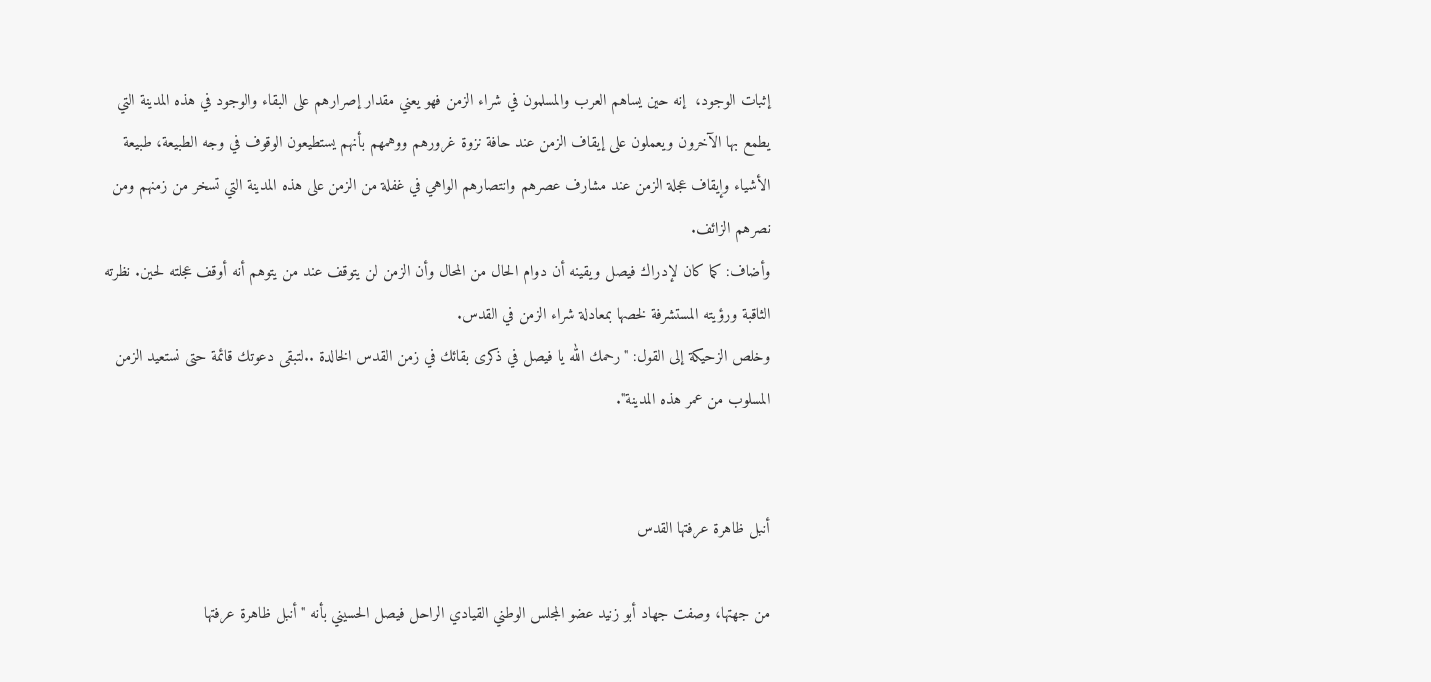إثبات الوجود،  إنه حين يساهم العرب والمسلمون في شراء الزمن فهو يعني مقدار إصرارهم على البقاء والوجود في هذه المدينة التي يطمع بها الآخرون ويعملون على إيقاف الزمن عند حافة نزوة غرورهم ووهمهم بأنهم يستطيعون الوقوف في وجه الطبيعة، طبيعة الأشياء وإيقاف عجلة الزمن عند مشارف عصرهم وانتصارهم الواهي في غفلة من الزمن على هذه المدينة التي تسخر من زمنهم ومن نصرهم الزائف.
وأضاف: كما كان لإدراك فيصل ويقينه أن دوام الحال من المحال وأن الزمن لن يتوقف عند من يتوهم أنه أوقف عجلته لحين. نظرته الثاقبة ورؤيته المستشرفة لخصها بمعادلة شراء الزمن في القدس.
وخلص الزحيكة إلى القول: "رحمك الله يا فيصل في ذكرى بقائك في زمن القدس الخالدة ..لتبقى دعوتك قائمة حتى نستعيد الزمن المسلوب من عمر هذه المدينة".


أنبل ظاهرة عرفتها القدس

من جهتها، وصفت جهاد أبو زنيد عضو المجلس الوطني القيادي الراحل فيصل الحسيني بأنه "أنبل ظاهرة عرفتها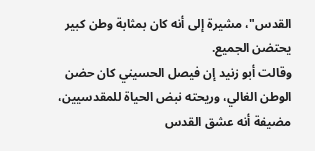القدس"، مشيرة إلى أنه كان بمثابة وطن كبير يحتضن الجميع.
وقالت أبو زنيد إن فيصل الحسيني كان حضن الوطن الغالي، وريحته نبض الحياة للمقدسيين، مضيفة أنه عشق القدس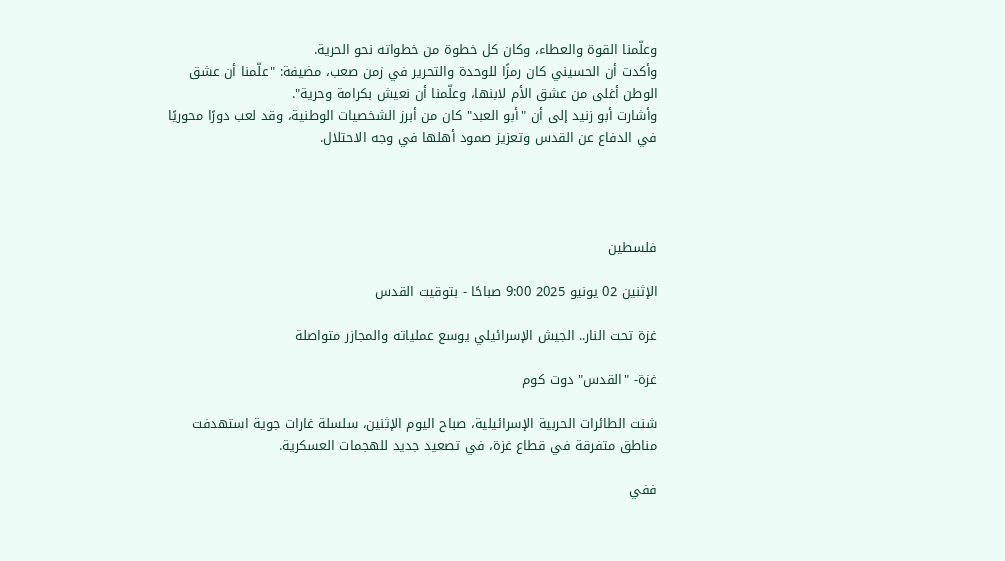وعلّمنا القوة والعطاء، وكان كل خطوة من خطواته نحو الحرية.
وأكدت أن الحسيني كان رمزًا للوحدة والتحرير في زمن صعب، مضيفة: "علّمنا أن عشق الوطن أغلى من عشق الأم لابنها، وعلّمنا أن نعيش بكرامة وحرية".
وأشارت أبو زنيد إلى أن "أبو العبد" كان من أبرز الشخصيات الوطنية، وقد لعب دورًا محوريًا في الدفاع عن القدس وتعزيز صمود أهلها في وجه الاحتلال.




فلسطين

الإثنين 02 يونيو 2025 9:00 صباحًا - بتوقيت القدس

غزة تحت النار.. الجيش الإسرائيلي يوسع عملياته والمجازر متواصلة

غزة- "القدس" دوت كوم

شنت الطائرات الحربية الإسرائيلية، صباح اليوم الإثنين، سلسلة غارات جوية استهدفت مناطق متفرقة في قطاع غزة، في تصعيد جديد للهجمات العسكرية.

ففي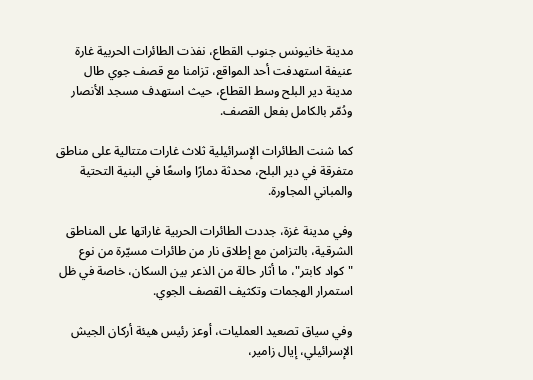مدينة خانيونس جنوب القطاع، نفذت الطائرات الحربية غارة عنيفة استهدفت أحد المواقع، تزامنا مع قصف جوي طال مدينة دير البلح وسط القطاع، حيث استهدف مسجد الأنصار ودُمّر بالكامل بفعل القصف.

كما شنت الطائرات الإسرائيلية ثلاث غارات متتالية على مناطق متفرقة في دير البلح، محدثة دمارًا واسعًا في البنية التحتية والمباني المجاورة.

وفي مدينة غزة، جددت الطائرات الحربية غاراتها على المناطق الشرقية، بالتزامن مع إطلاق نار من طائرات مسيّرة من نوع "كواد كابتر"، ما أثار حالة من الذعر بين السكان، خاصة في ظل استمرار الهجمات وتكثيف القصف الجوي.

وفي سياق تصعيد العمليات، أوعز رئيس هيئة أركان الجيش الإسرائيلي، إيال زامير،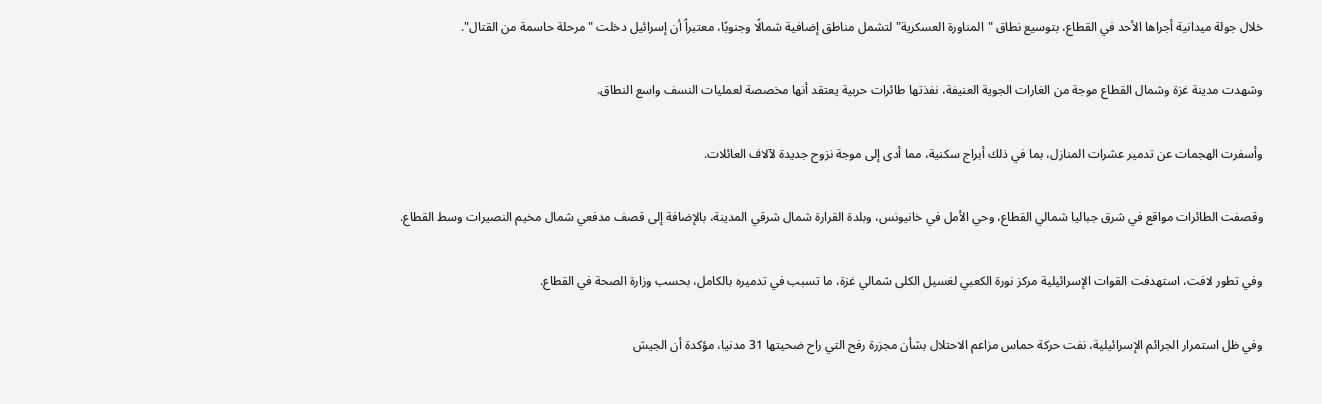خلال جولة ميدانية أجراها الأحد في القطاع، بتوسيع نطاق "المناورة العسكرية" لتشمل مناطق إضافية شمالًا وجنوبًا، معتبراً أن إسرائيل دخلت "مرحلة حاسمة من القتال".

وشهدت مدينة غزة وشمال القطاع موجة من الغارات الجوية العنيفة، نفذتها طائرات حربية يعتقد أنها مخصصة لعمليات النسف واسع النطاق.

وأسفرت الهجمات عن تدمير عشرات المنازل، بما في ذلك أبراج سكنية، مما أدى إلى موجة نزوح جديدة لآلاف العائلات.

وقصفت الطائرات مواقع في شرق جباليا شمالي القطاع، وحي الأمل في خانيونس، وبلدة القرارة شمال شرقي المدينة، بالإضافة إلى قصف مدفعي شمال مخيم النصيرات وسط القطاع.

وفي تطور لافت، استهدفت القوات الإسرائيلية مركز نورة الكعبي لغسيل الكلى شمالي غزة، ما تسبب في تدميره بالكامل، بحسب وزارة الصحة في القطاع.

وفي ظل استمرار الجرائم الإسرائيلية، نفت حركة حماس مزاعم الاحتلال بشأن مجزرة رفح التي راح ضحيتها 31 مدنيا، مؤكدة أن الجيش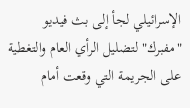الإسرائيلي لجأ إلى بث فيديو "مفبرك" لتضليل الرأي العام والتغطية على الجريمة التي وقعت أمام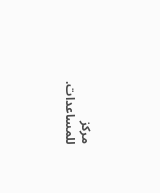مركز للمساعدات.